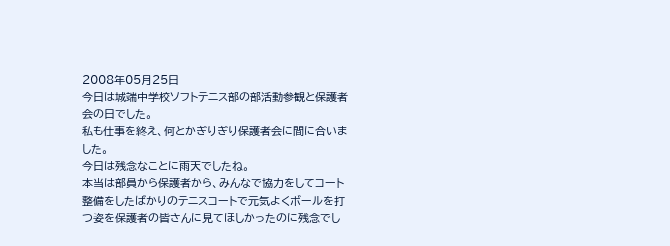2008年05月25日
今日は城端中学校ソフトテニス部の部活動参観と保護者会の日でした。
私も仕事を終え、何とかぎりぎり保護者会に間に合いました。
今日は残念なことに雨天でしたね。
本当は部員から保護者から、みんなで協力をしてコート整備をしたばかりのテニスコートで元気よくボールを打つ姿を保護者の皆さんに見てほしかったのに残念でし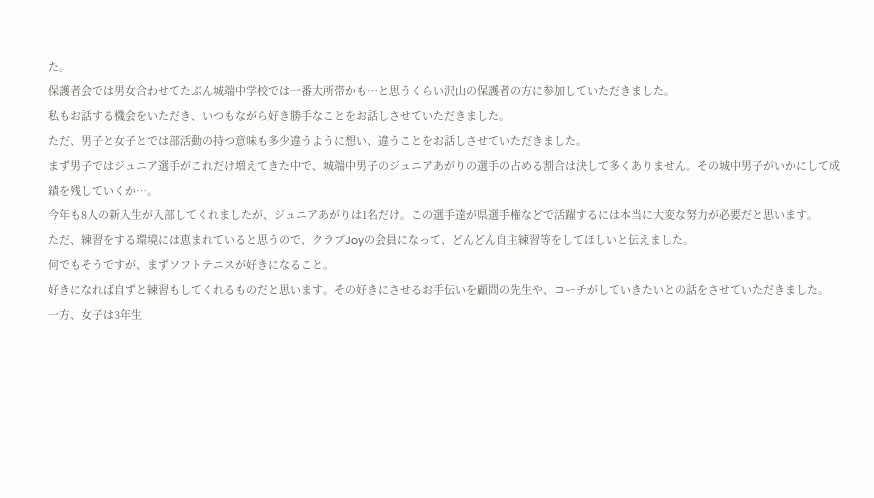た。
保護者会では男女合わせてたぶん城端中学校では一番大所帯かも…と思うくらい沢山の保護者の方に参加していただきました。
私もお話する機会をいただき、いつもながら好き勝手なことをお話しさせていただきました。
ただ、男子と女子とでは部活動の持つ意味も多少違うように想い、違うことをお話しさせていただきました。
まず男子ではジュニア選手がこれだけ増えてきた中で、城端中男子のジュニアあがりの選手の占める割合は決して多くありません。その城中男子がいかにして成績を残していくか…。
今年も8人の新入生が入部してくれましたが、ジュニアあがりは1名だけ。この選手達が県選手権などで活躍するには本当に大変な努力が必要だと思います。
ただ、練習をする環境には恵まれていると思うので、クラブJoyの会員になって、どんどん自主練習等をしてほしいと伝えました。
何でもそうですが、まずソフトテニスが好きになること。
好きになれば自ずと練習もしてくれるものだと思います。その好きにさせるお手伝いを顧問の先生や、コーチがしていきたいとの話をさせていただきました。
一方、女子は3年生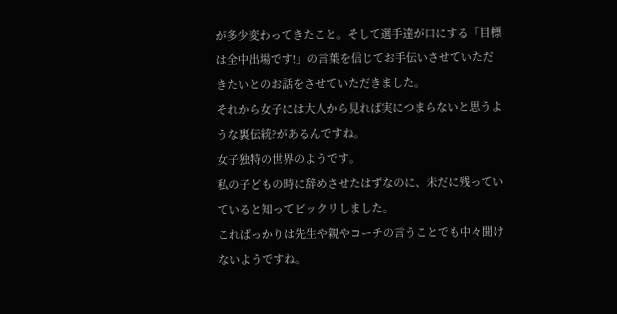が多少変わってきたこと。そして選手達が口にする「目標は全中出場です!」の言葉を信じてお手伝いさせていただきたいとのお話をさせていただきました。
それから女子には大人から見れば実につまらないと思うような裏伝統?があるんですね。
女子独特の世界のようです。
私の子どもの時に辞めさせたはずなのに、未だに残っていていると知ってビックリしました。
こればっかりは先生や親やコーチの言うことでも中々聞けないようですね。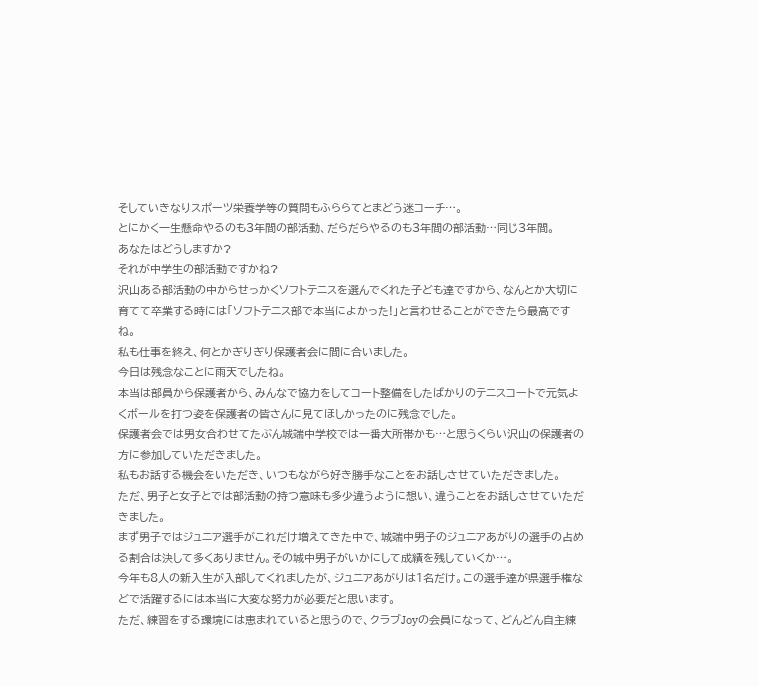そしていきなりスポーツ栄養学等の質問もふららてとまどう迷コーチ…。
とにかく一生懸命やるのも3年間の部活動、だらだらやるのも3年間の部活動…同じ3年間。
あなたはどうしますか?
それが中学生の部活動ですかね?
沢山ある部活動の中からせっかくソフトテニスを選んでくれた子ども達ですから、なんとか大切に育てて卒業する時には「ソフトテニス部で本当によかった!」と言わせることができたら最高ですね。
私も仕事を終え、何とかぎりぎり保護者会に間に合いました。
今日は残念なことに雨天でしたね。
本当は部員から保護者から、みんなで協力をしてコート整備をしたばかりのテニスコートで元気よくボールを打つ姿を保護者の皆さんに見てほしかったのに残念でした。
保護者会では男女合わせてたぶん城端中学校では一番大所帯かも…と思うくらい沢山の保護者の方に参加していただきました。
私もお話する機会をいただき、いつもながら好き勝手なことをお話しさせていただきました。
ただ、男子と女子とでは部活動の持つ意味も多少違うように想い、違うことをお話しさせていただきました。
まず男子ではジュニア選手がこれだけ増えてきた中で、城端中男子のジュニアあがりの選手の占める割合は決して多くありません。その城中男子がいかにして成績を残していくか…。
今年も8人の新入生が入部してくれましたが、ジュニアあがりは1名だけ。この選手達が県選手権などで活躍するには本当に大変な努力が必要だと思います。
ただ、練習をする環境には恵まれていると思うので、クラブJoyの会員になって、どんどん自主練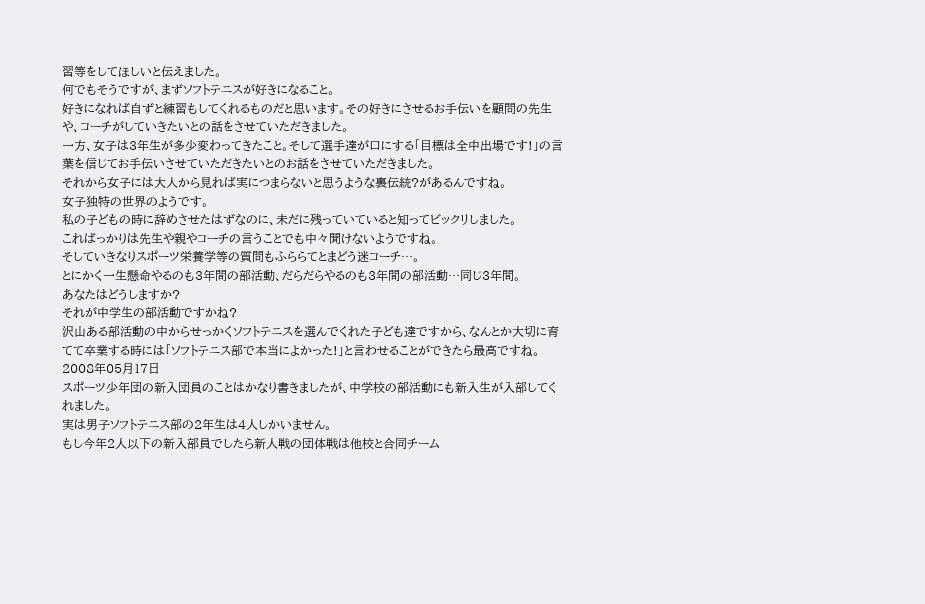習等をしてほしいと伝えました。
何でもそうですが、まずソフトテニスが好きになること。
好きになれば自ずと練習もしてくれるものだと思います。その好きにさせるお手伝いを顧問の先生や、コーチがしていきたいとの話をさせていただきました。
一方、女子は3年生が多少変わってきたこと。そして選手達が口にする「目標は全中出場です!」の言葉を信じてお手伝いさせていただきたいとのお話をさせていただきました。
それから女子には大人から見れば実につまらないと思うような裏伝統?があるんですね。
女子独特の世界のようです。
私の子どもの時に辞めさせたはずなのに、未だに残っていていると知ってビックリしました。
こればっかりは先生や親やコーチの言うことでも中々聞けないようですね。
そしていきなりスポーツ栄養学等の質問もふららてとまどう迷コーチ…。
とにかく一生懸命やるのも3年間の部活動、だらだらやるのも3年間の部活動…同じ3年間。
あなたはどうしますか?
それが中学生の部活動ですかね?
沢山ある部活動の中からせっかくソフトテニスを選んでくれた子ども達ですから、なんとか大切に育てて卒業する時には「ソフトテニス部で本当によかった!」と言わせることができたら最高ですね。
2008年05月17日
スポーツ少年団の新入団員のことはかなり書きましたが、中学校の部活動にも新入生が入部してくれました。
実は男子ソフトテニス部の2年生は4人しかいません。
もし今年2人以下の新入部員でしたら新人戦の団体戦は他校と合同チーム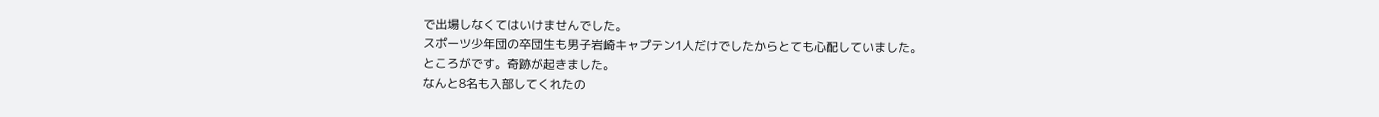で出場しなくてはいけませんでした。
スポーツ少年団の卒団生も男子岩崎キャプテン1人だけでしたからとても心配していました。
ところがです。奇跡が起きました。
なんと8名も入部してくれたの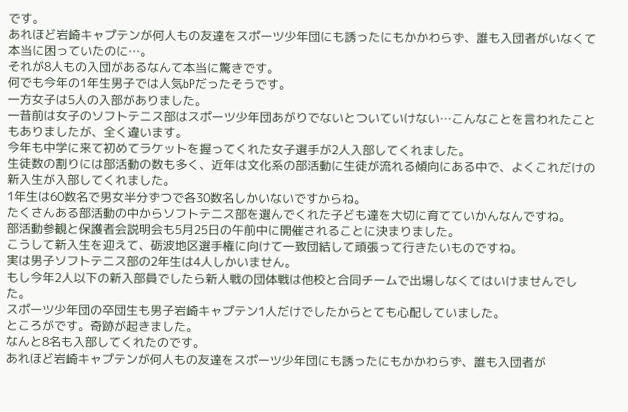です。
あれほど岩崎キャプテンが何人もの友達をスポーツ少年団にも誘ったにもかかわらず、誰も入団者がいなくて本当に困っていたのに…。
それが8人もの入団があるなんて本当に驚きです。
何でも今年の1年生男子では人気bPだったそうです。
一方女子は5人の入部がありました。
一昔前は女子のソフトテニス部はスポーツ少年団あがりでないとついていけない…こんなことを言われたこともありましたが、全く違います。
今年も中学に来て初めてラケットを握ってくれた女子選手が2人入部してくれました。
生徒数の割りには部活動の数も多く、近年は文化系の部活動に生徒が流れる傾向にある中で、よくこれだけの新入生が入部してくれました。
1年生は60数名で男女半分ずつで各30数名しかいないですからね。
たくさんある部活動の中からソフトテニス部を選んでくれた子ども達を大切に育てていかんなんですね。
部活動参観と保護者会説明会も5月25日の午前中に開催されることに決まりました。
こうして新入生を迎えて、砺波地区選手権に向けて一致団結して頑張って行きたいものですね。
実は男子ソフトテニス部の2年生は4人しかいません。
もし今年2人以下の新入部員でしたら新人戦の団体戦は他校と合同チームで出場しなくてはいけませんでした。
スポーツ少年団の卒団生も男子岩崎キャプテン1人だけでしたからとても心配していました。
ところがです。奇跡が起きました。
なんと8名も入部してくれたのです。
あれほど岩崎キャプテンが何人もの友達をスポーツ少年団にも誘ったにもかかわらず、誰も入団者が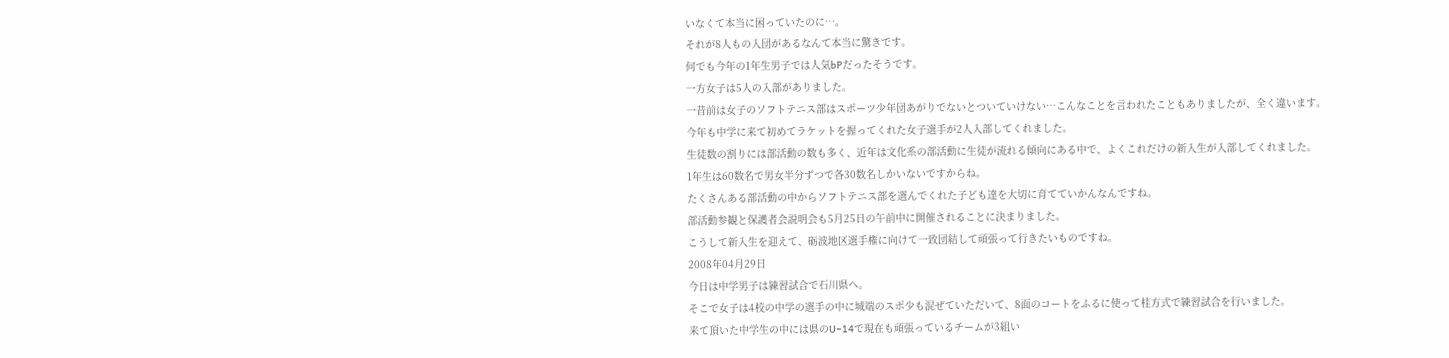いなくて本当に困っていたのに…。
それが8人もの入団があるなんて本当に驚きです。
何でも今年の1年生男子では人気bPだったそうです。
一方女子は5人の入部がありました。
一昔前は女子のソフトテニス部はスポーツ少年団あがりでないとついていけない…こんなことを言われたこともありましたが、全く違います。
今年も中学に来て初めてラケットを握ってくれた女子選手が2人入部してくれました。
生徒数の割りには部活動の数も多く、近年は文化系の部活動に生徒が流れる傾向にある中で、よくこれだけの新入生が入部してくれました。
1年生は60数名で男女半分ずつで各30数名しかいないですからね。
たくさんある部活動の中からソフトテニス部を選んでくれた子ども達を大切に育てていかんなんですね。
部活動参観と保護者会説明会も5月25日の午前中に開催されることに決まりました。
こうして新入生を迎えて、砺波地区選手権に向けて一致団結して頑張って行きたいものですね。
2008年04月29日
今日は中学男子は練習試合で石川県へ。
そこで女子は4校の中学の選手の中に城端のスポ少も混ぜていただいて、8面のコートをふるに使って桂方式で練習試合を行いました。
来て頂いた中学生の中には県のU−14で現在も頑張っているチームが3組い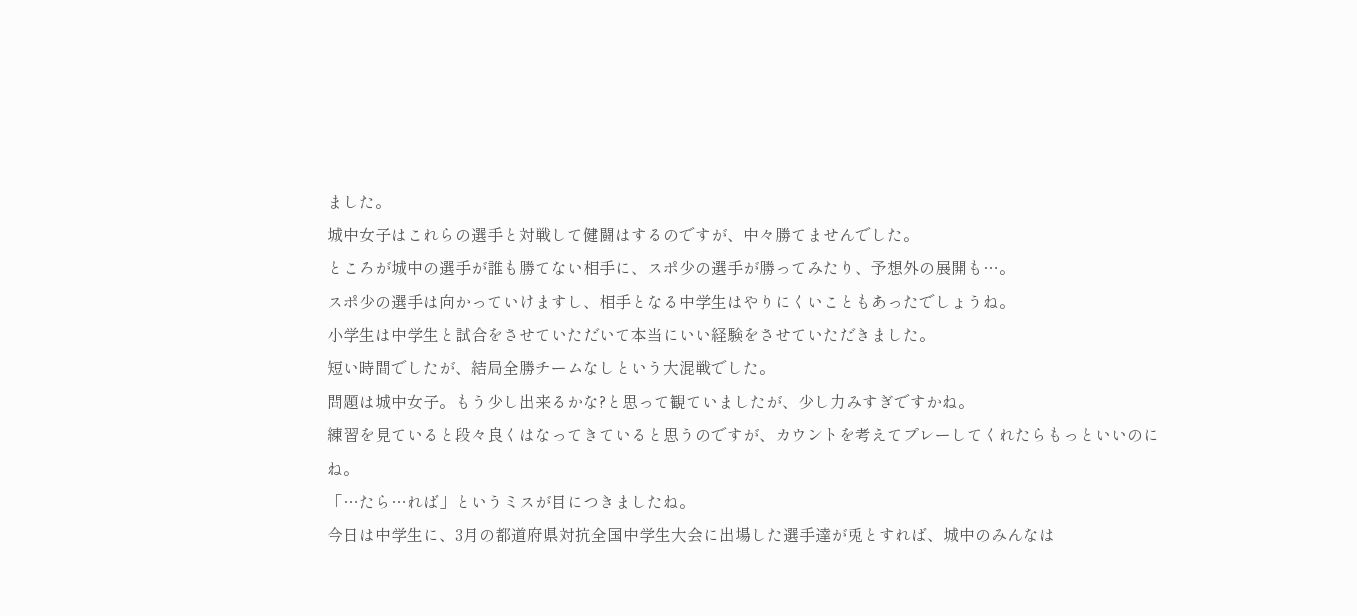ました。
城中女子はこれらの選手と対戦して健闘はするのですが、中々勝てませんでした。
ところが城中の選手が誰も勝てない相手に、スポ少の選手が勝ってみたり、予想外の展開も…。
スポ少の選手は向かっていけますし、相手となる中学生はやりにくいこともあったでしょうね。
小学生は中学生と試合をさせていただいて本当にいい経験をさせていただきました。
短い時間でしたが、結局全勝チームなしという大混戦でした。
問題は城中女子。もう少し出来るかな?と思って観ていましたが、少し力みすぎですかね。
練習を見ていると段々良くはなってきていると思うのですが、カウントを考えてプレーしてくれたらもっといいのにね。
「…たら…れば」というミスが目につきましたね。
今日は中学生に、3月の都道府県対抗全国中学生大会に出場した選手達が兎とすれば、城中のみんなは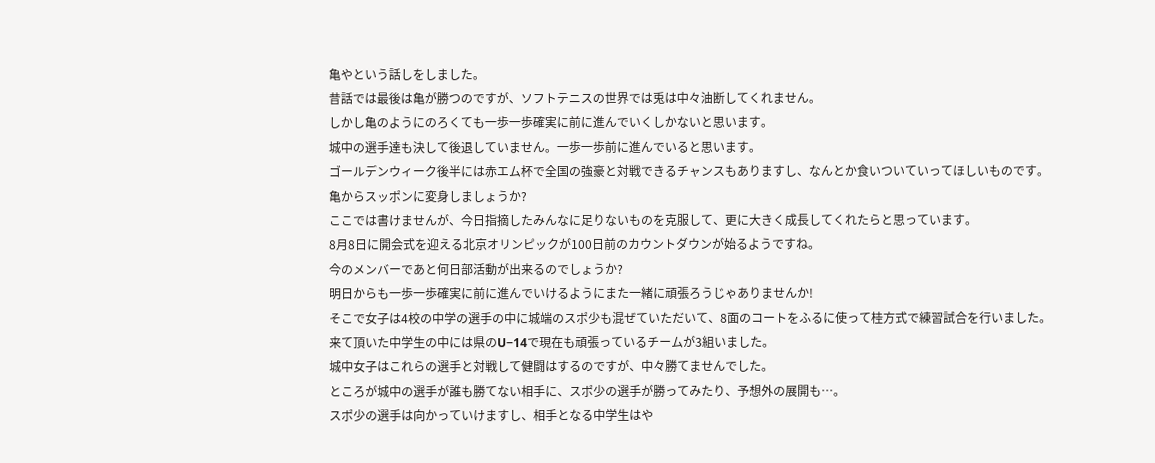亀やという話しをしました。
昔話では最後は亀が勝つのですが、ソフトテニスの世界では兎は中々油断してくれません。
しかし亀のようにのろくても一歩一歩確実に前に進んでいくしかないと思います。
城中の選手達も決して後退していません。一歩一歩前に進んでいると思います。
ゴールデンウィーク後半には赤エム杯で全国の強豪と対戦できるチャンスもありますし、なんとか食いついていってほしいものです。
亀からスッポンに変身しましょうか?
ここでは書けませんが、今日指摘したみんなに足りないものを克服して、更に大きく成長してくれたらと思っています。
8月8日に開会式を迎える北京オリンピックが100日前のカウントダウンが始るようですね。
今のメンバーであと何日部活動が出来るのでしょうか?
明日からも一歩一歩確実に前に進んでいけるようにまた一緒に頑張ろうじゃありませんか!
そこで女子は4校の中学の選手の中に城端のスポ少も混ぜていただいて、8面のコートをふるに使って桂方式で練習試合を行いました。
来て頂いた中学生の中には県のU−14で現在も頑張っているチームが3組いました。
城中女子はこれらの選手と対戦して健闘はするのですが、中々勝てませんでした。
ところが城中の選手が誰も勝てない相手に、スポ少の選手が勝ってみたり、予想外の展開も…。
スポ少の選手は向かっていけますし、相手となる中学生はや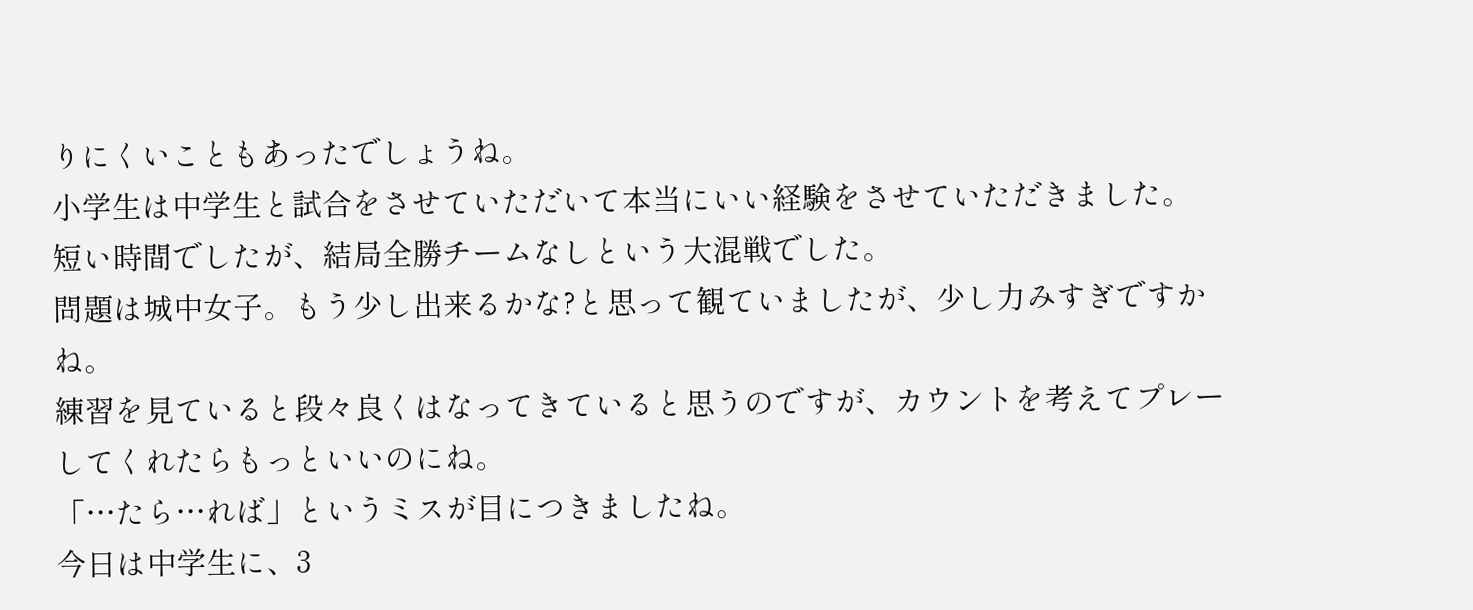りにくいこともあったでしょうね。
小学生は中学生と試合をさせていただいて本当にいい経験をさせていただきました。
短い時間でしたが、結局全勝チームなしという大混戦でした。
問題は城中女子。もう少し出来るかな?と思って観ていましたが、少し力みすぎですかね。
練習を見ていると段々良くはなってきていると思うのですが、カウントを考えてプレーしてくれたらもっといいのにね。
「…たら…れば」というミスが目につきましたね。
今日は中学生に、3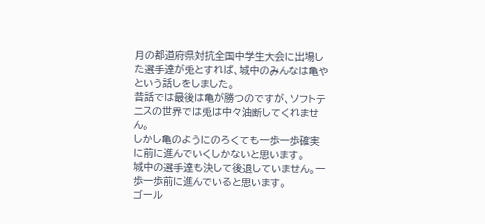月の都道府県対抗全国中学生大会に出場した選手達が兎とすれば、城中のみんなは亀やという話しをしました。
昔話では最後は亀が勝つのですが、ソフトテニスの世界では兎は中々油断してくれません。
しかし亀のようにのろくても一歩一歩確実に前に進んでいくしかないと思います。
城中の選手達も決して後退していません。一歩一歩前に進んでいると思います。
ゴール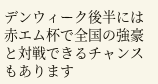デンウィーク後半には赤エム杯で全国の強豪と対戦できるチャンスもあります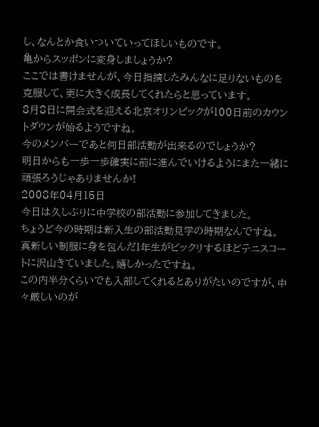し、なんとか食いついていってほしいものです。
亀からスッポンに変身しましょうか?
ここでは書けませんが、今日指摘したみんなに足りないものを克服して、更に大きく成長してくれたらと思っています。
8月8日に開会式を迎える北京オリンピックが100日前のカウントダウンが始るようですね。
今のメンバーであと何日部活動が出来るのでしょうか?
明日からも一歩一歩確実に前に進んでいけるようにまた一緒に頑張ろうじゃありませんか!
2008年04月15日
今日は久しぶりに中学校の部活動に参加してきました。
ちょうど今の時期は新入生の部活動見学の時期なんですね。真新しい制服に身を包んだ1年生がビックリするほどテニスコートに沢山きていました。嬉しかったですね。
この内半分くらいでも入部してくれるとありがたいのですが、中々厳しいのが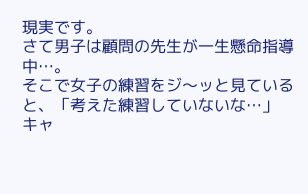現実です。
さて男子は顧問の先生が一生懸命指導中…。
そこで女子の練習をジ〜ッと見ていると、「考えた練習していないな…」
キャ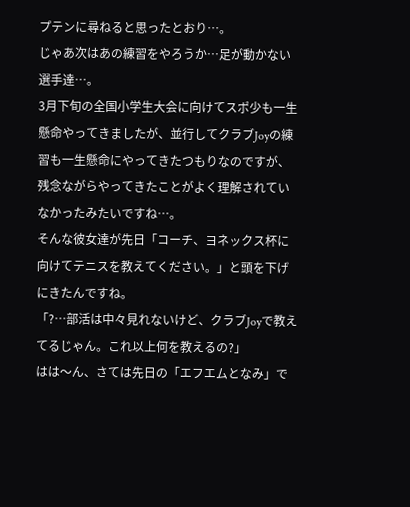プテンに尋ねると思ったとおり…。
じゃあ次はあの練習をやろうか…足が動かない選手達…。
3月下旬の全国小学生大会に向けてスポ少も一生懸命やってきましたが、並行してクラブJoyの練習も一生懸命にやってきたつもりなのですが、残念ながらやってきたことがよく理解されていなかったみたいですね…。
そんな彼女達が先日「コーチ、ヨネックス杯に向けてテニスを教えてください。」と頭を下げにきたんですね。
「?…部活は中々見れないけど、クラブJoyで教えてるじゃん。これ以上何を教えるの?」
はは〜ん、さては先日の「エフエムとなみ」で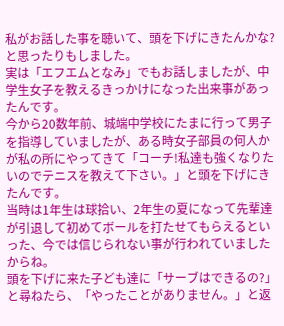私がお話した事を聴いて、頭を下げにきたんかな?と思ったりもしました。
実は「エフエムとなみ」でもお話しましたが、中学生女子を教えるきっかけになった出来事があったんです。
今から20数年前、城端中学校にたまに行って男子を指導していましたが、ある時女子部員の何人かが私の所にやってきて「コーチ!私達も強くなりたいのでテニスを教えて下さい。」と頭を下げにきたんです。
当時は1年生は球拾い、2年生の夏になって先輩達が引退して初めてボールを打たせてもらえるといった、今では信じられない事が行われていましたからね。
頭を下げに来た子ども達に「サーブはできるの?」と尋ねたら、「やったことがありません。」と返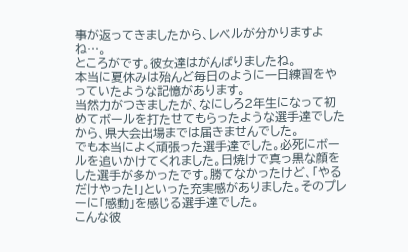事が返ってきましたから、レベルが分かりますよね…。
ところがです。彼女達はがんばりましたね。
本当に夏休みは殆んど毎日のように一日練習をやっていたような記憶があります。
当然力がつきましたが、なにしろ2年生になって初めてボールを打たせてもらったような選手達でしたから、県大会出場までは届きませんでした。
でも本当によく頑張った選手達でした。必死にボールを追いかけてくれました。日焼けで真っ黒な顔をした選手が多かったです。勝てなかったけど、「やるだけやった!」といった充実感がありました。そのプレーに「感動」を感じる選手達でした。
こんな彼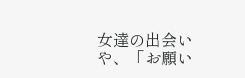女達の出会いや、「お願い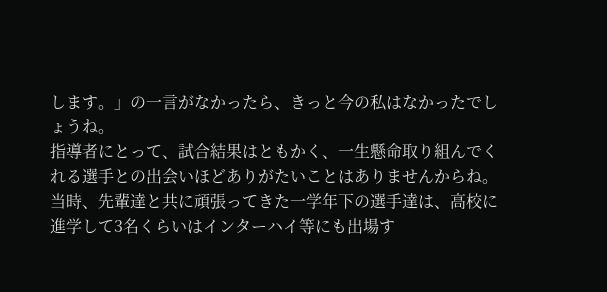します。」の一言がなかったら、きっと今の私はなかったでしょうね。
指導者にとって、試合結果はともかく、一生懸命取り組んでくれる選手との出会いほどありがたいことはありませんからね。
当時、先輩達と共に頑張ってきた一学年下の選手達は、高校に進学して3名くらいはインターハイ等にも出場す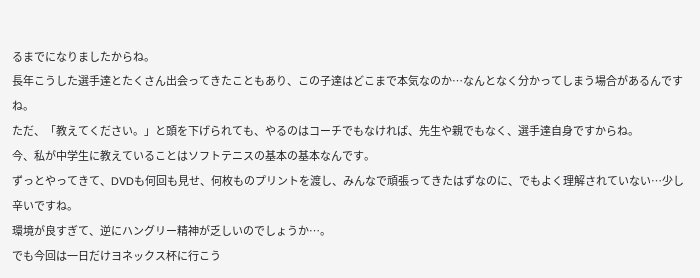るまでになりましたからね。
長年こうした選手達とたくさん出会ってきたこともあり、この子達はどこまで本気なのか…なんとなく分かってしまう場合があるんですね。
ただ、「教えてください。」と頭を下げられても、やるのはコーチでもなければ、先生や親でもなく、選手達自身ですからね。
今、私が中学生に教えていることはソフトテニスの基本の基本なんです。
ずっとやってきて、DVDも何回も見せ、何枚ものプリントを渡し、みんなで頑張ってきたはずなのに、でもよく理解されていない…少し辛いですね。
環境が良すぎて、逆にハングリー精神が乏しいのでしょうか…。
でも今回は一日だけヨネックス杯に行こう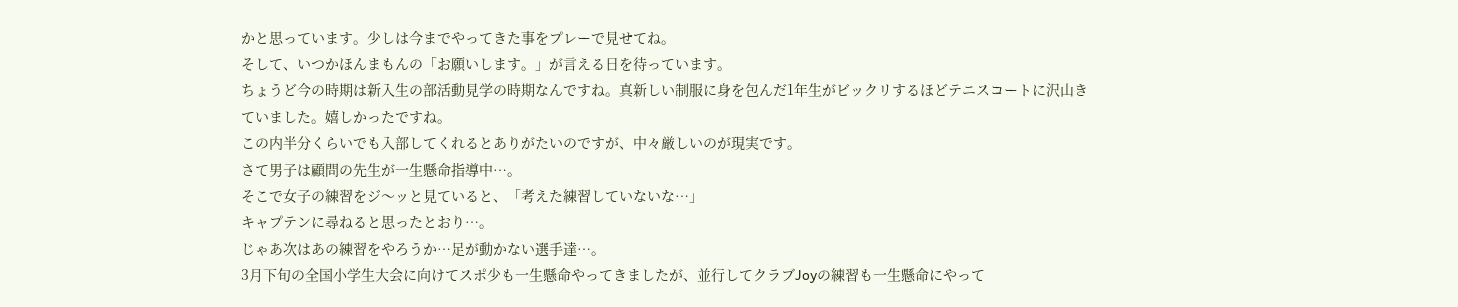かと思っています。少しは今までやってきた事をプレーで見せてね。
そして、いつかほんまもんの「お願いします。」が言える日を待っています。
ちょうど今の時期は新入生の部活動見学の時期なんですね。真新しい制服に身を包んだ1年生がビックリするほどテニスコートに沢山きていました。嬉しかったですね。
この内半分くらいでも入部してくれるとありがたいのですが、中々厳しいのが現実です。
さて男子は顧問の先生が一生懸命指導中…。
そこで女子の練習をジ〜ッと見ていると、「考えた練習していないな…」
キャプテンに尋ねると思ったとおり…。
じゃあ次はあの練習をやろうか…足が動かない選手達…。
3月下旬の全国小学生大会に向けてスポ少も一生懸命やってきましたが、並行してクラブJoyの練習も一生懸命にやって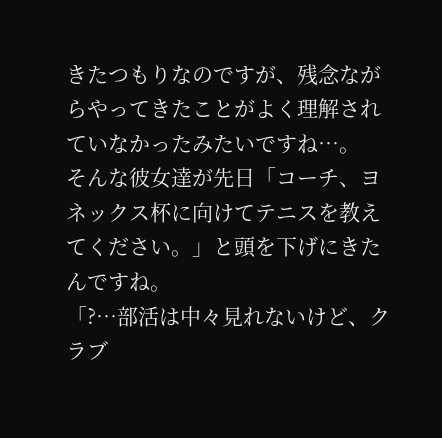きたつもりなのですが、残念ながらやってきたことがよく理解されていなかったみたいですね…。
そんな彼女達が先日「コーチ、ヨネックス杯に向けてテニスを教えてください。」と頭を下げにきたんですね。
「?…部活は中々見れないけど、クラブ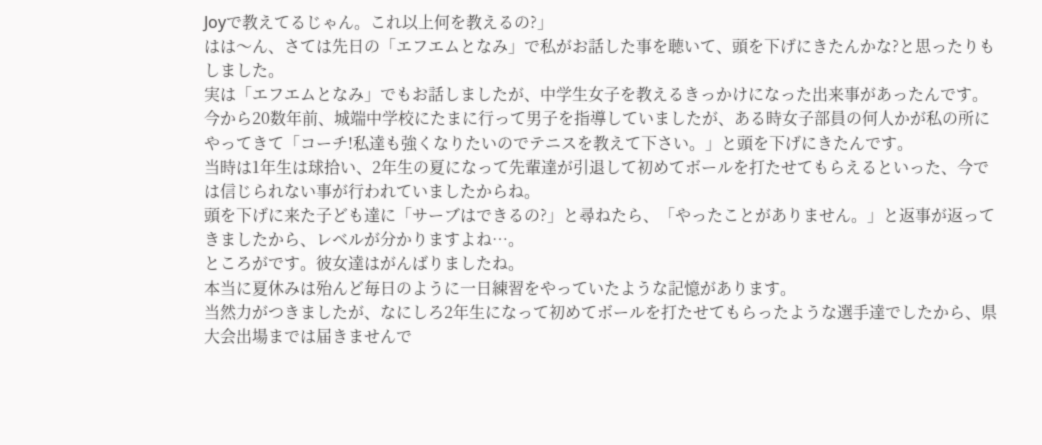Joyで教えてるじゃん。これ以上何を教えるの?」
はは〜ん、さては先日の「エフエムとなみ」で私がお話した事を聴いて、頭を下げにきたんかな?と思ったりもしました。
実は「エフエムとなみ」でもお話しましたが、中学生女子を教えるきっかけになった出来事があったんです。
今から20数年前、城端中学校にたまに行って男子を指導していましたが、ある時女子部員の何人かが私の所にやってきて「コーチ!私達も強くなりたいのでテニスを教えて下さい。」と頭を下げにきたんです。
当時は1年生は球拾い、2年生の夏になって先輩達が引退して初めてボールを打たせてもらえるといった、今では信じられない事が行われていましたからね。
頭を下げに来た子ども達に「サーブはできるの?」と尋ねたら、「やったことがありません。」と返事が返ってきましたから、レベルが分かりますよね…。
ところがです。彼女達はがんばりましたね。
本当に夏休みは殆んど毎日のように一日練習をやっていたような記憶があります。
当然力がつきましたが、なにしろ2年生になって初めてボールを打たせてもらったような選手達でしたから、県大会出場までは届きませんで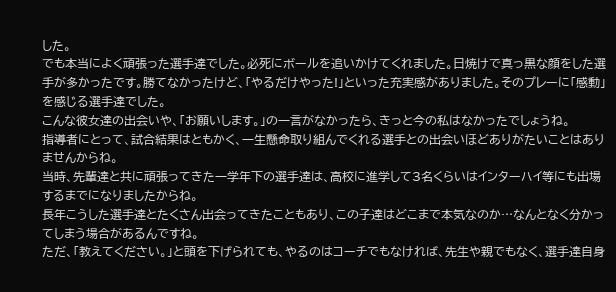した。
でも本当によく頑張った選手達でした。必死にボールを追いかけてくれました。日焼けで真っ黒な顔をした選手が多かったです。勝てなかったけど、「やるだけやった!」といった充実感がありました。そのプレーに「感動」を感じる選手達でした。
こんな彼女達の出会いや、「お願いします。」の一言がなかったら、きっと今の私はなかったでしょうね。
指導者にとって、試合結果はともかく、一生懸命取り組んでくれる選手との出会いほどありがたいことはありませんからね。
当時、先輩達と共に頑張ってきた一学年下の選手達は、高校に進学して3名くらいはインターハイ等にも出場するまでになりましたからね。
長年こうした選手達とたくさん出会ってきたこともあり、この子達はどこまで本気なのか…なんとなく分かってしまう場合があるんですね。
ただ、「教えてください。」と頭を下げられても、やるのはコーチでもなければ、先生や親でもなく、選手達自身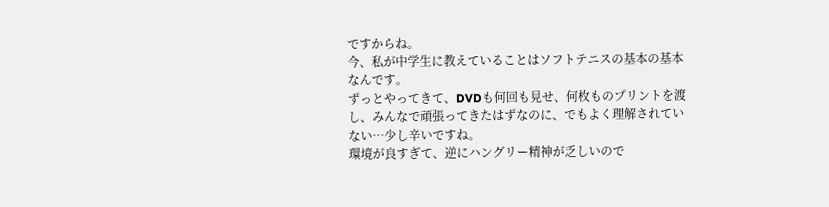ですからね。
今、私が中学生に教えていることはソフトテニスの基本の基本なんです。
ずっとやってきて、DVDも何回も見せ、何枚ものプリントを渡し、みんなで頑張ってきたはずなのに、でもよく理解されていない…少し辛いですね。
環境が良すぎて、逆にハングリー精神が乏しいので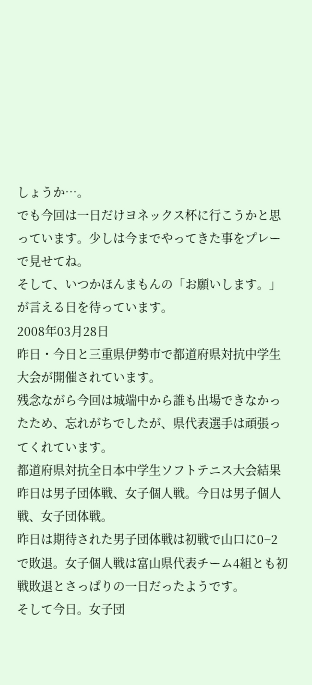しょうか…。
でも今回は一日だけヨネックス杯に行こうかと思っています。少しは今までやってきた事をプレーで見せてね。
そして、いつかほんまもんの「お願いします。」が言える日を待っています。
2008年03月28日
昨日・今日と三重県伊勢市で都道府県対抗中学生大会が開催されています。
残念ながら今回は城端中から誰も出場できなかったため、忘れがちでしたが、県代表選手は頑張ってくれています。
都道府県対抗全日本中学生ソフトテニス大会結果
昨日は男子団体戦、女子個人戦。今日は男子個人戦、女子団体戦。
昨日は期待された男子団体戦は初戦で山口に0−2で敗退。女子個人戦は富山県代表チーム4組とも初戦敗退とさっぱりの一日だったようです。
そして今日。女子団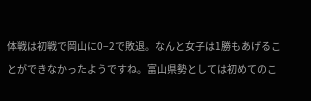体戦は初戦で岡山に0−2で敗退。なんと女子は1勝もあげることができなかったようですね。富山県勢としては初めてのこ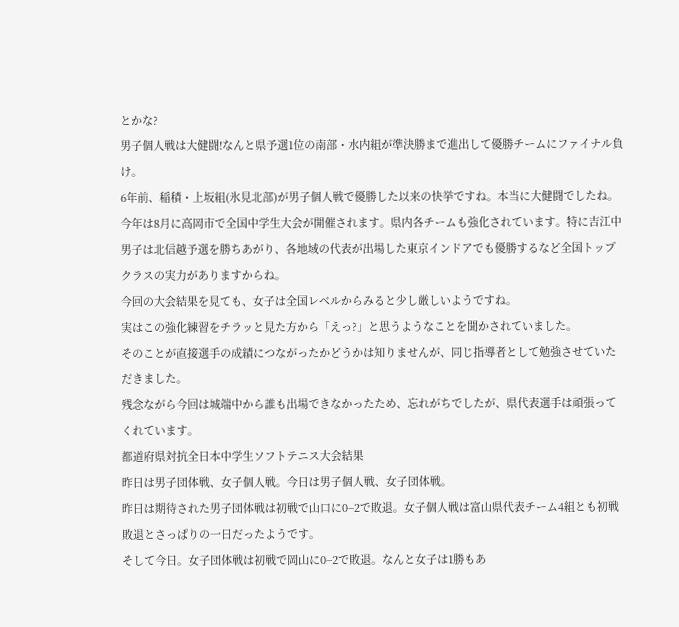とかな?
男子個人戦は大健闘!なんと県予選1位の南部・水内組が準決勝まで進出して優勝チームにファイナル負け。
6年前、稲積・上坂組(氷見北部)が男子個人戦で優勝した以来の快挙ですね。本当に大健闘でしたね。
今年は8月に高岡市で全国中学生大会が開催されます。県内各チームも強化されています。特に吉江中男子は北信越予選を勝ちあがり、各地域の代表が出場した東京インドアでも優勝するなど全国トップクラスの実力がありますからね。
今回の大会結果を見ても、女子は全国レベルからみると少し厳しいようですね。
実はこの強化練習をチラッと見た方から「えっ?」と思うようなことを聞かされていました。
そのことが直接選手の成績につながったかどうかは知りませんが、同じ指導者として勉強させていただきました。
残念ながら今回は城端中から誰も出場できなかったため、忘れがちでしたが、県代表選手は頑張ってくれています。
都道府県対抗全日本中学生ソフトテニス大会結果
昨日は男子団体戦、女子個人戦。今日は男子個人戦、女子団体戦。
昨日は期待された男子団体戦は初戦で山口に0−2で敗退。女子個人戦は富山県代表チーム4組とも初戦敗退とさっぱりの一日だったようです。
そして今日。女子団体戦は初戦で岡山に0−2で敗退。なんと女子は1勝もあ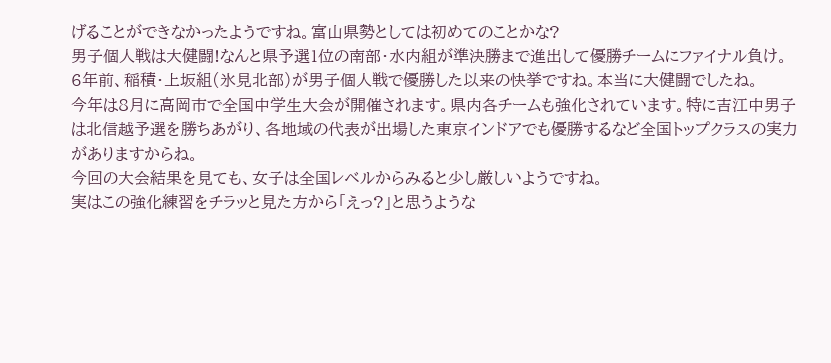げることができなかったようですね。富山県勢としては初めてのことかな?
男子個人戦は大健闘!なんと県予選1位の南部・水内組が準決勝まで進出して優勝チームにファイナル負け。
6年前、稲積・上坂組(氷見北部)が男子個人戦で優勝した以来の快挙ですね。本当に大健闘でしたね。
今年は8月に高岡市で全国中学生大会が開催されます。県内各チームも強化されています。特に吉江中男子は北信越予選を勝ちあがり、各地域の代表が出場した東京インドアでも優勝するなど全国トップクラスの実力がありますからね。
今回の大会結果を見ても、女子は全国レベルからみると少し厳しいようですね。
実はこの強化練習をチラッと見た方から「えっ?」と思うような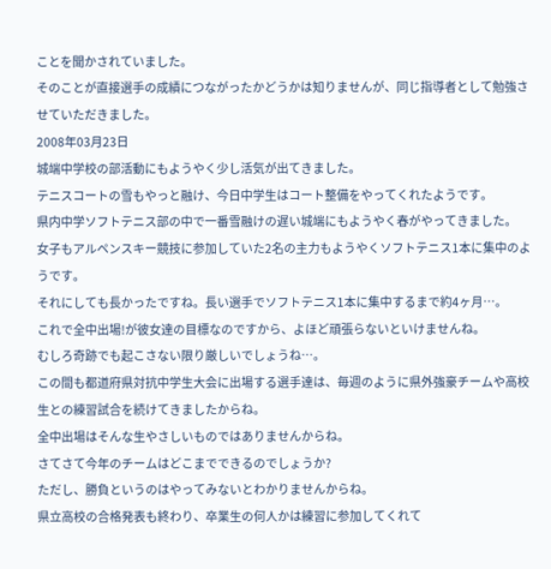ことを聞かされていました。
そのことが直接選手の成績につながったかどうかは知りませんが、同じ指導者として勉強させていただきました。
2008年03月23日
城端中学校の部活動にもようやく少し活気が出てきました。
テニスコートの雪もやっと融け、今日中学生はコート整備をやってくれたようです。
県内中学ソフトテニス部の中で一番雪融けの遅い城端にもようやく春がやってきました。
女子もアルペンスキー競技に参加していた2名の主力もようやくソフトテニス1本に集中のようです。
それにしても長かったですね。長い選手でソフトテニス1本に集中するまで約4ヶ月…。
これで全中出場!が彼女達の目標なのですから、よほど頑張らないといけませんね。
むしろ奇跡でも起こさない限り厳しいでしょうね…。
この間も都道府県対抗中学生大会に出場する選手達は、毎週のように県外強豪チームや高校生との練習試合を続けてきましたからね。
全中出場はそんな生やさしいものではありませんからね。
さてさて今年のチームはどこまでできるのでしょうか?
ただし、勝負というのはやってみないとわかりませんからね。
県立高校の合格発表も終わり、卒業生の何人かは練習に参加してくれて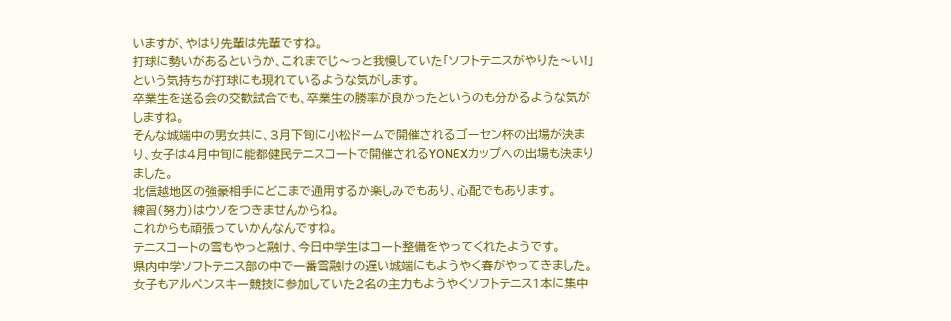いますが、やはり先輩は先輩ですね。
打球に勢いがあるというか、これまでじ〜っと我慢していた「ソフトテニスがやりた〜い!」という気持ちが打球にも現れているような気がします。
卒業生を送る会の交歓試合でも、卒業生の勝率が良かったというのも分かるような気がしますね。
そんな城端中の男女共に、3月下旬に小松ドームで開催されるゴーセン杯の出場が決まり、女子は4月中旬に能都健民テニスコートで開催されるYONEXカップへの出場も決まりました。
北信越地区の強豪相手にどこまで通用するか楽しみでもあり、心配でもあります。
練習(努力)はウソをつきませんからね。
これからも頑張っていかんなんですね。
テニスコートの雪もやっと融け、今日中学生はコート整備をやってくれたようです。
県内中学ソフトテニス部の中で一番雪融けの遅い城端にもようやく春がやってきました。
女子もアルペンスキー競技に参加していた2名の主力もようやくソフトテニス1本に集中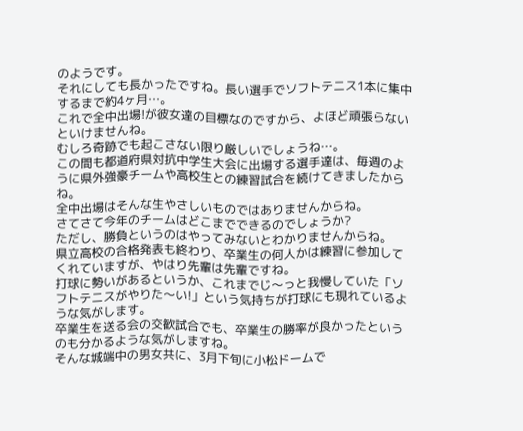のようです。
それにしても長かったですね。長い選手でソフトテニス1本に集中するまで約4ヶ月…。
これで全中出場!が彼女達の目標なのですから、よほど頑張らないといけませんね。
むしろ奇跡でも起こさない限り厳しいでしょうね…。
この間も都道府県対抗中学生大会に出場する選手達は、毎週のように県外強豪チームや高校生との練習試合を続けてきましたからね。
全中出場はそんな生やさしいものではありませんからね。
さてさて今年のチームはどこまでできるのでしょうか?
ただし、勝負というのはやってみないとわかりませんからね。
県立高校の合格発表も終わり、卒業生の何人かは練習に参加してくれていますが、やはり先輩は先輩ですね。
打球に勢いがあるというか、これまでじ〜っと我慢していた「ソフトテニスがやりた〜い!」という気持ちが打球にも現れているような気がします。
卒業生を送る会の交歓試合でも、卒業生の勝率が良かったというのも分かるような気がしますね。
そんな城端中の男女共に、3月下旬に小松ドームで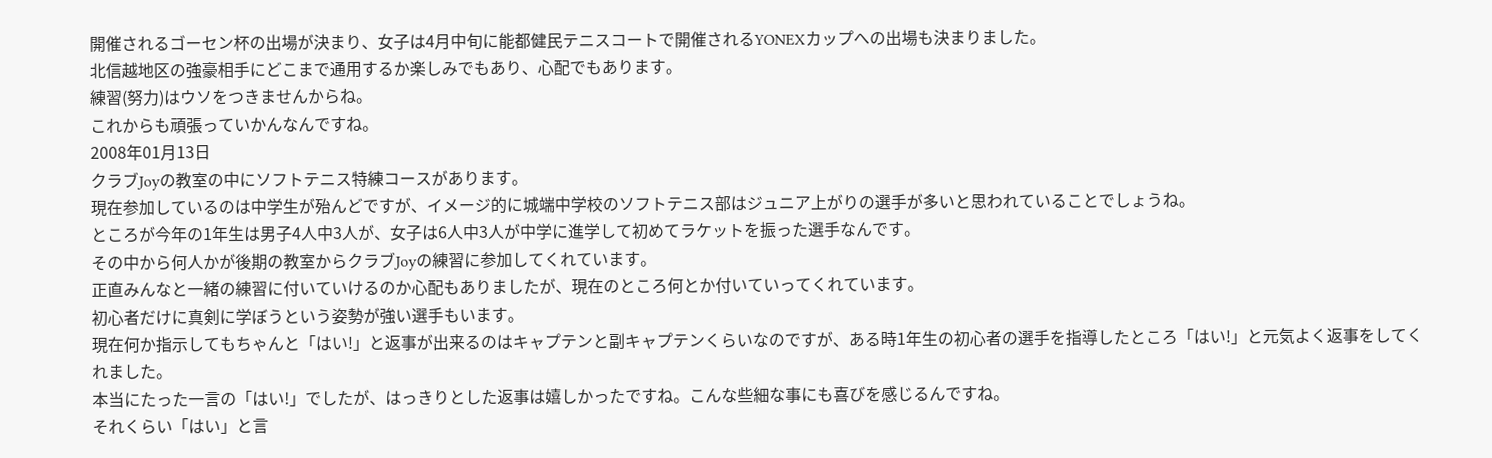開催されるゴーセン杯の出場が決まり、女子は4月中旬に能都健民テニスコートで開催されるYONEXカップへの出場も決まりました。
北信越地区の強豪相手にどこまで通用するか楽しみでもあり、心配でもあります。
練習(努力)はウソをつきませんからね。
これからも頑張っていかんなんですね。
2008年01月13日
クラブJoyの教室の中にソフトテニス特練コースがあります。
現在参加しているのは中学生が殆んどですが、イメージ的に城端中学校のソフトテニス部はジュニア上がりの選手が多いと思われていることでしょうね。
ところが今年の1年生は男子4人中3人が、女子は6人中3人が中学に進学して初めてラケットを振った選手なんです。
その中から何人かが後期の教室からクラブJoyの練習に参加してくれています。
正直みんなと一緒の練習に付いていけるのか心配もありましたが、現在のところ何とか付いていってくれています。
初心者だけに真剣に学ぼうという姿勢が強い選手もいます。
現在何か指示してもちゃんと「はい!」と返事が出来るのはキャプテンと副キャプテンくらいなのですが、ある時1年生の初心者の選手を指導したところ「はい!」と元気よく返事をしてくれました。
本当にたった一言の「はい!」でしたが、はっきりとした返事は嬉しかったですね。こんな些細な事にも喜びを感じるんですね。
それくらい「はい」と言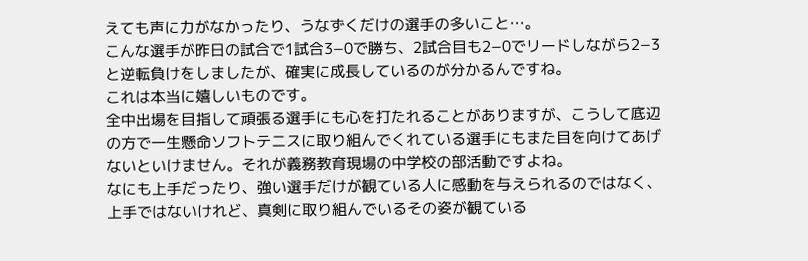えても声に力がなかったり、うなずくだけの選手の多いこと…。
こんな選手が昨日の試合で1試合3−0で勝ち、2試合目も2−0でリードしながら2−3と逆転負けをしましたが、確実に成長しているのが分かるんですね。
これは本当に嬉しいものです。
全中出場を目指して頑張る選手にも心を打たれることがありますが、こうして底辺の方で一生懸命ソフトテニスに取り組んでくれている選手にもまた目を向けてあげないといけません。それが義務教育現場の中学校の部活動ですよね。
なにも上手だったり、強い選手だけが観ている人に感動を与えられるのではなく、上手ではないけれど、真剣に取り組んでいるその姿が観ている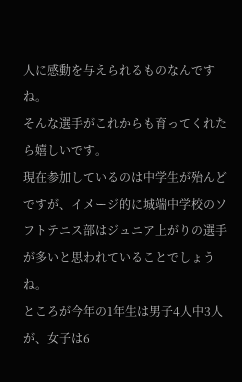人に感動を与えられるものなんですね。
そんな選手がこれからも育ってくれたら嬉しいです。
現在参加しているのは中学生が殆んどですが、イメージ的に城端中学校のソフトテニス部はジュニア上がりの選手が多いと思われていることでしょうね。
ところが今年の1年生は男子4人中3人が、女子は6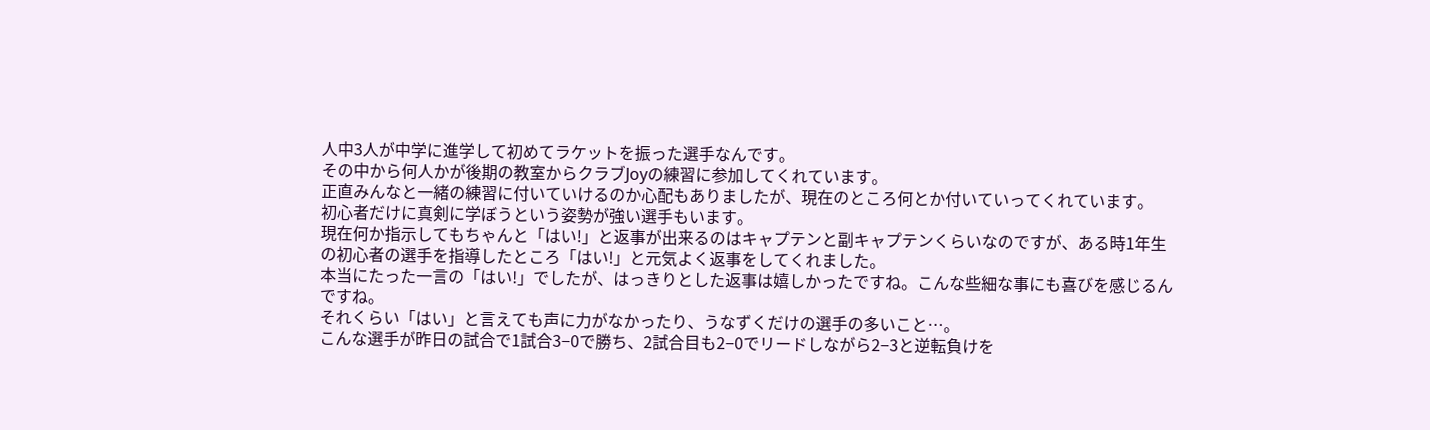人中3人が中学に進学して初めてラケットを振った選手なんです。
その中から何人かが後期の教室からクラブJoyの練習に参加してくれています。
正直みんなと一緒の練習に付いていけるのか心配もありましたが、現在のところ何とか付いていってくれています。
初心者だけに真剣に学ぼうという姿勢が強い選手もいます。
現在何か指示してもちゃんと「はい!」と返事が出来るのはキャプテンと副キャプテンくらいなのですが、ある時1年生の初心者の選手を指導したところ「はい!」と元気よく返事をしてくれました。
本当にたった一言の「はい!」でしたが、はっきりとした返事は嬉しかったですね。こんな些細な事にも喜びを感じるんですね。
それくらい「はい」と言えても声に力がなかったり、うなずくだけの選手の多いこと…。
こんな選手が昨日の試合で1試合3−0で勝ち、2試合目も2−0でリードしながら2−3と逆転負けを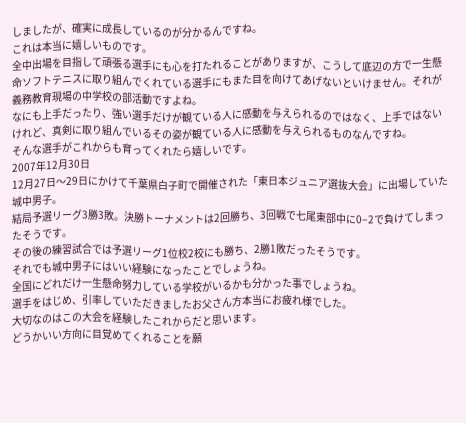しましたが、確実に成長しているのが分かるんですね。
これは本当に嬉しいものです。
全中出場を目指して頑張る選手にも心を打たれることがありますが、こうして底辺の方で一生懸命ソフトテニスに取り組んでくれている選手にもまた目を向けてあげないといけません。それが義務教育現場の中学校の部活動ですよね。
なにも上手だったり、強い選手だけが観ている人に感動を与えられるのではなく、上手ではないけれど、真剣に取り組んでいるその姿が観ている人に感動を与えられるものなんですね。
そんな選手がこれからも育ってくれたら嬉しいです。
2007年12月30日
12月27日〜29日にかけて千葉県白子町で開催された「東日本ジュニア選抜大会」に出場していた城中男子。
結局予選リーグ3勝3敗。決勝トーナメントは2回勝ち、3回戦で七尾東部中に0−2で負けてしまったそうです。
その後の練習試合では予選リーグ1位校2校にも勝ち、2勝1敗だったそうです。
それでも城中男子にはいい経験になったことでしょうね。
全国にどれだけ一生懸命努力している学校がいるかも分かった事でしょうね。
選手をはじめ、引率していただきましたお父さん方本当にお疲れ様でした。
大切なのはこの大会を経験したこれからだと思います。
どうかいい方向に目覚めてくれることを願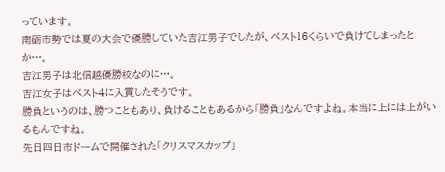っています。
南砺市勢では夏の大会で優勝していた吉江男子でしたが、ベスト16くらいで負けてしまったとか…。
吉江男子は北信越優勝校なのに…。
吉江女子はベスト4に入賞したそうです。
勝負というのは、勝つこともあり、負けることもあるから「勝負」なんですよね。本当に上には上がいるもんですね。
先日四日市ドームで開催された「クリスマスカップ」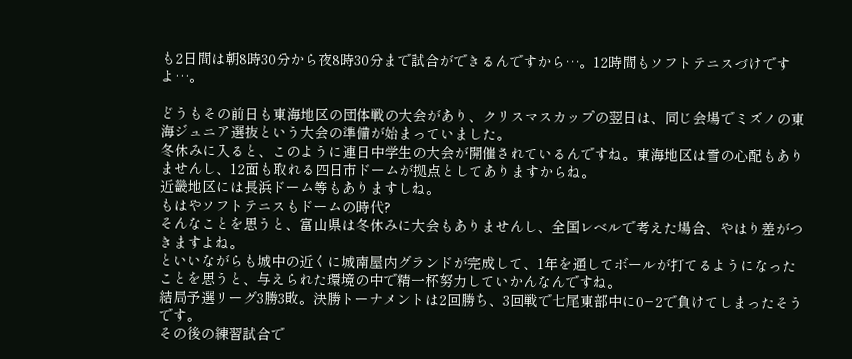も2日間は朝8時30分から夜8時30分まで試合ができるんですから…。12時間もソフトテニスづけですよ…。

どうもその前日も東海地区の団体戦の大会があり、クリスマスカップの翌日は、同じ会場でミズノの東海ジュニア選抜という大会の準備が始まっていました。
冬休みに入ると、このように連日中学生の大会が開催されているんですね。東海地区は雪の心配もありませんし、12面も取れる四日市ドームが拠点としてありますからね。
近畿地区には長浜ドーム等もありますしね。
もはやソフトテニスもドームの時代?
そんなことを思うと、富山県は冬休みに大会もありませんし、全国レベルで考えた場合、やはり差がつきますよね。
といいながらも城中の近くに城南屋内グランドが完成して、1年を通してボールが打てるようになったことを思うと、与えられた環境の中で精一杯努力していかんなんですね。
結局予選リーグ3勝3敗。決勝トーナメントは2回勝ち、3回戦で七尾東部中に0−2で負けてしまったそうです。
その後の練習試合で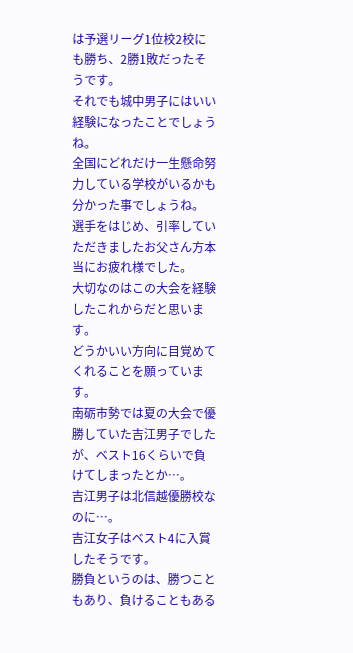は予選リーグ1位校2校にも勝ち、2勝1敗だったそうです。
それでも城中男子にはいい経験になったことでしょうね。
全国にどれだけ一生懸命努力している学校がいるかも分かった事でしょうね。
選手をはじめ、引率していただきましたお父さん方本当にお疲れ様でした。
大切なのはこの大会を経験したこれからだと思います。
どうかいい方向に目覚めてくれることを願っています。
南砺市勢では夏の大会で優勝していた吉江男子でしたが、ベスト16くらいで負けてしまったとか…。
吉江男子は北信越優勝校なのに…。
吉江女子はベスト4に入賞したそうです。
勝負というのは、勝つこともあり、負けることもある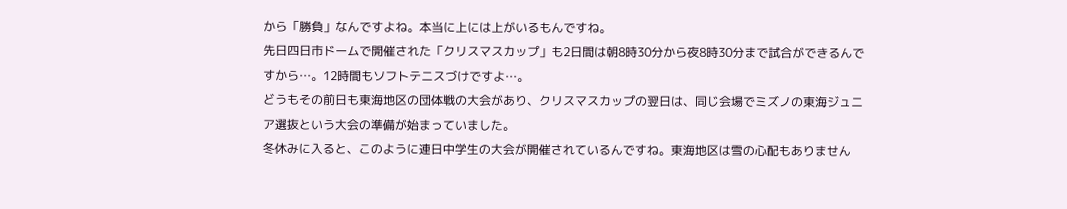から「勝負」なんですよね。本当に上には上がいるもんですね。
先日四日市ドームで開催された「クリスマスカップ」も2日間は朝8時30分から夜8時30分まで試合ができるんですから…。12時間もソフトテニスづけですよ…。
どうもその前日も東海地区の団体戦の大会があり、クリスマスカップの翌日は、同じ会場でミズノの東海ジュニア選抜という大会の準備が始まっていました。
冬休みに入ると、このように連日中学生の大会が開催されているんですね。東海地区は雪の心配もありません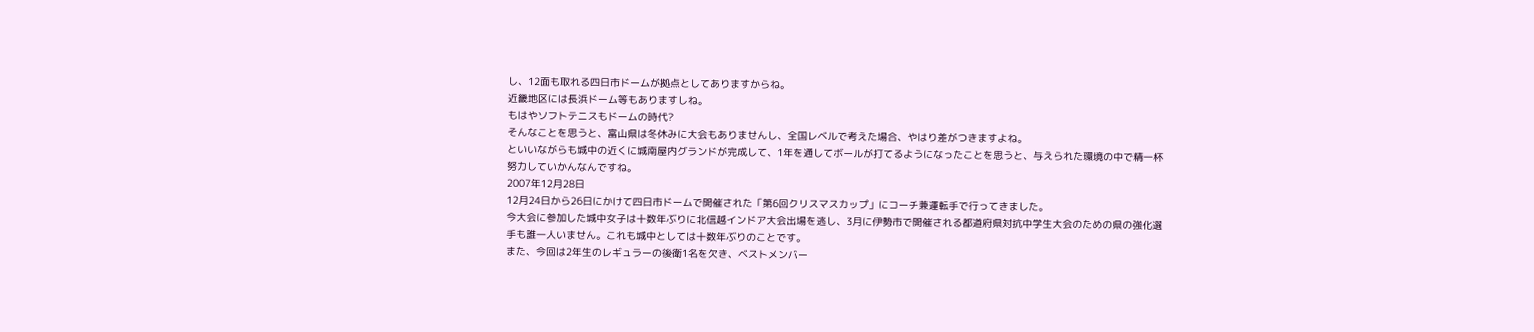し、12面も取れる四日市ドームが拠点としてありますからね。
近畿地区には長浜ドーム等もありますしね。
もはやソフトテニスもドームの時代?
そんなことを思うと、富山県は冬休みに大会もありませんし、全国レベルで考えた場合、やはり差がつきますよね。
といいながらも城中の近くに城南屋内グランドが完成して、1年を通してボールが打てるようになったことを思うと、与えられた環境の中で精一杯努力していかんなんですね。
2007年12月28日
12月24日から26日にかけて四日市ドームで開催された「第6回クリスマスカップ」にコーチ兼運転手で行ってきました。
今大会に参加した城中女子は十数年ぶりに北信越インドア大会出場を逃し、3月に伊勢市で開催される都道府県対抗中学生大会のための県の強化選手も誰一人いません。これも城中としては十数年ぶりのことです。
また、今回は2年生のレギュラーの後衛1名を欠き、ベストメンバー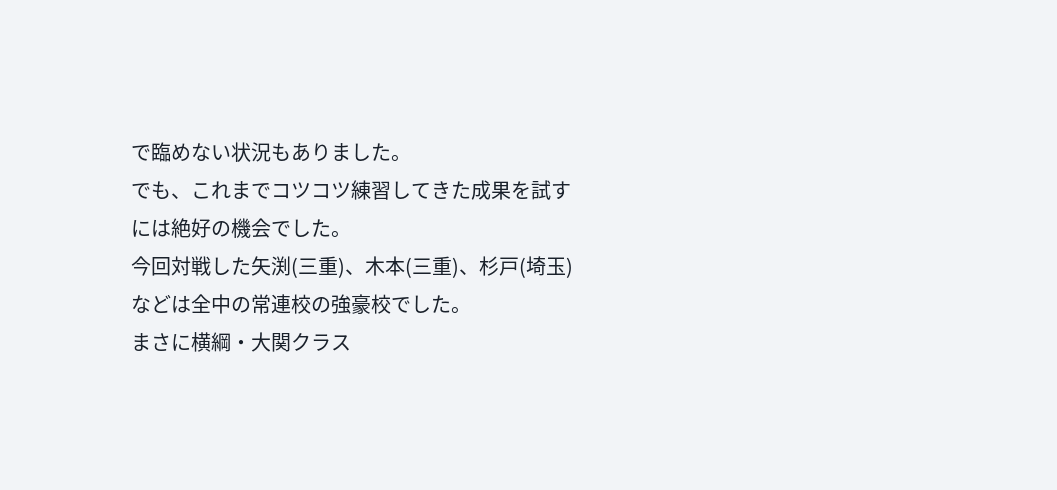で臨めない状況もありました。
でも、これまでコツコツ練習してきた成果を試すには絶好の機会でした。
今回対戦した矢渕(三重)、木本(三重)、杉戸(埼玉)などは全中の常連校の強豪校でした。
まさに横綱・大関クラス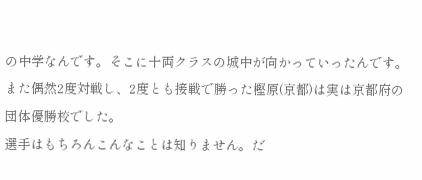の中学なんです。そこに十両クラスの城中が向かっていったんです。
また偶然2度対戦し、2度とも接戦で勝った樫原(京都)は実は京都府の団体優勝校でした。
選手はもちろんこんなことは知りません。だ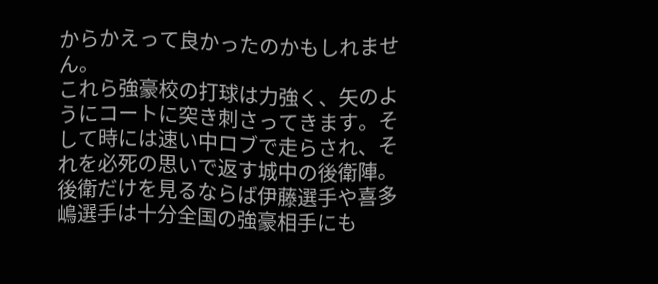からかえって良かったのかもしれません。
これら強豪校の打球は力強く、矢のようにコートに突き刺さってきます。そして時には速い中ロブで走らされ、それを必死の思いで返す城中の後衛陣。
後衛だけを見るならば伊藤選手や喜多嶋選手は十分全国の強豪相手にも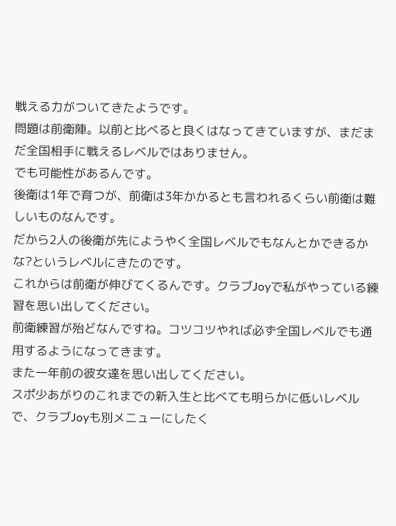戦える力がついてきたようです。
問題は前衛陣。以前と比べると良くはなってきていますが、まだまだ全国相手に戦えるレベルではありません。
でも可能性があるんです。
後衛は1年で育つが、前衛は3年かかるとも言われるくらい前衛は難しいものなんです。
だから2人の後衛が先にようやく全国レベルでもなんとかできるかな?というレベルにきたのです。
これからは前衛が伸びてくるんです。クラブJoyで私がやっている練習を思い出してください。
前衛練習が殆どなんですね。コツコツやれば必ず全国レベルでも通用するようになってきます。
また一年前の彼女達を思い出してください。
スポ少あがりのこれまでの新入生と比べても明らかに低いレベルで、クラブJoyも別メニューにしたく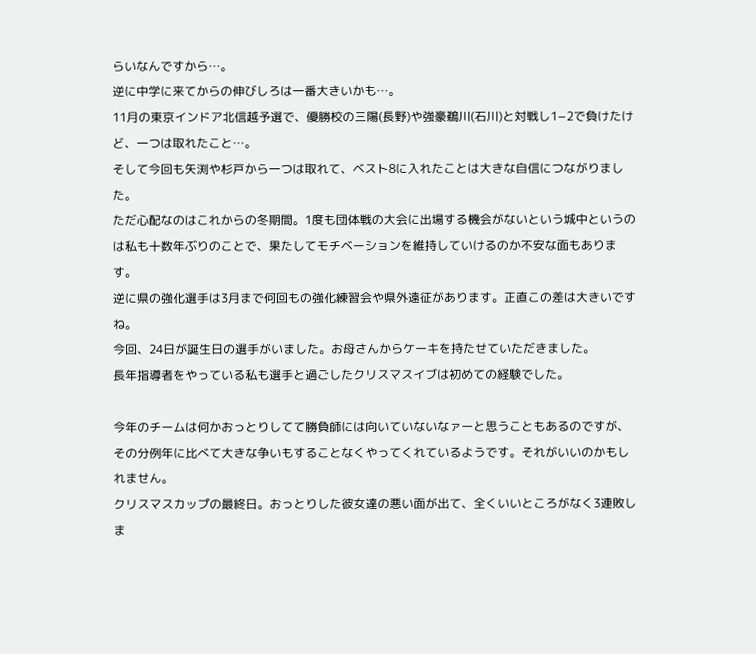らいなんですから…。
逆に中学に来てからの伸びしろは一番大きいかも…。
11月の東京インドア北信越予選で、優勝校の三陽(長野)や強豪鵜川(石川)と対戦し1−2で負けたけど、一つは取れたこと…。
そして今回も矢渕や杉戸から一つは取れて、ベスト8に入れたことは大きな自信につながりました。
ただ心配なのはこれからの冬期間。1度も団体戦の大会に出場する機会がないという城中というのは私も十数年ぶりのことで、果たしてモチベーションを維持していけるのか不安な面もあります。
逆に県の強化選手は3月まで何回もの強化練習会や県外遠征があります。正直この差は大きいですね。
今回、24日が誕生日の選手がいました。お母さんからケーキを持たせていただきました。
長年指導者をやっている私も選手と過ごしたクリスマスイブは初めての経験でした。

今年のチームは何かおっとりしてて勝負師には向いていないなァーと思うこともあるのですが、その分例年に比べて大きな争いもすることなくやってくれているようです。それがいいのかもしれません。
クリスマスカップの最終日。おっとりした彼女達の悪い面が出て、全くいいところがなく3連敗しま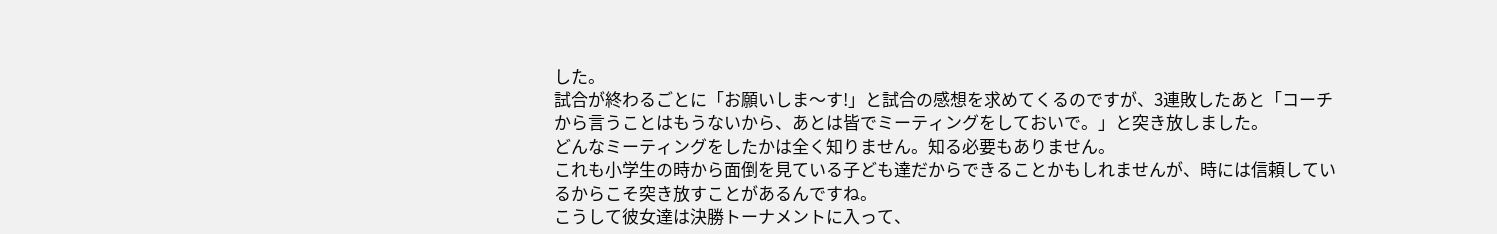した。
試合が終わるごとに「お願いしま〜す!」と試合の感想を求めてくるのですが、3連敗したあと「コーチから言うことはもうないから、あとは皆でミーティングをしておいで。」と突き放しました。
どんなミーティングをしたかは全く知りません。知る必要もありません。
これも小学生の時から面倒を見ている子ども達だからできることかもしれませんが、時には信頼しているからこそ突き放すことがあるんですね。
こうして彼女達は決勝トーナメントに入って、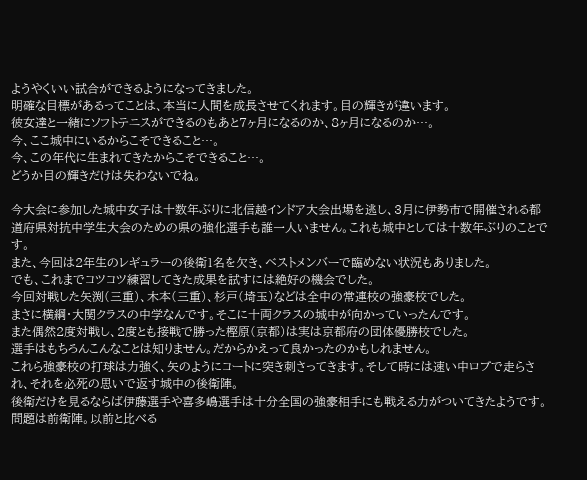ようやくいい試合ができるようになってきました。
明確な目標があるってことは、本当に人間を成長させてくれます。目の輝きが違います。
彼女達と一緒にソフトテニスができるのもあと7ヶ月になるのか、8ヶ月になるのか…。
今、ここ城中にいるからこそできること…。
今、この年代に生まれてきたからこそできること…。
どうか目の輝きだけは失わないでね。

今大会に参加した城中女子は十数年ぶりに北信越インドア大会出場を逃し、3月に伊勢市で開催される都道府県対抗中学生大会のための県の強化選手も誰一人いません。これも城中としては十数年ぶりのことです。
また、今回は2年生のレギュラーの後衛1名を欠き、ベストメンバーで臨めない状況もありました。
でも、これまでコツコツ練習してきた成果を試すには絶好の機会でした。
今回対戦した矢渕(三重)、木本(三重)、杉戸(埼玉)などは全中の常連校の強豪校でした。
まさに横綱・大関クラスの中学なんです。そこに十両クラスの城中が向かっていったんです。
また偶然2度対戦し、2度とも接戦で勝った樫原(京都)は実は京都府の団体優勝校でした。
選手はもちろんこんなことは知りません。だからかえって良かったのかもしれません。
これら強豪校の打球は力強く、矢のようにコートに突き刺さってきます。そして時には速い中ロブで走らされ、それを必死の思いで返す城中の後衛陣。
後衛だけを見るならば伊藤選手や喜多嶋選手は十分全国の強豪相手にも戦える力がついてきたようです。
問題は前衛陣。以前と比べる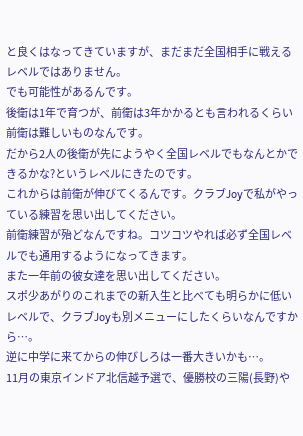と良くはなってきていますが、まだまだ全国相手に戦えるレベルではありません。
でも可能性があるんです。
後衛は1年で育つが、前衛は3年かかるとも言われるくらい前衛は難しいものなんです。
だから2人の後衛が先にようやく全国レベルでもなんとかできるかな?というレベルにきたのです。
これからは前衛が伸びてくるんです。クラブJoyで私がやっている練習を思い出してください。
前衛練習が殆どなんですね。コツコツやれば必ず全国レベルでも通用するようになってきます。
また一年前の彼女達を思い出してください。
スポ少あがりのこれまでの新入生と比べても明らかに低いレベルで、クラブJoyも別メニューにしたくらいなんですから…。
逆に中学に来てからの伸びしろは一番大きいかも…。
11月の東京インドア北信越予選で、優勝校の三陽(長野)や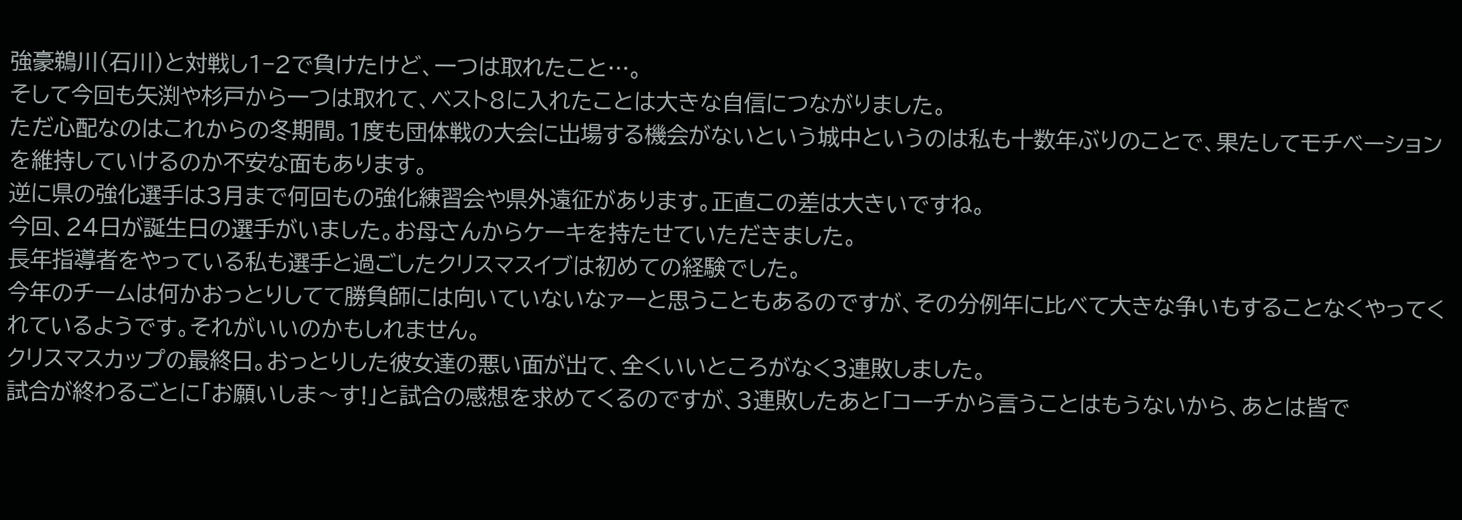強豪鵜川(石川)と対戦し1−2で負けたけど、一つは取れたこと…。
そして今回も矢渕や杉戸から一つは取れて、ベスト8に入れたことは大きな自信につながりました。
ただ心配なのはこれからの冬期間。1度も団体戦の大会に出場する機会がないという城中というのは私も十数年ぶりのことで、果たしてモチベーションを維持していけるのか不安な面もあります。
逆に県の強化選手は3月まで何回もの強化練習会や県外遠征があります。正直この差は大きいですね。
今回、24日が誕生日の選手がいました。お母さんからケーキを持たせていただきました。
長年指導者をやっている私も選手と過ごしたクリスマスイブは初めての経験でした。
今年のチームは何かおっとりしてて勝負師には向いていないなァーと思うこともあるのですが、その分例年に比べて大きな争いもすることなくやってくれているようです。それがいいのかもしれません。
クリスマスカップの最終日。おっとりした彼女達の悪い面が出て、全くいいところがなく3連敗しました。
試合が終わるごとに「お願いしま〜す!」と試合の感想を求めてくるのですが、3連敗したあと「コーチから言うことはもうないから、あとは皆で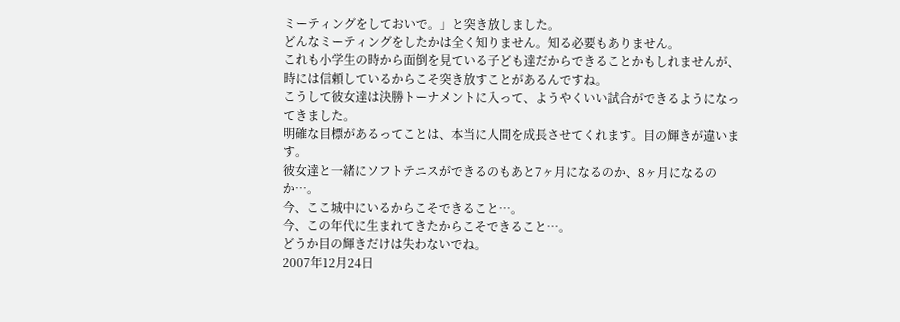ミーティングをしておいで。」と突き放しました。
どんなミーティングをしたかは全く知りません。知る必要もありません。
これも小学生の時から面倒を見ている子ども達だからできることかもしれませんが、時には信頼しているからこそ突き放すことがあるんですね。
こうして彼女達は決勝トーナメントに入って、ようやくいい試合ができるようになってきました。
明確な目標があるってことは、本当に人間を成長させてくれます。目の輝きが違います。
彼女達と一緒にソフトテニスができるのもあと7ヶ月になるのか、8ヶ月になるのか…。
今、ここ城中にいるからこそできること…。
今、この年代に生まれてきたからこそできること…。
どうか目の輝きだけは失わないでね。
2007年12月24日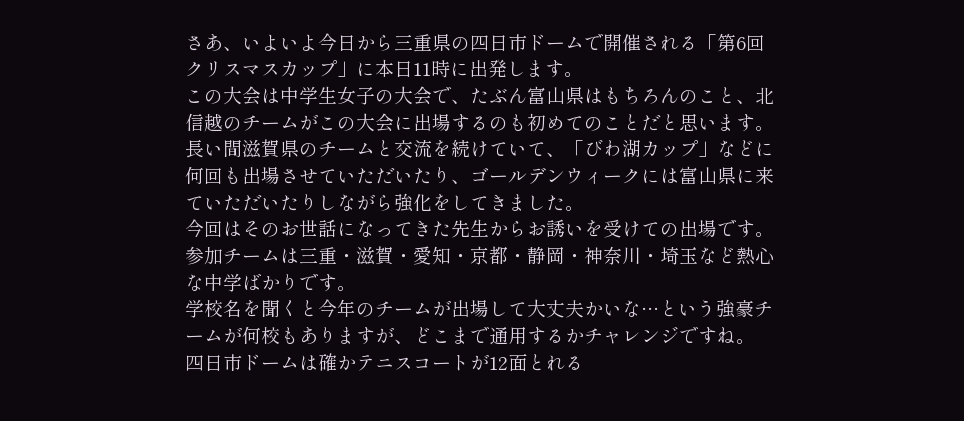さあ、いよいよ今日から三重県の四日市ドームで開催される「第6回クリスマスカップ」に本日11時に出発します。
この大会は中学生女子の大会で、たぶん富山県はもちろんのこと、北信越のチームがこの大会に出場するのも初めてのことだと思います。
長い間滋賀県のチームと交流を続けていて、「びわ湖カップ」などに何回も出場させていただいたり、ゴールデンウィークには富山県に来ていただいたりしながら強化をしてきました。
今回はそのお世話になってきた先生からお誘いを受けての出場です。
参加チームは三重・滋賀・愛知・京都・静岡・神奈川・埼玉など熱心な中学ばかりです。
学校名を聞くと今年のチームが出場して大丈夫かいな…という強豪チームが何校もありますが、どこまで通用するかチャレンジですね。
四日市ドームは確かテニスコートが12面とれる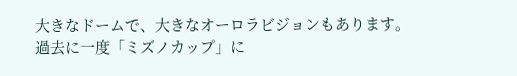大きなドームで、大きなオーロラビジョンもあります。
過去に一度「ミズノカップ」に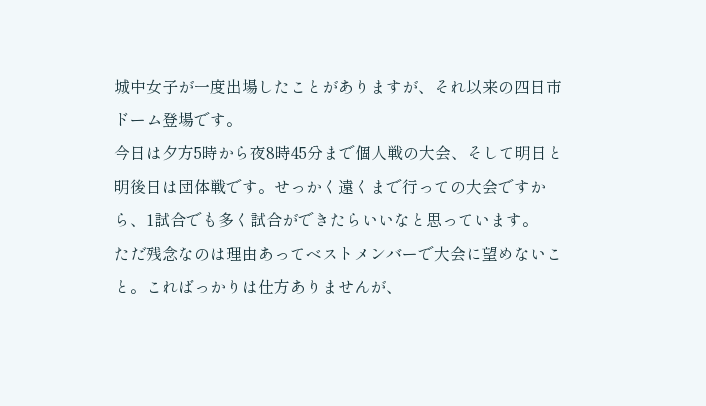城中女子が一度出場したことがありますが、それ以来の四日市ドーム登場です。
今日は夕方5時から夜8時45分まで個人戦の大会、そして明日と明後日は団体戦です。せっかく遠くまで行っての大会ですから、1試合でも多く試合ができたらいいなと思っています。
ただ残念なのは理由あってベストメンバーで大会に望めないこと。こればっかりは仕方ありませんが、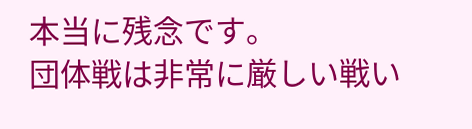本当に残念です。
団体戦は非常に厳しい戦い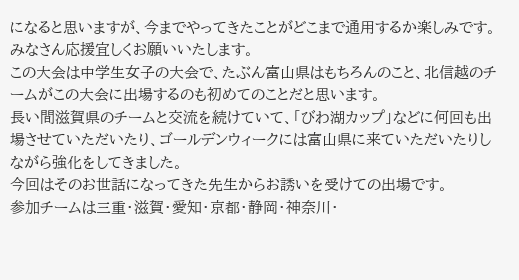になると思いますが、今までやってきたことがどこまで通用するか楽しみです。
みなさん応援宜しくお願いいたします。
この大会は中学生女子の大会で、たぶん富山県はもちろんのこと、北信越のチームがこの大会に出場するのも初めてのことだと思います。
長い間滋賀県のチームと交流を続けていて、「びわ湖カップ」などに何回も出場させていただいたり、ゴールデンウィークには富山県に来ていただいたりしながら強化をしてきました。
今回はそのお世話になってきた先生からお誘いを受けての出場です。
参加チームは三重・滋賀・愛知・京都・静岡・神奈川・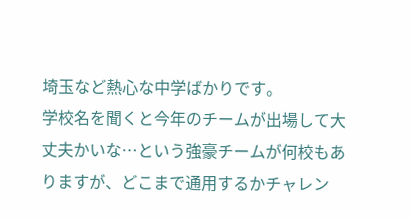埼玉など熱心な中学ばかりです。
学校名を聞くと今年のチームが出場して大丈夫かいな…という強豪チームが何校もありますが、どこまで通用するかチャレン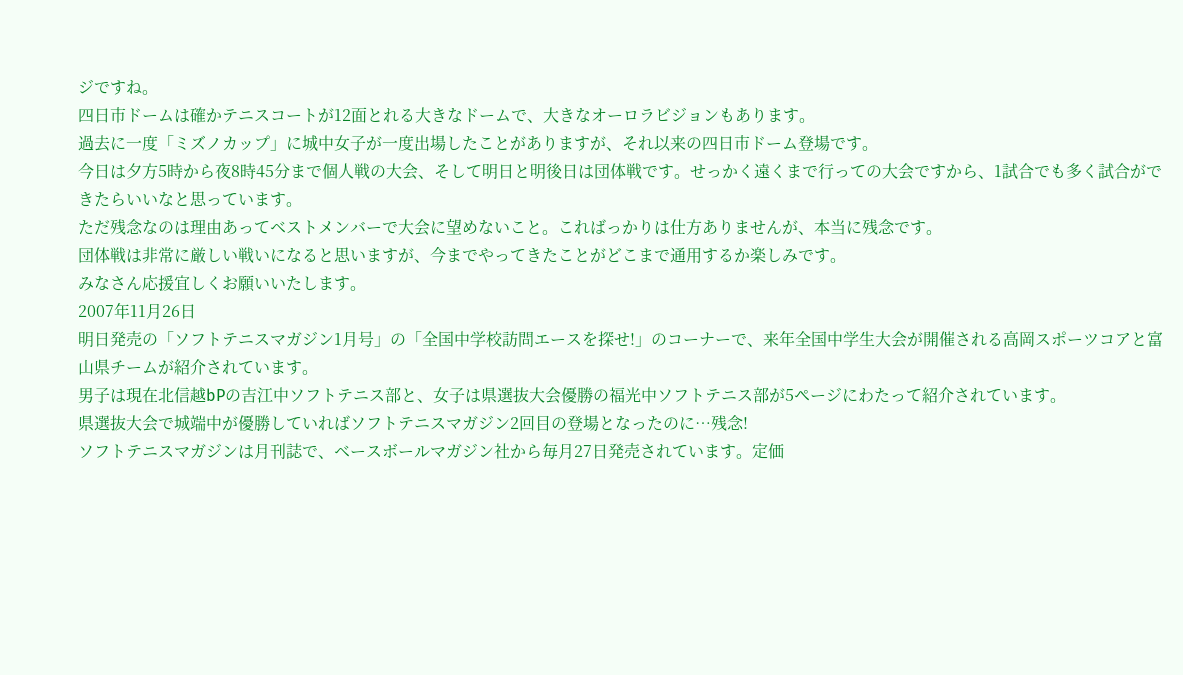ジですね。
四日市ドームは確かテニスコートが12面とれる大きなドームで、大きなオーロラビジョンもあります。
過去に一度「ミズノカップ」に城中女子が一度出場したことがありますが、それ以来の四日市ドーム登場です。
今日は夕方5時から夜8時45分まで個人戦の大会、そして明日と明後日は団体戦です。せっかく遠くまで行っての大会ですから、1試合でも多く試合ができたらいいなと思っています。
ただ残念なのは理由あってベストメンバーで大会に望めないこと。こればっかりは仕方ありませんが、本当に残念です。
団体戦は非常に厳しい戦いになると思いますが、今までやってきたことがどこまで通用するか楽しみです。
みなさん応援宜しくお願いいたします。
2007年11月26日
明日発売の「ソフトテニスマガジン1月号」の「全国中学校訪問エースを探せ!」のコーナーで、来年全国中学生大会が開催される高岡スポーツコアと富山県チームが紹介されています。
男子は現在北信越bPの吉江中ソフトテニス部と、女子は県選抜大会優勝の福光中ソフトテニス部が5ページにわたって紹介されています。
県選抜大会で城端中が優勝していればソフトテニスマガジン2回目の登場となったのに…残念!
ソフトテニスマガジンは月刊誌で、ベースボールマガジン社から毎月27日発売されています。定価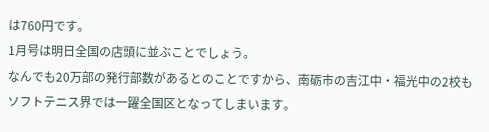は760円です。
1月号は明日全国の店頭に並ぶことでしょう。
なんでも20万部の発行部数があるとのことですから、南砺市の吉江中・福光中の2校もソフトテニス界では一躍全国区となってしまいます。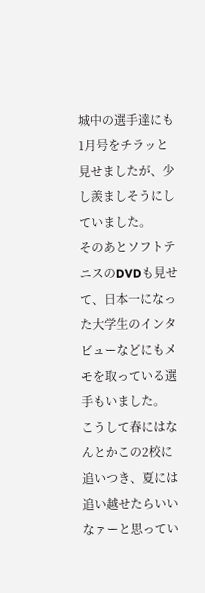城中の選手達にも1月号をチラッと見せましたが、少し羨ましそうにしていました。
そのあとソフトテニスのDVDも見せて、日本一になった大学生のインタビューなどにもメモを取っている選手もいました。
こうして春にはなんとかこの2校に追いつき、夏には追い越せたらいいなァーと思ってい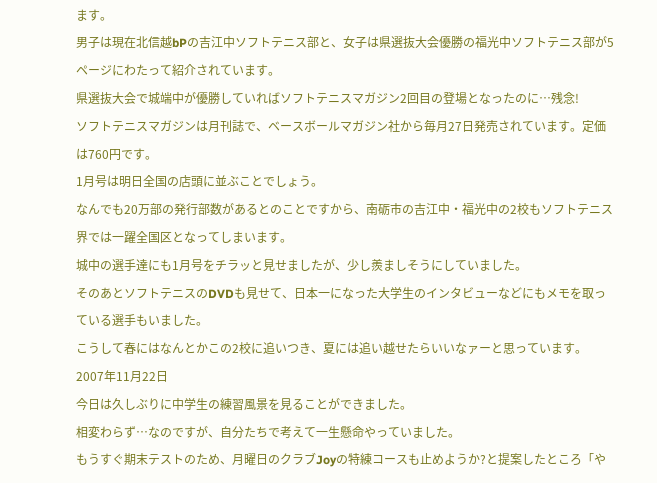ます。
男子は現在北信越bPの吉江中ソフトテニス部と、女子は県選抜大会優勝の福光中ソフトテニス部が5ページにわたって紹介されています。
県選抜大会で城端中が優勝していればソフトテニスマガジン2回目の登場となったのに…残念!
ソフトテニスマガジンは月刊誌で、ベースボールマガジン社から毎月27日発売されています。定価は760円です。
1月号は明日全国の店頭に並ぶことでしょう。
なんでも20万部の発行部数があるとのことですから、南砺市の吉江中・福光中の2校もソフトテニス界では一躍全国区となってしまいます。
城中の選手達にも1月号をチラッと見せましたが、少し羨ましそうにしていました。
そのあとソフトテニスのDVDも見せて、日本一になった大学生のインタビューなどにもメモを取っている選手もいました。
こうして春にはなんとかこの2校に追いつき、夏には追い越せたらいいなァーと思っています。
2007年11月22日
今日は久しぶりに中学生の練習風景を見ることができました。
相変わらず…なのですが、自分たちで考えて一生懸命やっていました。
もうすぐ期末テストのため、月曜日のクラブJoyの特練コースも止めようか?と提案したところ「や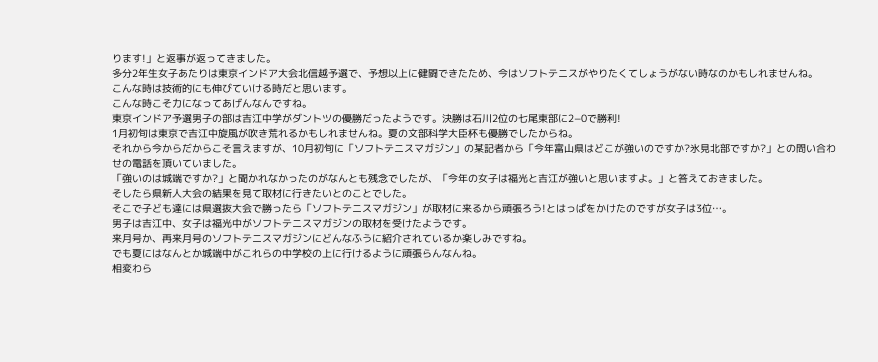ります!」と返事が返ってきました。
多分2年生女子あたりは東京インドア大会北信越予選で、予想以上に健闘できたため、今はソフトテニスがやりたくてしょうがない時なのかもしれませんね。
こんな時は技術的にも伸びていける時だと思います。
こんな時こそ力になってあげんなんですね。
東京インドア予選男子の部は吉江中学がダントツの優勝だったようです。決勝は石川2位の七尾東部に2−0で勝利!
1月初旬は東京で吉江中旋風が吹き荒れるかもしれませんね。夏の文部科学大臣杯も優勝でしたからね。
それから今からだからこそ言えますが、10月初旬に「ソフトテニスマガジン」の某記者から「今年富山県はどこが強いのですか?氷見北部ですか?」との問い合わせの電話を頂いていました。
「強いのは城端ですか?」と聞かれなかったのがなんとも残念でしたが、「今年の女子は福光と吉江が強いと思いますよ。」と答えておきました。
そしたら県新人大会の結果を見て取材に行きたいとのことでした。
そこで子ども達には県選抜大会で勝ったら「ソフトテニスマガジン」が取材に来るから頑張ろう!とはっぱをかけたのですが女子は3位…。
男子は吉江中、女子は福光中がソフトテニスマガジンの取材を受けたようです。
来月号か、再来月号のソフトテニスマガジンにどんなふうに紹介されているか楽しみですね。
でも夏にはなんとか城端中がこれらの中学校の上に行けるように頑張らんなんね。
相変わら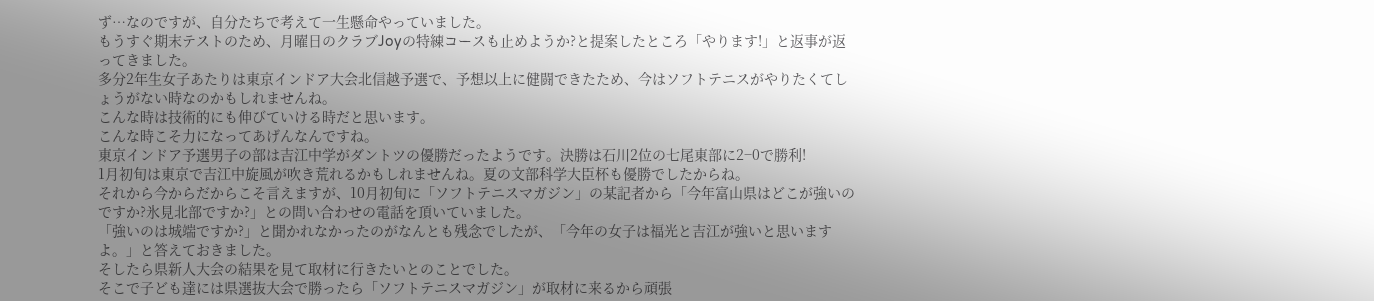ず…なのですが、自分たちで考えて一生懸命やっていました。
もうすぐ期末テストのため、月曜日のクラブJoyの特練コースも止めようか?と提案したところ「やります!」と返事が返ってきました。
多分2年生女子あたりは東京インドア大会北信越予選で、予想以上に健闘できたため、今はソフトテニスがやりたくてしょうがない時なのかもしれませんね。
こんな時は技術的にも伸びていける時だと思います。
こんな時こそ力になってあげんなんですね。
東京インドア予選男子の部は吉江中学がダントツの優勝だったようです。決勝は石川2位の七尾東部に2−0で勝利!
1月初旬は東京で吉江中旋風が吹き荒れるかもしれませんね。夏の文部科学大臣杯も優勝でしたからね。
それから今からだからこそ言えますが、10月初旬に「ソフトテニスマガジン」の某記者から「今年富山県はどこが強いのですか?氷見北部ですか?」との問い合わせの電話を頂いていました。
「強いのは城端ですか?」と聞かれなかったのがなんとも残念でしたが、「今年の女子は福光と吉江が強いと思いますよ。」と答えておきました。
そしたら県新人大会の結果を見て取材に行きたいとのことでした。
そこで子ども達には県選抜大会で勝ったら「ソフトテニスマガジン」が取材に来るから頑張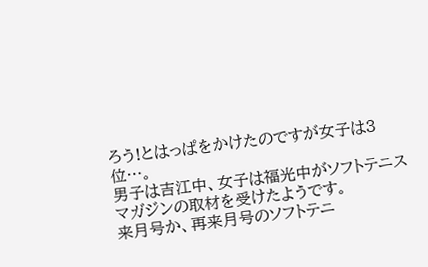ろう!とはっぱをかけたのですが女子は3位…。
男子は吉江中、女子は福光中がソフトテニスマガジンの取材を受けたようです。
来月号か、再来月号のソフトテニ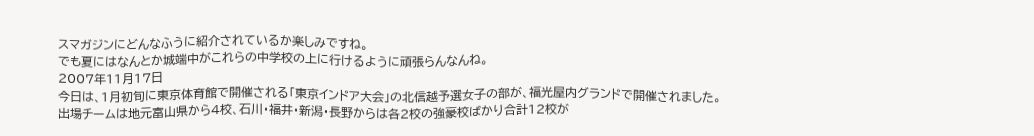スマガジンにどんなふうに紹介されているか楽しみですね。
でも夏にはなんとか城端中がこれらの中学校の上に行けるように頑張らんなんね。
2007年11月17日
今日は、1月初旬に東京体育館で開催される「東京インドア大会」の北信越予選女子の部が、福光屋内グランドで開催されました。
出場チームは地元富山県から4校、石川・福井・新潟・長野からは各2校の強豪校ばかり合計12校が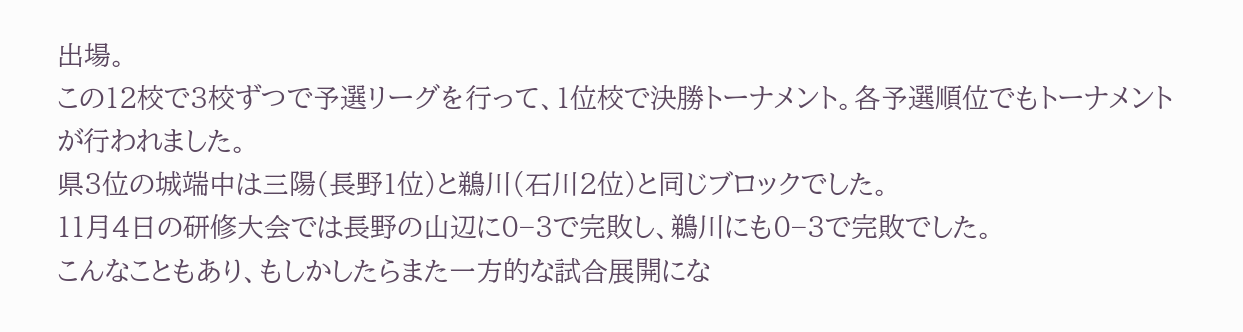出場。
この12校で3校ずつで予選リーグを行って、1位校で決勝トーナメント。各予選順位でもトーナメントが行われました。
県3位の城端中は三陽(長野1位)と鵜川(石川2位)と同じブロックでした。
11月4日の研修大会では長野の山辺に0−3で完敗し、鵜川にも0−3で完敗でした。
こんなこともあり、もしかしたらまた一方的な試合展開にな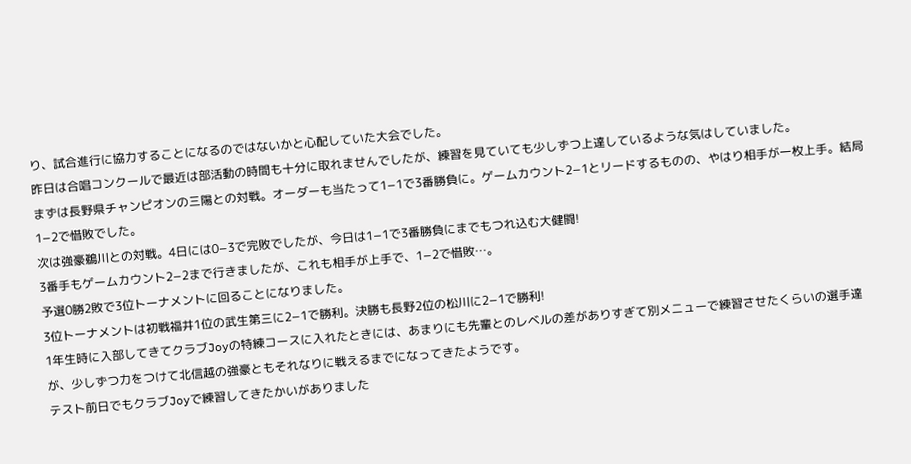り、試合進行に協力することになるのではないかと心配していた大会でした。
昨日は合唱コンクールで最近は部活動の時間も十分に取れませんでしたが、練習を見ていても少しずつ上達しているような気はしていました。
まずは長野県チャンピオンの三陽との対戦。オーダーも当たって1−1で3番勝負に。ゲームカウント2−1とリードするものの、やはり相手が一枚上手。結局1−2で惜敗でした。
次は強豪鵜川との対戦。4日には0−3で完敗でしたが、今日は1−1で3番勝負にまでもつれ込む大健闘!
3番手もゲームカウント2−2まで行きましたが、これも相手が上手で、1−2で惜敗…。
予選0勝2敗で3位トーナメントに回ることになりました。
3位トーナメントは初戦福井1位の武生第三に2−1で勝利。決勝も長野2位の松川に2−1で勝利!
1年生時に入部してきてクラブJoyの特練コースに入れたときには、あまりにも先輩とのレベルの差がありすぎて別メニューで練習させたくらいの選手達が、少しずつ力をつけて北信越の強豪ともそれなりに戦えるまでになってきたようです。
テスト前日でもクラブJoyで練習してきたかいがありました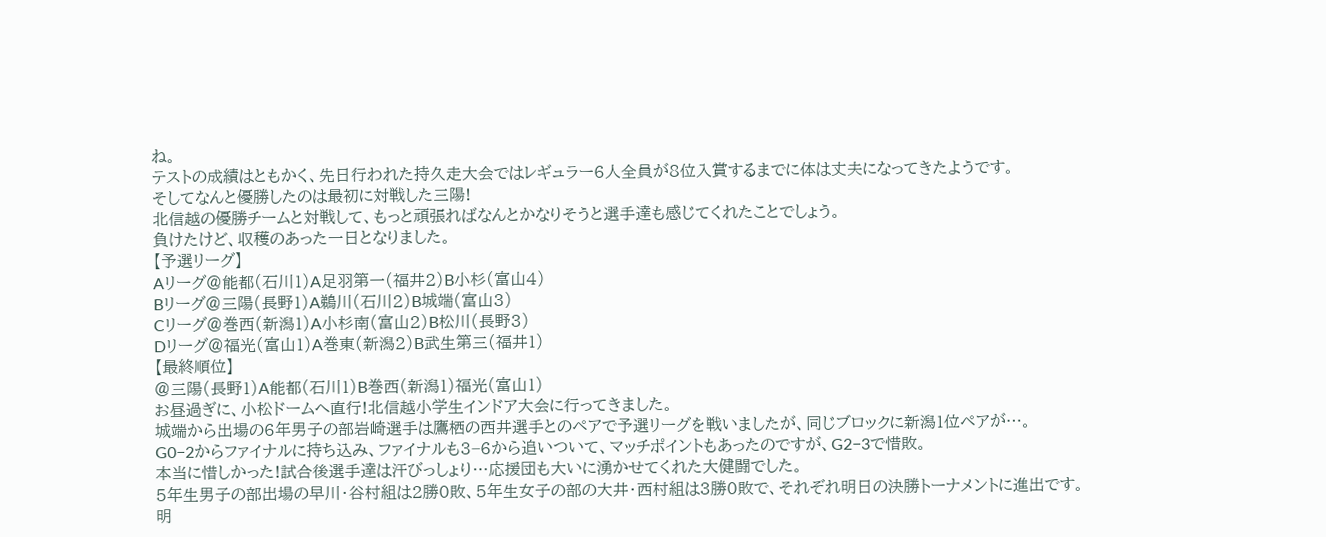ね。
テストの成績はともかく、先日行われた持久走大会ではレギュラー6人全員が8位入賞するまでに体は丈夫になってきたようです。
そしてなんと優勝したのは最初に対戦した三陽!
北信越の優勝チームと対戦して、もっと頑張ればなんとかなりそうと選手達も感じてくれたことでしょう。
負けたけど、収穫のあった一日となりました。
【予選リーグ】
Aリーグ@能都(石川1)A足羽第一(福井2)B小杉(富山4)
Bリーグ@三陽(長野1)A鵜川(石川2)B城端(富山3)
Cリーグ@巻西(新潟1)A小杉南(富山2)B松川(長野3)
Dリーグ@福光(富山1)A巻東(新潟2)B武生第三(福井1)
【最終順位】
@三陽(長野1)A能都(石川1)B巻西(新潟1)福光(富山1)
お昼過ぎに、小松ドームへ直行!北信越小学生インドア大会に行ってきました。
城端から出場の6年男子の部岩崎選手は鷹栖の西井選手とのペアで予選リーグを戦いましたが、同じブロックに新潟1位ペアが…。
G0−2からファイナルに持ち込み、ファイナルも3−6から追いついて、マッチポイントもあったのですが、G2−3で惜敗。
本当に惜しかった!試合後選手達は汗びっしょり…応援団も大いに湧かせてくれた大健闘でした。
5年生男子の部出場の早川・谷村組は2勝0敗、5年生女子の部の大井・西村組は3勝0敗で、それぞれ明日の決勝トーナメントに進出です。
明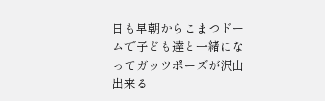日も早朝からこまつドームで子ども達と一緒になってガッツポーズが沢山出来る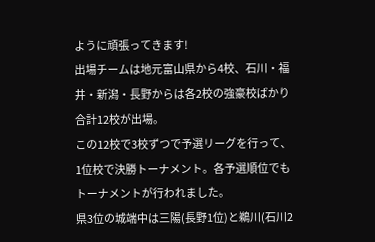ように頑張ってきます!
出場チームは地元富山県から4校、石川・福井・新潟・長野からは各2校の強豪校ばかり合計12校が出場。
この12校で3校ずつで予選リーグを行って、1位校で決勝トーナメント。各予選順位でもトーナメントが行われました。
県3位の城端中は三陽(長野1位)と鵜川(石川2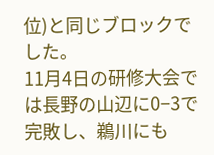位)と同じブロックでした。
11月4日の研修大会では長野の山辺に0−3で完敗し、鵜川にも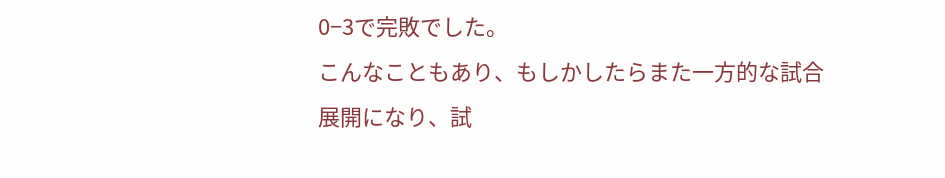0−3で完敗でした。
こんなこともあり、もしかしたらまた一方的な試合展開になり、試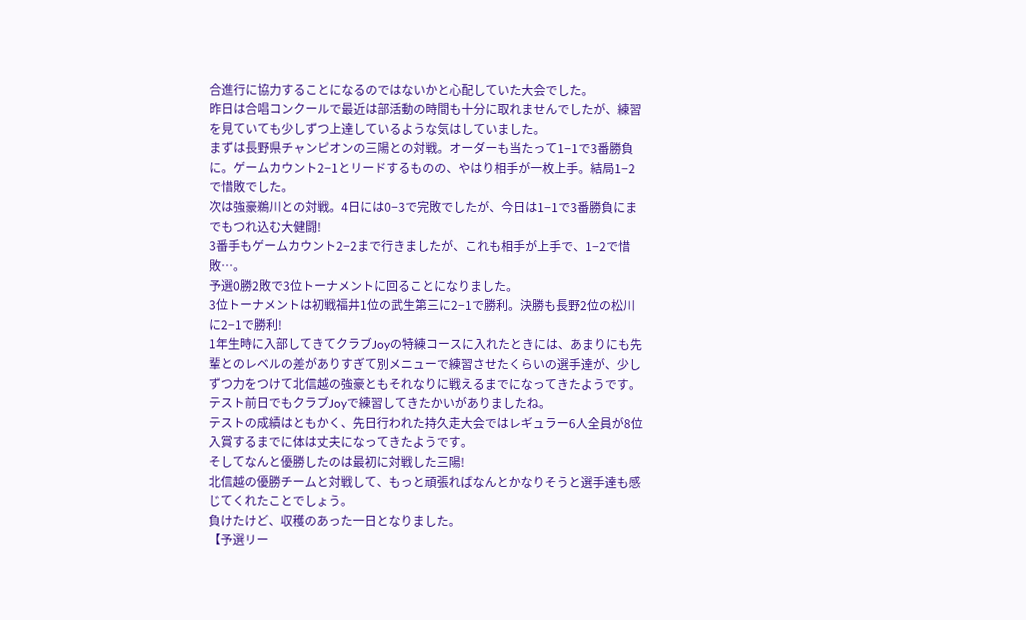合進行に協力することになるのではないかと心配していた大会でした。
昨日は合唱コンクールで最近は部活動の時間も十分に取れませんでしたが、練習を見ていても少しずつ上達しているような気はしていました。
まずは長野県チャンピオンの三陽との対戦。オーダーも当たって1−1で3番勝負に。ゲームカウント2−1とリードするものの、やはり相手が一枚上手。結局1−2で惜敗でした。
次は強豪鵜川との対戦。4日には0−3で完敗でしたが、今日は1−1で3番勝負にまでもつれ込む大健闘!
3番手もゲームカウント2−2まで行きましたが、これも相手が上手で、1−2で惜敗…。
予選0勝2敗で3位トーナメントに回ることになりました。
3位トーナメントは初戦福井1位の武生第三に2−1で勝利。決勝も長野2位の松川に2−1で勝利!
1年生時に入部してきてクラブJoyの特練コースに入れたときには、あまりにも先輩とのレベルの差がありすぎて別メニューで練習させたくらいの選手達が、少しずつ力をつけて北信越の強豪ともそれなりに戦えるまでになってきたようです。
テスト前日でもクラブJoyで練習してきたかいがありましたね。
テストの成績はともかく、先日行われた持久走大会ではレギュラー6人全員が8位入賞するまでに体は丈夫になってきたようです。
そしてなんと優勝したのは最初に対戦した三陽!
北信越の優勝チームと対戦して、もっと頑張ればなんとかなりそうと選手達も感じてくれたことでしょう。
負けたけど、収穫のあった一日となりました。
【予選リー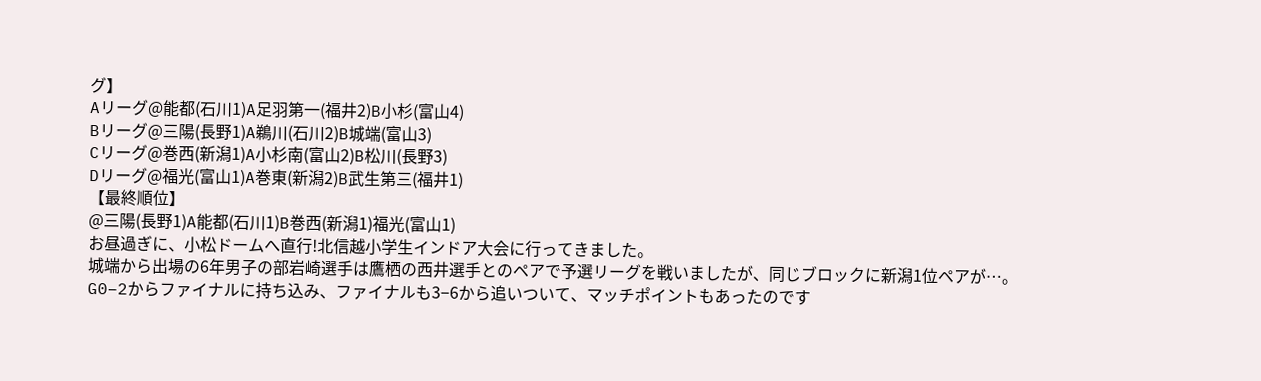グ】
Aリーグ@能都(石川1)A足羽第一(福井2)B小杉(富山4)
Bリーグ@三陽(長野1)A鵜川(石川2)B城端(富山3)
Cリーグ@巻西(新潟1)A小杉南(富山2)B松川(長野3)
Dリーグ@福光(富山1)A巻東(新潟2)B武生第三(福井1)
【最終順位】
@三陽(長野1)A能都(石川1)B巻西(新潟1)福光(富山1)
お昼過ぎに、小松ドームへ直行!北信越小学生インドア大会に行ってきました。
城端から出場の6年男子の部岩崎選手は鷹栖の西井選手とのペアで予選リーグを戦いましたが、同じブロックに新潟1位ペアが…。
G0−2からファイナルに持ち込み、ファイナルも3−6から追いついて、マッチポイントもあったのです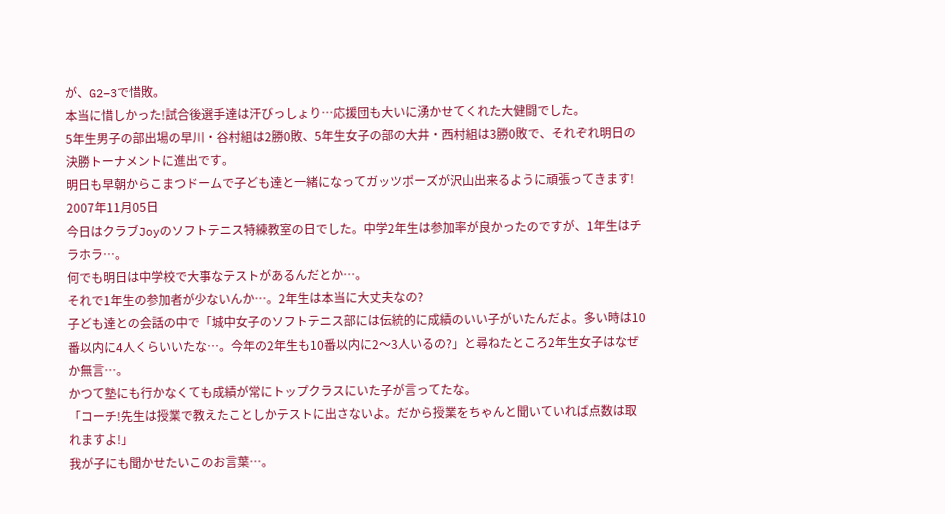が、G2−3で惜敗。
本当に惜しかった!試合後選手達は汗びっしょり…応援団も大いに湧かせてくれた大健闘でした。
5年生男子の部出場の早川・谷村組は2勝0敗、5年生女子の部の大井・西村組は3勝0敗で、それぞれ明日の決勝トーナメントに進出です。
明日も早朝からこまつドームで子ども達と一緒になってガッツポーズが沢山出来るように頑張ってきます!
2007年11月05日
今日はクラブJoyのソフトテニス特練教室の日でした。中学2年生は参加率が良かったのですが、1年生はチラホラ…。
何でも明日は中学校で大事なテストがあるんだとか…。
それで1年生の参加者が少ないんか…。2年生は本当に大丈夫なの?
子ども達との会話の中で「城中女子のソフトテニス部には伝統的に成績のいい子がいたんだよ。多い時は10番以内に4人くらいいたな…。今年の2年生も10番以内に2〜3人いるの?」と尋ねたところ2年生女子はなぜか無言…。
かつて塾にも行かなくても成績が常にトップクラスにいた子が言ってたな。
「コーチ!先生は授業で教えたことしかテストに出さないよ。だから授業をちゃんと聞いていれば点数は取れますよ!」
我が子にも聞かせたいこのお言葉…。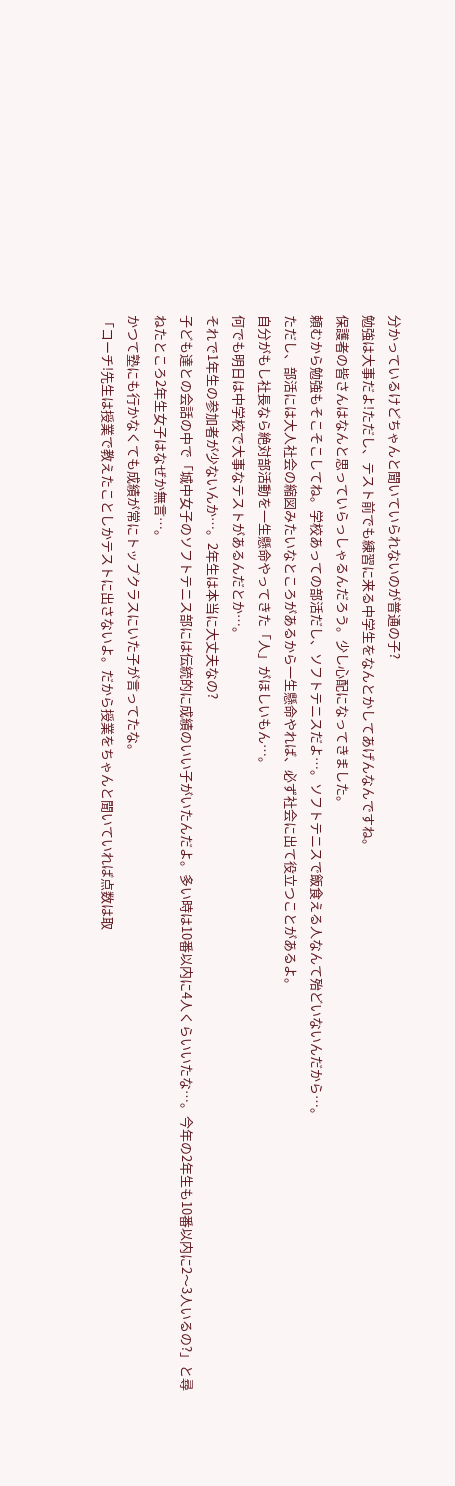分かっているけどちゃんと聞いていられないのが普通の子?
勉強は大事だよ!ただし、テスト前でも練習に来る中学生をなんとかしてあげんなんですね。
保護者の皆さんはなんと思っていらっしゃるんだろう。少し心配になってきました。
頼むから勉強もそこそこしてね。学校あっての部活だし、ソフトテニスだよ…。ソフトテニスで飯食える人なんて殆どいないんだから…。
ただし、部活には大人社会の縮図みたいなところがあるから一生懸命やれば、必ず社会に出て役立つことがあるよ。
自分がもし社長なら絶対部活動を一生懸命やってきた「人」がほしいもん…。
何でも明日は中学校で大事なテストがあるんだとか…。
それで1年生の参加者が少ないんか…。2年生は本当に大丈夫なの?
子ども達との会話の中で「城中女子のソフトテニス部には伝統的に成績のいい子がいたんだよ。多い時は10番以内に4人くらいいたな…。今年の2年生も10番以内に2〜3人いるの?」と尋ねたところ2年生女子はなぜか無言…。
かつて塾にも行かなくても成績が常にトップクラスにいた子が言ってたな。
「コーチ!先生は授業で教えたことしかテストに出さないよ。だから授業をちゃんと聞いていれば点数は取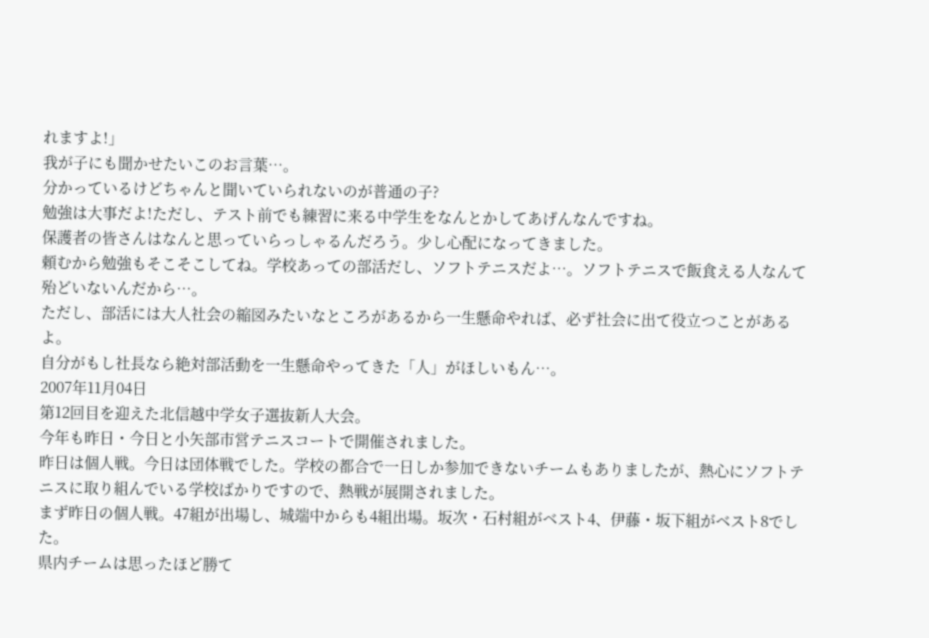れますよ!」
我が子にも聞かせたいこのお言葉…。
分かっているけどちゃんと聞いていられないのが普通の子?
勉強は大事だよ!ただし、テスト前でも練習に来る中学生をなんとかしてあげんなんですね。
保護者の皆さんはなんと思っていらっしゃるんだろう。少し心配になってきました。
頼むから勉強もそこそこしてね。学校あっての部活だし、ソフトテニスだよ…。ソフトテニスで飯食える人なんて殆どいないんだから…。
ただし、部活には大人社会の縮図みたいなところがあるから一生懸命やれば、必ず社会に出て役立つことがあるよ。
自分がもし社長なら絶対部活動を一生懸命やってきた「人」がほしいもん…。
2007年11月04日
第12回目を迎えた北信越中学女子選抜新人大会。
今年も昨日・今日と小矢部市営テニスコートで開催されました。
昨日は個人戦。今日は団体戦でした。学校の都合で一日しか参加できないチームもありましたが、熱心にソフトテニスに取り組んでいる学校ばかりですので、熱戦が展開されました。
まず昨日の個人戦。47組が出場し、城端中からも4組出場。坂次・石村組がベスト4、伊藤・坂下組がベスト8でした。
県内チームは思ったほど勝て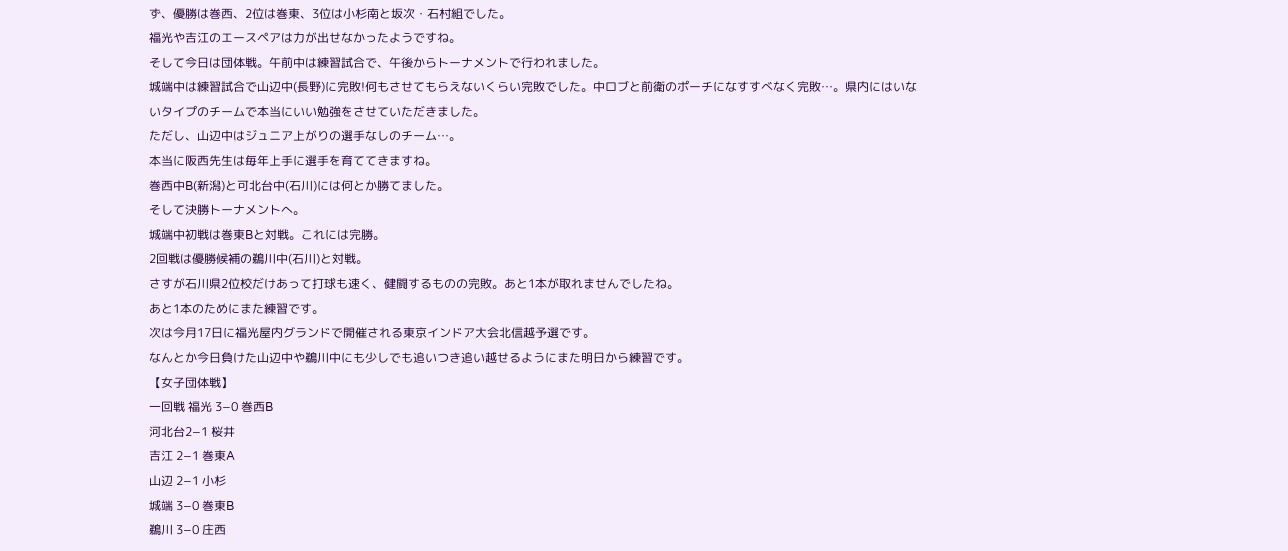ず、優勝は巻西、2位は巻東、3位は小杉南と坂次・石村組でした。
福光や吉江のエースペアは力が出せなかったようですね。
そして今日は団体戦。午前中は練習試合で、午後からトーナメントで行われました。
城端中は練習試合で山辺中(長野)に完敗!何もさせてもらえないくらい完敗でした。中ロブと前衛のポーチになすすべなく完敗…。県内にはいないタイプのチームで本当にいい勉強をさせていただきました。
ただし、山辺中はジュニア上がりの選手なしのチーム…。
本当に阪西先生は毎年上手に選手を育ててきますね。
巻西中B(新潟)と可北台中(石川)には何とか勝てました。
そして決勝トーナメントへ。
城端中初戦は巻東Bと対戦。これには完勝。
2回戦は優勝候補の鵜川中(石川)と対戦。
さすが石川県2位校だけあって打球も速く、健闘するものの完敗。あと1本が取れませんでしたね。
あと1本のためにまた練習です。
次は今月17日に福光屋内グランドで開催される東京インドア大会北信越予選です。
なんとか今日負けた山辺中や鵜川中にも少しでも追いつき追い越せるようにまた明日から練習です。
【女子団体戦】
一回戦 福光 3−0 巻西B
河北台2−1 桜井
吉江 2−1 巻東A
山辺 2−1 小杉
城端 3−0 巻東B
鵜川 3−0 庄西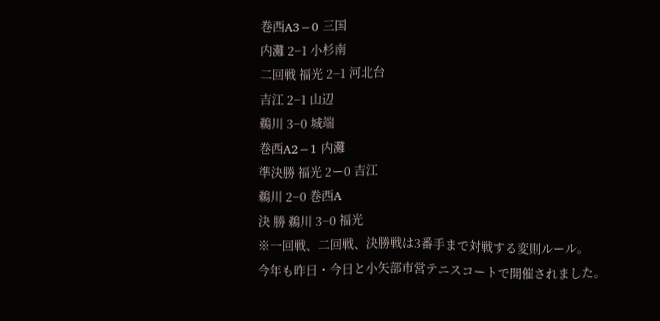巻西A3−0 三国
内灘 2−1 小杉南
二回戦 福光 2−1 河北台
吉江 2−1 山辺
鵜川 3−0 城端
巻西A2−1 内灘
準決勝 福光 2ー0 吉江
鵜川 2−0 巻西A
決 勝 鵜川 3−0 福光
※一回戦、二回戦、決勝戦は3番手まで対戦する変則ルール。
今年も昨日・今日と小矢部市営テニスコートで開催されました。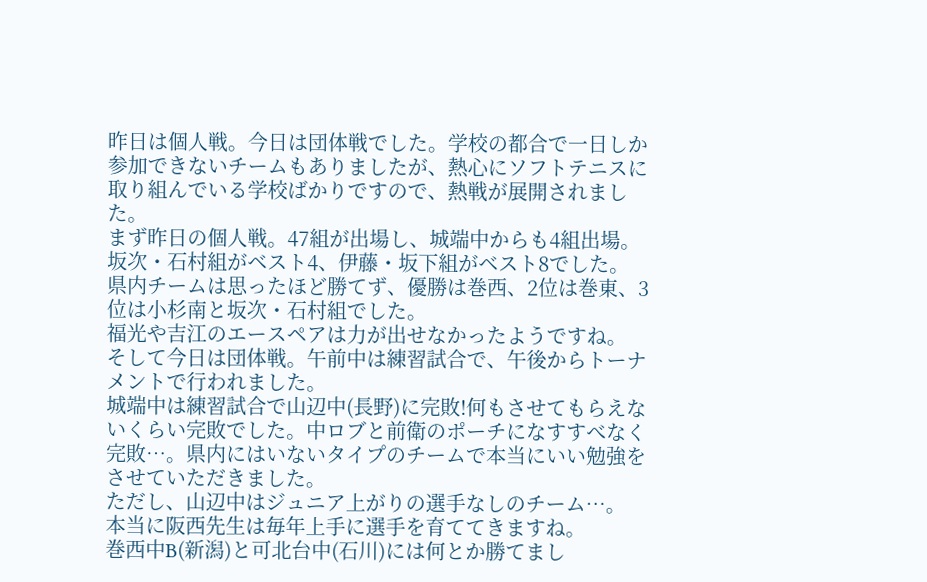昨日は個人戦。今日は団体戦でした。学校の都合で一日しか参加できないチームもありましたが、熱心にソフトテニスに取り組んでいる学校ばかりですので、熱戦が展開されました。
まず昨日の個人戦。47組が出場し、城端中からも4組出場。坂次・石村組がベスト4、伊藤・坂下組がベスト8でした。
県内チームは思ったほど勝てず、優勝は巻西、2位は巻東、3位は小杉南と坂次・石村組でした。
福光や吉江のエースペアは力が出せなかったようですね。
そして今日は団体戦。午前中は練習試合で、午後からトーナメントで行われました。
城端中は練習試合で山辺中(長野)に完敗!何もさせてもらえないくらい完敗でした。中ロブと前衛のポーチになすすべなく完敗…。県内にはいないタイプのチームで本当にいい勉強をさせていただきました。
ただし、山辺中はジュニア上がりの選手なしのチーム…。
本当に阪西先生は毎年上手に選手を育ててきますね。
巻西中B(新潟)と可北台中(石川)には何とか勝てまし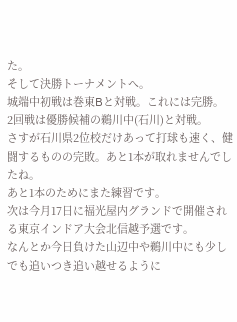た。
そして決勝トーナメントへ。
城端中初戦は巻東Bと対戦。これには完勝。
2回戦は優勝候補の鵜川中(石川)と対戦。
さすが石川県2位校だけあって打球も速く、健闘するものの完敗。あと1本が取れませんでしたね。
あと1本のためにまた練習です。
次は今月17日に福光屋内グランドで開催される東京インドア大会北信越予選です。
なんとか今日負けた山辺中や鵜川中にも少しでも追いつき追い越せるように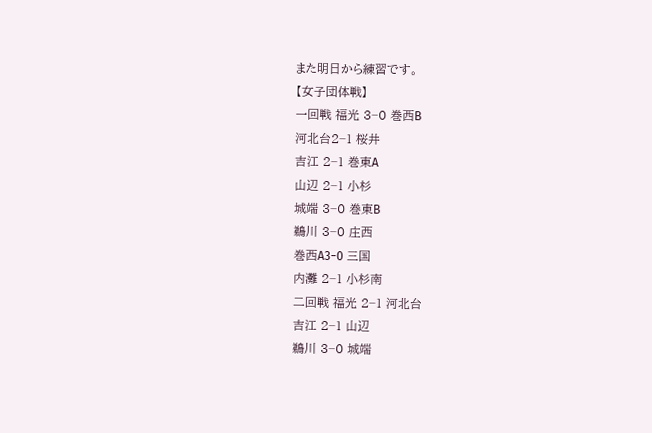また明日から練習です。
【女子団体戦】
一回戦 福光 3−0 巻西B
河北台2−1 桜井
吉江 2−1 巻東A
山辺 2−1 小杉
城端 3−0 巻東B
鵜川 3−0 庄西
巻西A3−0 三国
内灘 2−1 小杉南
二回戦 福光 2−1 河北台
吉江 2−1 山辺
鵜川 3−0 城端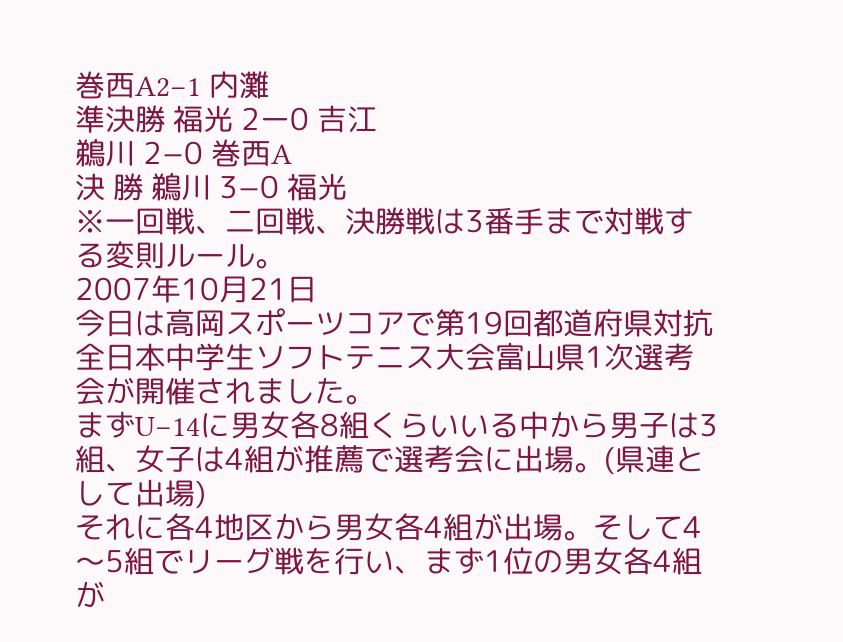巻西A2−1 内灘
準決勝 福光 2ー0 吉江
鵜川 2−0 巻西A
決 勝 鵜川 3−0 福光
※一回戦、二回戦、決勝戦は3番手まで対戦する変則ルール。
2007年10月21日
今日は高岡スポーツコアで第19回都道府県対抗全日本中学生ソフトテニス大会富山県1次選考会が開催されました。
まずU−14に男女各8組くらいいる中から男子は3組、女子は4組が推薦で選考会に出場。(県連として出場)
それに各4地区から男女各4組が出場。そして4〜5組でリーグ戦を行い、まず1位の男女各4組が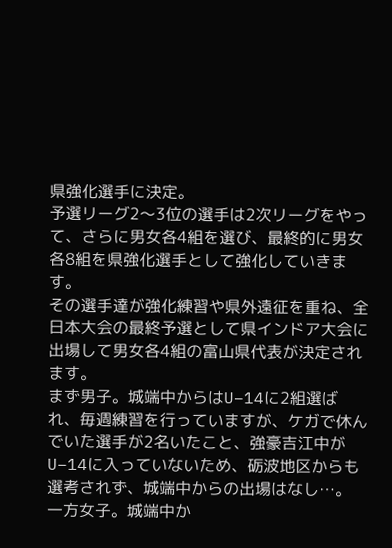県強化選手に決定。
予選リーグ2〜3位の選手は2次リーグをやって、さらに男女各4組を選び、最終的に男女各8組を県強化選手として強化していきます。
その選手達が強化練習や県外遠征を重ね、全日本大会の最終予選として県インドア大会に出場して男女各4組の富山県代表が決定されます。
まず男子。城端中からはU−14に2組選ばれ、毎週練習を行っていますが、ケガで休んでいた選手が2名いたこと、強豪吉江中がU−14に入っていないため、砺波地区からも選考されず、城端中からの出場はなし…。
一方女子。城端中か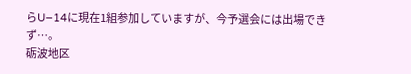らU−14に現在1組参加していますが、今予選会には出場できず…。
砺波地区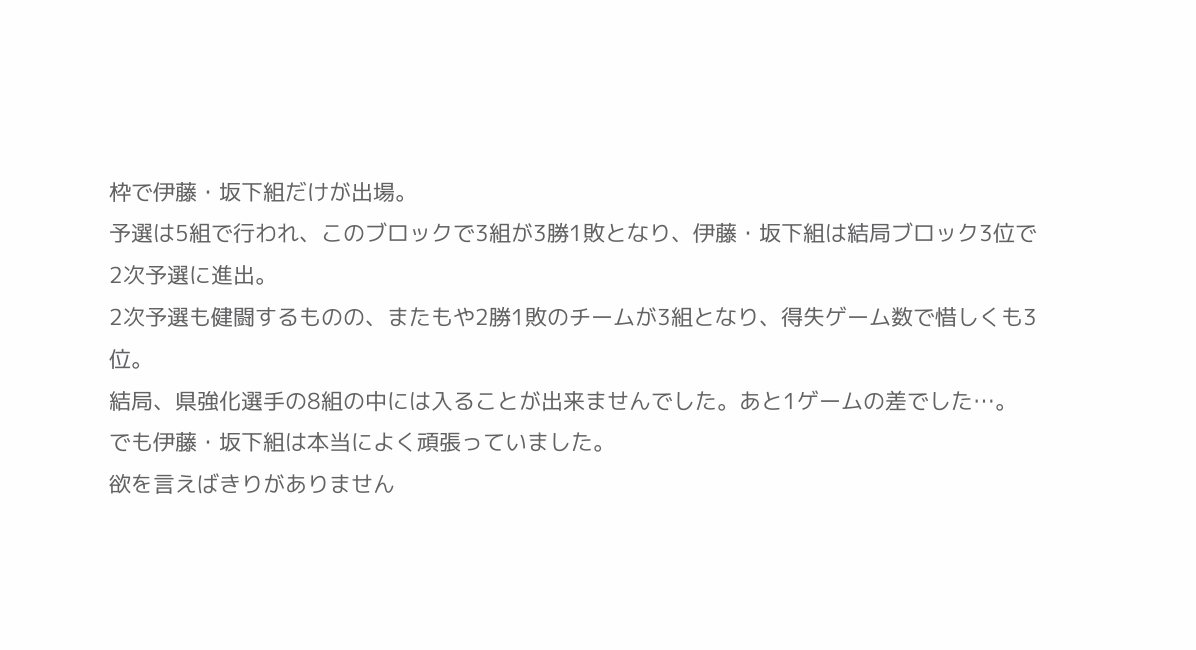枠で伊藤・坂下組だけが出場。
予選は5組で行われ、このブロックで3組が3勝1敗となり、伊藤・坂下組は結局ブロック3位で2次予選に進出。
2次予選も健闘するものの、またもや2勝1敗のチームが3組となり、得失ゲーム数で惜しくも3位。
結局、県強化選手の8組の中には入ることが出来ませんでした。あと1ゲームの差でした…。
でも伊藤・坂下組は本当によく頑張っていました。
欲を言えばきりがありません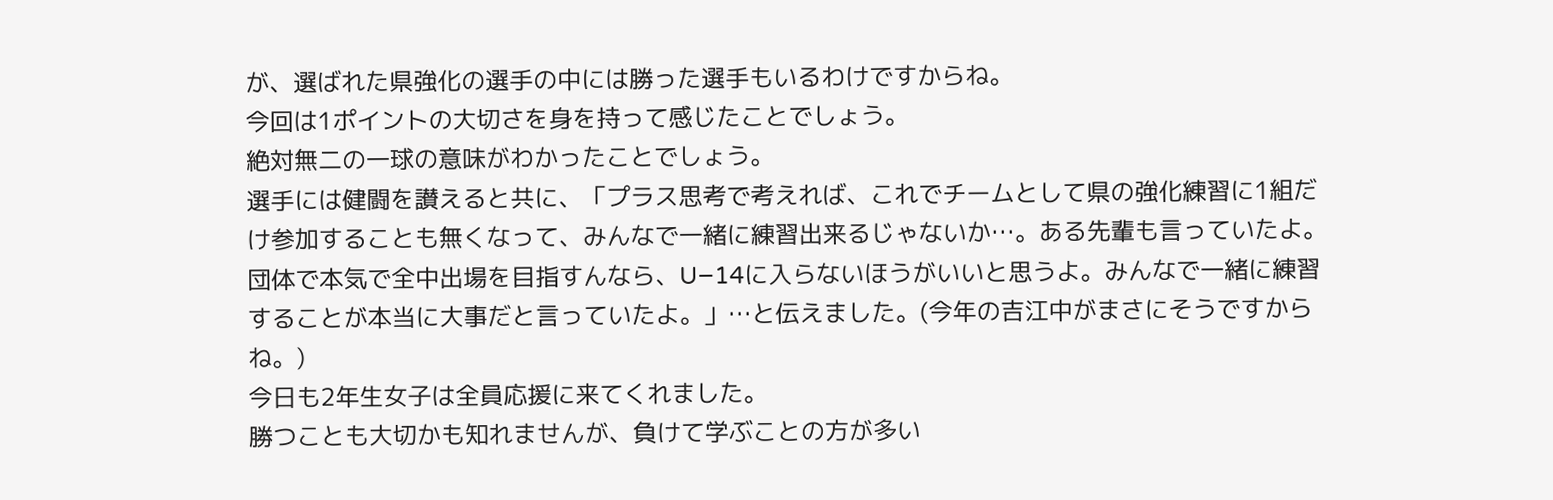が、選ばれた県強化の選手の中には勝った選手もいるわけですからね。
今回は1ポイントの大切さを身を持って感じたことでしょう。
絶対無二の一球の意味がわかったことでしょう。
選手には健闘を讃えると共に、「プラス思考で考えれば、これでチームとして県の強化練習に1組だけ参加することも無くなって、みんなで一緒に練習出来るじゃないか…。ある先輩も言っていたよ。団体で本気で全中出場を目指すんなら、U−14に入らないほうがいいと思うよ。みんなで一緒に練習することが本当に大事だと言っていたよ。」…と伝えました。(今年の吉江中がまさにそうですからね。)
今日も2年生女子は全員応援に来てくれました。
勝つことも大切かも知れませんが、負けて学ぶことの方が多い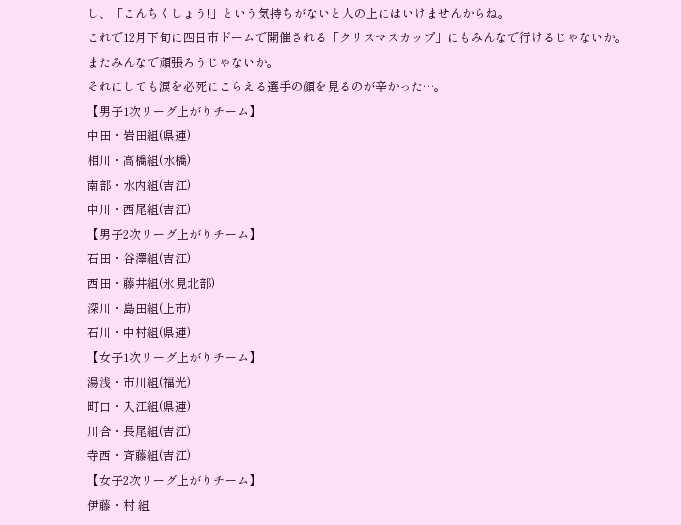し、「こんちくしょう!」という気持ちがないと人の上にはいけませんからね。
これで12月下旬に四日市ドームで開催される「クリスマスカップ」にもみんなで行けるじゃないか。
またみんなで頑張ろうじゃないか。
それにしても涙を必死にこらえる選手の顔を見るのが辛かった…。
【男子1次リーグ上がりチーム】
中田・岩田組(県連)
相川・高橋組(水橋)
南部・水内組(吉江)
中川・西尾組(吉江)
【男子2次リーグ上がりチーム】
石田・谷澤組(吉江)
西田・藤井組(氷見北部)
深川・島田組(上市)
石川・中村組(県連)
【女子1次リーグ上がりチーム】
湯浅・市川組(福光)
町口・入江組(県連)
川合・長尾組(吉江)
寺西・斉藤組(吉江)
【女子2次リーグ上がりチーム】
伊藤・村 組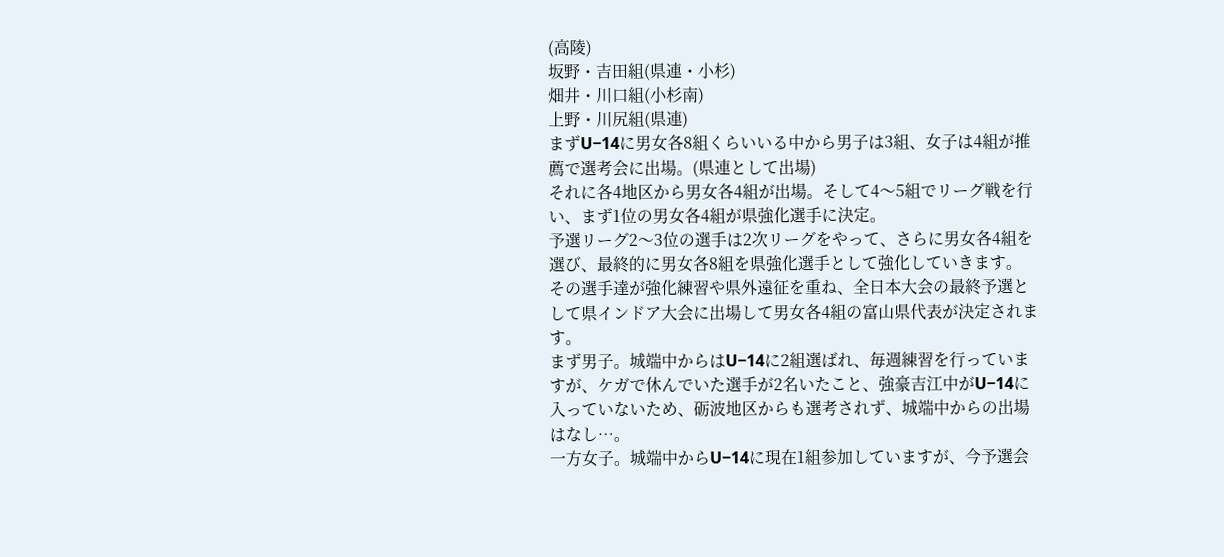(高陵)
坂野・吉田組(県連・小杉)
畑井・川口組(小杉南)
上野・川尻組(県連)
まずU−14に男女各8組くらいいる中から男子は3組、女子は4組が推薦で選考会に出場。(県連として出場)
それに各4地区から男女各4組が出場。そして4〜5組でリーグ戦を行い、まず1位の男女各4組が県強化選手に決定。
予選リーグ2〜3位の選手は2次リーグをやって、さらに男女各4組を選び、最終的に男女各8組を県強化選手として強化していきます。
その選手達が強化練習や県外遠征を重ね、全日本大会の最終予選として県インドア大会に出場して男女各4組の富山県代表が決定されます。
まず男子。城端中からはU−14に2組選ばれ、毎週練習を行っていますが、ケガで休んでいた選手が2名いたこと、強豪吉江中がU−14に入っていないため、砺波地区からも選考されず、城端中からの出場はなし…。
一方女子。城端中からU−14に現在1組参加していますが、今予選会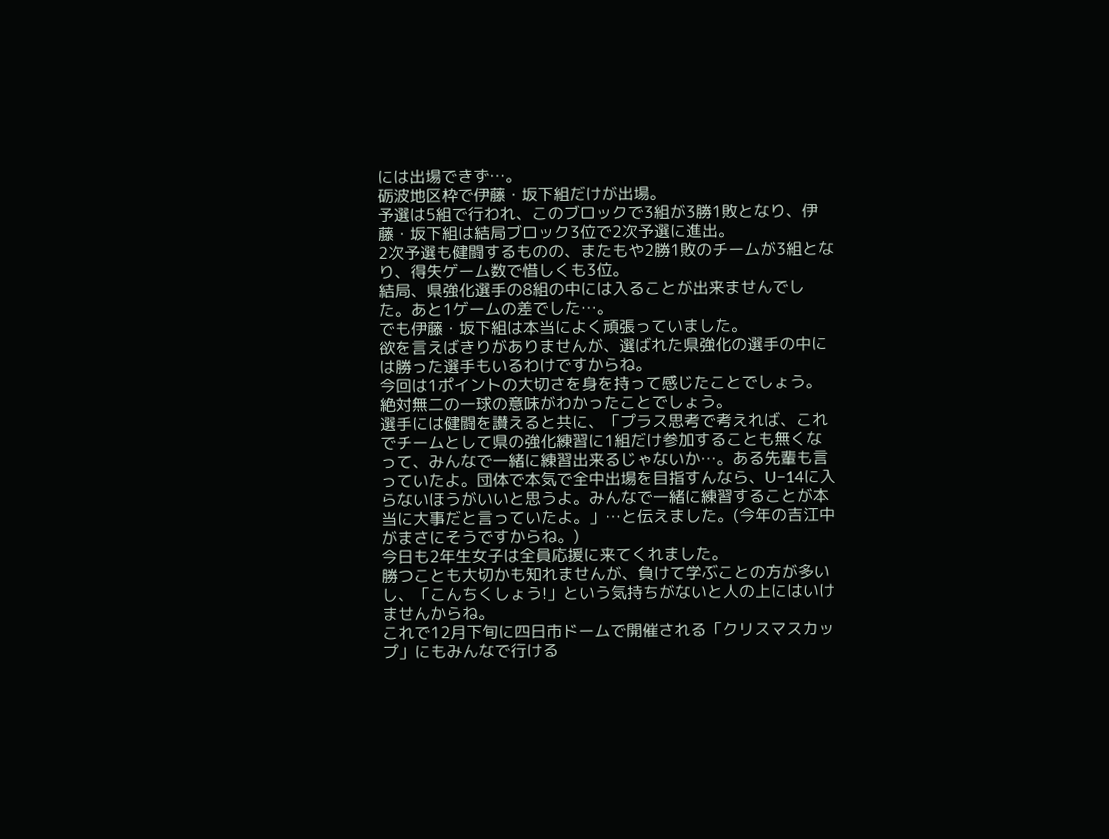には出場できず…。
砺波地区枠で伊藤・坂下組だけが出場。
予選は5組で行われ、このブロックで3組が3勝1敗となり、伊藤・坂下組は結局ブロック3位で2次予選に進出。
2次予選も健闘するものの、またもや2勝1敗のチームが3組となり、得失ゲーム数で惜しくも3位。
結局、県強化選手の8組の中には入ることが出来ませんでした。あと1ゲームの差でした…。
でも伊藤・坂下組は本当によく頑張っていました。
欲を言えばきりがありませんが、選ばれた県強化の選手の中には勝った選手もいるわけですからね。
今回は1ポイントの大切さを身を持って感じたことでしょう。
絶対無二の一球の意味がわかったことでしょう。
選手には健闘を讃えると共に、「プラス思考で考えれば、これでチームとして県の強化練習に1組だけ参加することも無くなって、みんなで一緒に練習出来るじゃないか…。ある先輩も言っていたよ。団体で本気で全中出場を目指すんなら、U−14に入らないほうがいいと思うよ。みんなで一緒に練習することが本当に大事だと言っていたよ。」…と伝えました。(今年の吉江中がまさにそうですからね。)
今日も2年生女子は全員応援に来てくれました。
勝つことも大切かも知れませんが、負けて学ぶことの方が多いし、「こんちくしょう!」という気持ちがないと人の上にはいけませんからね。
これで12月下旬に四日市ドームで開催される「クリスマスカップ」にもみんなで行ける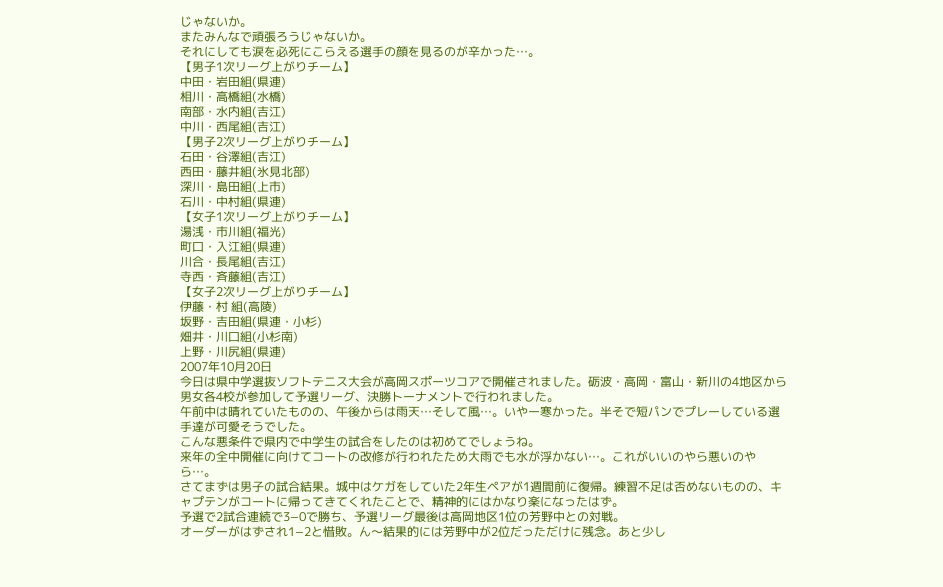じゃないか。
またみんなで頑張ろうじゃないか。
それにしても涙を必死にこらえる選手の顔を見るのが辛かった…。
【男子1次リーグ上がりチーム】
中田・岩田組(県連)
相川・高橋組(水橋)
南部・水内組(吉江)
中川・西尾組(吉江)
【男子2次リーグ上がりチーム】
石田・谷澤組(吉江)
西田・藤井組(氷見北部)
深川・島田組(上市)
石川・中村組(県連)
【女子1次リーグ上がりチーム】
湯浅・市川組(福光)
町口・入江組(県連)
川合・長尾組(吉江)
寺西・斉藤組(吉江)
【女子2次リーグ上がりチーム】
伊藤・村 組(高陵)
坂野・吉田組(県連・小杉)
畑井・川口組(小杉南)
上野・川尻組(県連)
2007年10月20日
今日は県中学選抜ソフトテニス大会が高岡スポーツコアで開催されました。砺波・高岡・富山・新川の4地区から男女各4校が参加して予選リーグ、決勝トーナメントで行われました。
午前中は晴れていたものの、午後からは雨天…そして風…。いやー寒かった。半そで短パンでプレーしている選手達が可愛そうでした。
こんな悪条件で県内で中学生の試合をしたのは初めてでしょうね。
来年の全中開催に向けてコートの改修が行われたため大雨でも水が浮かない…。これがいいのやら悪いのやら…。
さてまずは男子の試合結果。城中はケガをしていた2年生ペアが1週間前に復帰。練習不足は否めないものの、キャプテンがコートに帰ってきてくれたことで、精神的にはかなり楽になったはず。
予選で2試合連続で3−0で勝ち、予選リーグ最後は高岡地区1位の芳野中との対戦。
オーダーがはずされ1−2と惜敗。ん〜結果的には芳野中が2位だっただけに残念。あと少し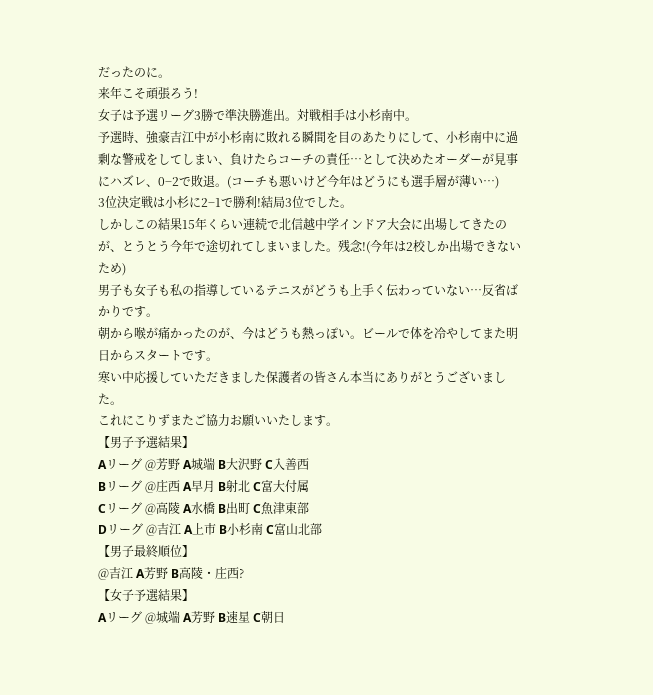だったのに。
来年こそ頑張ろう!
女子は予選リーグ3勝で準決勝進出。対戦相手は小杉南中。
予選時、強豪吉江中が小杉南に敗れる瞬間を目のあたりにして、小杉南中に過剰な警戒をしてしまい、負けたらコーチの責任…として決めたオーダーが見事にハズレ、0−2で敗退。(コーチも悪いけど今年はどうにも選手層が薄い…)
3位決定戦は小杉に2−1で勝利!結局3位でした。
しかしこの結果15年くらい連続で北信越中学インドア大会に出場してきたのが、とうとう今年で途切れてしまいました。残念!(今年は2校しか出場できないため)
男子も女子も私の指導しているテニスがどうも上手く伝わっていない…反省ばかりです。
朝から喉が痛かったのが、今はどうも熱っぽい。ビールで体を冷やしてまた明日からスタートです。
寒い中応援していただきました保護者の皆さん本当にありがとうございました。
これにこりずまたご協力お願いいたします。
【男子予選結果】
Aリーグ @芳野 A城端 B大沢野 C入善西
Bリーグ @庄西 A早月 B射北 C富大付属
Cリーグ @高陵 A水橋 B出町 C魚津東部
Dリーグ @吉江 A上市 B小杉南 C富山北部
【男子最終順位】
@吉江 A芳野 B高陵・庄西?
【女子予選結果】
Aリーグ @城端 A芳野 B速星 C朝日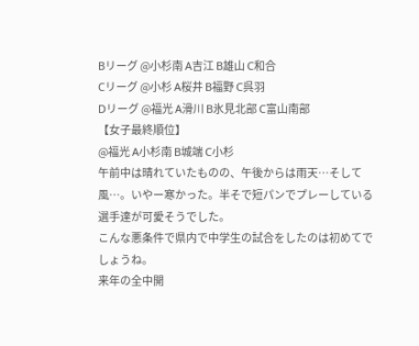Bリーグ @小杉南 A吉江 B雄山 C和合
Cリーグ @小杉 A桜井 B福野 C呉羽
Dリーグ @福光 A滑川 B氷見北部 C富山南部
【女子最終順位】
@福光 A小杉南 B城端 C小杉
午前中は晴れていたものの、午後からは雨天…そして風…。いやー寒かった。半そで短パンでプレーしている選手達が可愛そうでした。
こんな悪条件で県内で中学生の試合をしたのは初めてでしょうね。
来年の全中開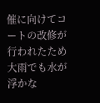催に向けてコートの改修が行われたため大雨でも水が浮かな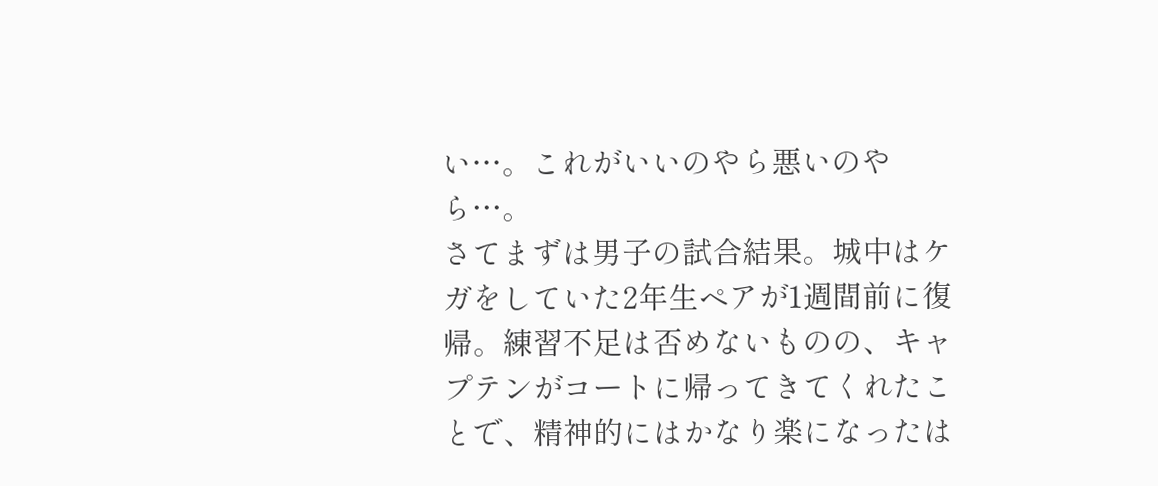い…。これがいいのやら悪いのやら…。
さてまずは男子の試合結果。城中はケガをしていた2年生ペアが1週間前に復帰。練習不足は否めないものの、キャプテンがコートに帰ってきてくれたことで、精神的にはかなり楽になったは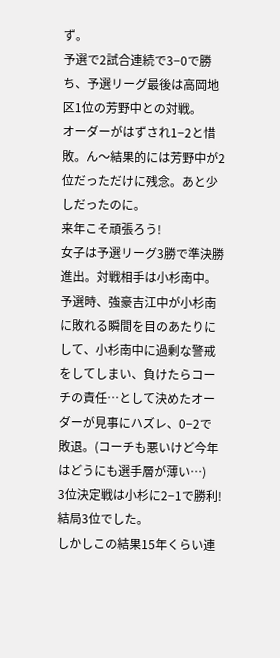ず。
予選で2試合連続で3−0で勝ち、予選リーグ最後は高岡地区1位の芳野中との対戦。
オーダーがはずされ1−2と惜敗。ん〜結果的には芳野中が2位だっただけに残念。あと少しだったのに。
来年こそ頑張ろう!
女子は予選リーグ3勝で準決勝進出。対戦相手は小杉南中。
予選時、強豪吉江中が小杉南に敗れる瞬間を目のあたりにして、小杉南中に過剰な警戒をしてしまい、負けたらコーチの責任…として決めたオーダーが見事にハズレ、0−2で敗退。(コーチも悪いけど今年はどうにも選手層が薄い…)
3位決定戦は小杉に2−1で勝利!結局3位でした。
しかしこの結果15年くらい連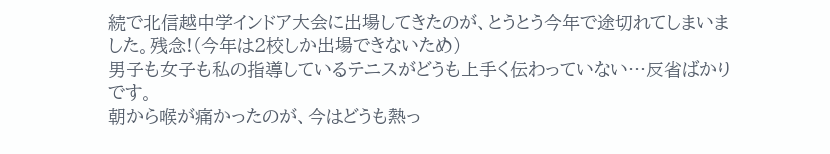続で北信越中学インドア大会に出場してきたのが、とうとう今年で途切れてしまいました。残念!(今年は2校しか出場できないため)
男子も女子も私の指導しているテニスがどうも上手く伝わっていない…反省ばかりです。
朝から喉が痛かったのが、今はどうも熱っ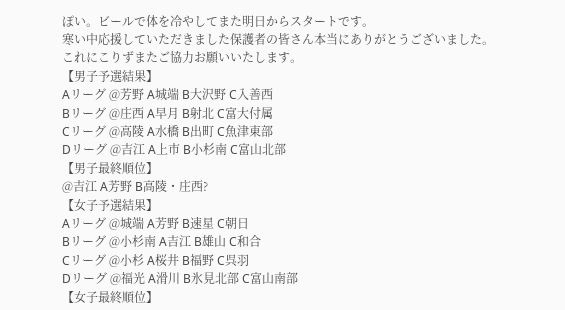ぽい。ビールで体を冷やしてまた明日からスタートです。
寒い中応援していただきました保護者の皆さん本当にありがとうございました。
これにこりずまたご協力お願いいたします。
【男子予選結果】
Aリーグ @芳野 A城端 B大沢野 C入善西
Bリーグ @庄西 A早月 B射北 C富大付属
Cリーグ @高陵 A水橋 B出町 C魚津東部
Dリーグ @吉江 A上市 B小杉南 C富山北部
【男子最終順位】
@吉江 A芳野 B高陵・庄西?
【女子予選結果】
Aリーグ @城端 A芳野 B速星 C朝日
Bリーグ @小杉南 A吉江 B雄山 C和合
Cリーグ @小杉 A桜井 B福野 C呉羽
Dリーグ @福光 A滑川 B氷見北部 C富山南部
【女子最終順位】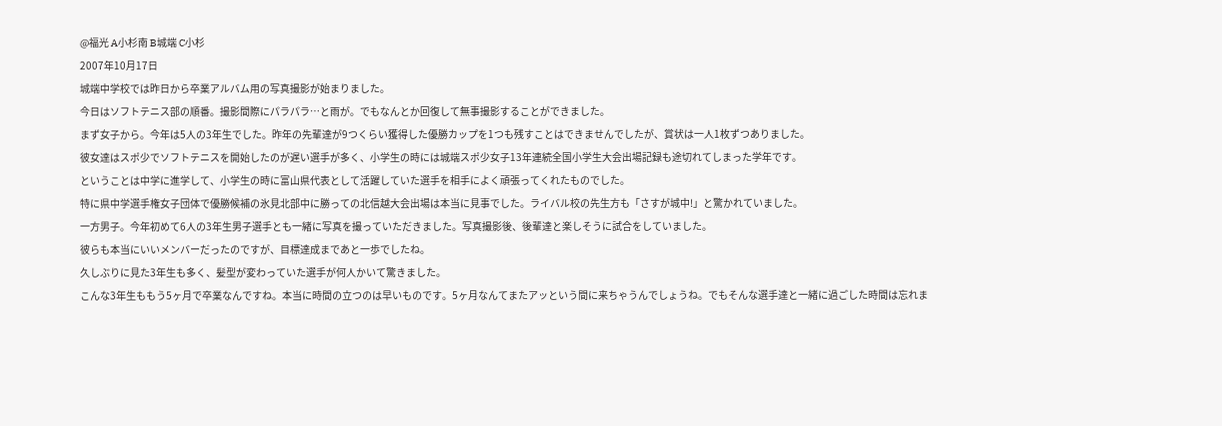@福光 A小杉南 B城端 C小杉
2007年10月17日
城端中学校では昨日から卒業アルバム用の写真撮影が始まりました。
今日はソフトテニス部の順番。撮影間際にパラパラ…と雨が。でもなんとか回復して無事撮影することができました。
まず女子から。今年は5人の3年生でした。昨年の先輩達が9つくらい獲得した優勝カップを1つも残すことはできませんでしたが、賞状は一人1枚ずつありました。
彼女達はスポ少でソフトテニスを開始したのが遅い選手が多く、小学生の時には城端スポ少女子13年連続全国小学生大会出場記録も途切れてしまった学年です。
ということは中学に進学して、小学生の時に富山県代表として活躍していた選手を相手によく頑張ってくれたものでした。
特に県中学選手権女子団体で優勝候補の氷見北部中に勝っての北信越大会出場は本当に見事でした。ライバル校の先生方も「さすが城中!」と驚かれていました。
一方男子。今年初めて6人の3年生男子選手とも一緒に写真を撮っていただきました。写真撮影後、後輩達と楽しそうに試合をしていました。
彼らも本当にいいメンバーだったのですが、目標達成まであと一歩でしたね。
久しぶりに見た3年生も多く、髪型が変わっていた選手が何人かいて驚きました。
こんな3年生ももう5ヶ月で卒業なんですね。本当に時間の立つのは早いものです。5ヶ月なんてまたアッという間に来ちゃうんでしょうね。でもそんな選手達と一緒に過ごした時間は忘れま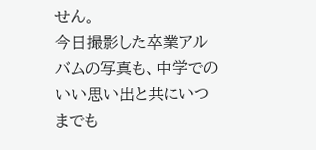せん。
今日撮影した卒業アルバムの写真も、中学でのいい思い出と共にいつまでも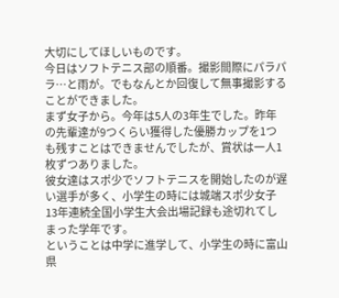大切にしてほしいものです。
今日はソフトテニス部の順番。撮影間際にパラパラ…と雨が。でもなんとか回復して無事撮影することができました。
まず女子から。今年は5人の3年生でした。昨年の先輩達が9つくらい獲得した優勝カップを1つも残すことはできませんでしたが、賞状は一人1枚ずつありました。
彼女達はスポ少でソフトテニスを開始したのが遅い選手が多く、小学生の時には城端スポ少女子13年連続全国小学生大会出場記録も途切れてしまった学年です。
ということは中学に進学して、小学生の時に富山県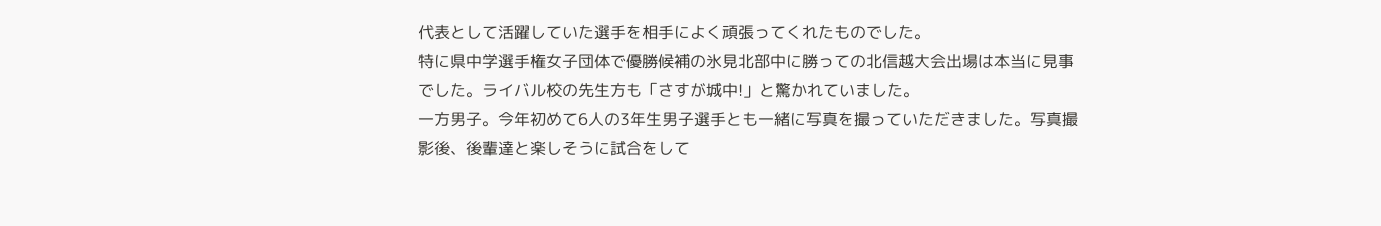代表として活躍していた選手を相手によく頑張ってくれたものでした。
特に県中学選手権女子団体で優勝候補の氷見北部中に勝っての北信越大会出場は本当に見事でした。ライバル校の先生方も「さすが城中!」と驚かれていました。
一方男子。今年初めて6人の3年生男子選手とも一緒に写真を撮っていただきました。写真撮影後、後輩達と楽しそうに試合をして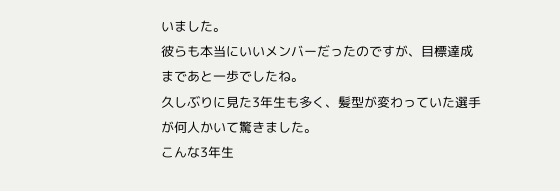いました。
彼らも本当にいいメンバーだったのですが、目標達成まであと一歩でしたね。
久しぶりに見た3年生も多く、髪型が変わっていた選手が何人かいて驚きました。
こんな3年生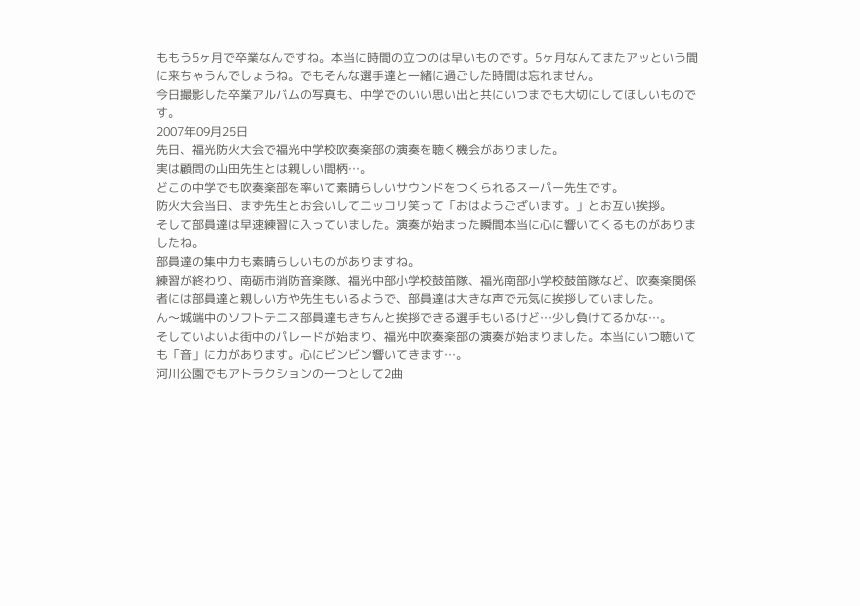ももう5ヶ月で卒業なんですね。本当に時間の立つのは早いものです。5ヶ月なんてまたアッという間に来ちゃうんでしょうね。でもそんな選手達と一緒に過ごした時間は忘れません。
今日撮影した卒業アルバムの写真も、中学でのいい思い出と共にいつまでも大切にしてほしいものです。
2007年09月25日
先日、福光防火大会で福光中学校吹奏楽部の演奏を聴く機会がありました。
実は顧問の山田先生とは親しい間柄…。
どこの中学でも吹奏楽部を率いて素晴らしいサウンドをつくられるスーパー先生です。
防火大会当日、まず先生とお会いしてニッコリ笑って「おはようございます。」とお互い挨拶。
そして部員達は早速練習に入っていました。演奏が始まった瞬間本当に心に響いてくるものがありましたね。
部員達の集中力も素晴らしいものがありますね。
練習が終わり、南砺市消防音楽隊、福光中部小学校鼓笛隊、福光南部小学校鼓笛隊など、吹奏楽関係者には部員達と親しい方や先生もいるようで、部員達は大きな声で元気に挨拶していました。
ん〜城端中のソフトテニス部員達もきちんと挨拶できる選手もいるけど…少し負けてるかな…。
そしていよいよ街中のパレードが始まり、福光中吹奏楽部の演奏が始まりました。本当にいつ聴いても「音」に力があります。心にビンビン響いてきます…。
河川公園でもアトラクションの一つとして2曲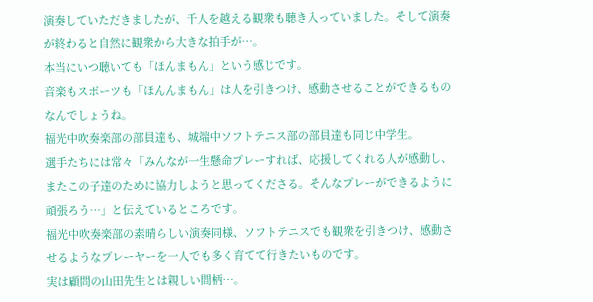演奏していただきましたが、千人を越える観衆も聴き入っていました。そして演奏が終わると自然に観衆から大きな拍手が…。
本当にいつ聴いても「ほんまもん」という感じです。
音楽もスポーツも「ほんんまもん」は人を引きつけ、感動させることができるものなんでしょうね。
福光中吹奏楽部の部員達も、城端中ソフトテニス部の部員達も同じ中学生。
選手たちには常々「みんなが一生懸命プレーすれば、応援してくれる人が感動し、またこの子達のために協力しようと思ってくださる。そんなプレーができるように頑張ろう…」と伝えているところです。
福光中吹奏楽部の素晴らしい演奏同様、ソフトテニスでも観衆を引きつけ、感動させるようなプレーヤーを一人でも多く育てて行きたいものです。
実は顧問の山田先生とは親しい間柄…。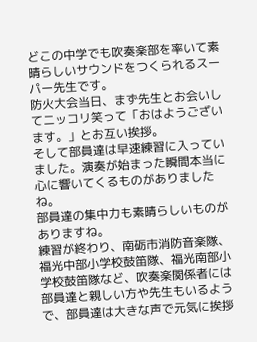どこの中学でも吹奏楽部を率いて素晴らしいサウンドをつくられるスーパー先生です。
防火大会当日、まず先生とお会いしてニッコリ笑って「おはようございます。」とお互い挨拶。
そして部員達は早速練習に入っていました。演奏が始まった瞬間本当に心に響いてくるものがありましたね。
部員達の集中力も素晴らしいものがありますね。
練習が終わり、南砺市消防音楽隊、福光中部小学校鼓笛隊、福光南部小学校鼓笛隊など、吹奏楽関係者には部員達と親しい方や先生もいるようで、部員達は大きな声で元気に挨拶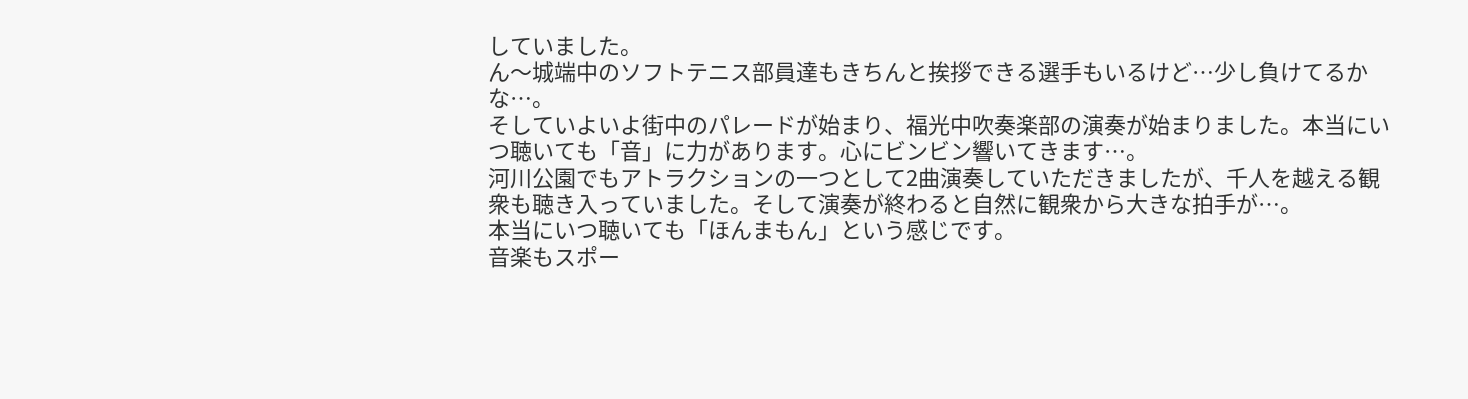していました。
ん〜城端中のソフトテニス部員達もきちんと挨拶できる選手もいるけど…少し負けてるかな…。
そしていよいよ街中のパレードが始まり、福光中吹奏楽部の演奏が始まりました。本当にいつ聴いても「音」に力があります。心にビンビン響いてきます…。
河川公園でもアトラクションの一つとして2曲演奏していただきましたが、千人を越える観衆も聴き入っていました。そして演奏が終わると自然に観衆から大きな拍手が…。
本当にいつ聴いても「ほんまもん」という感じです。
音楽もスポー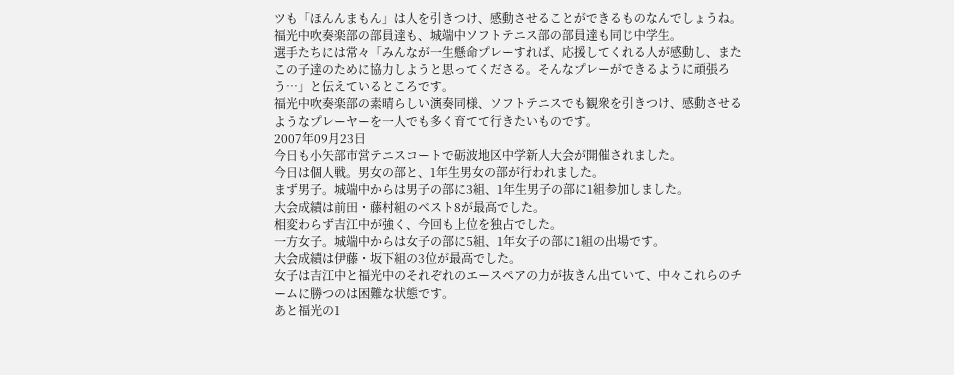ツも「ほんんまもん」は人を引きつけ、感動させることができるものなんでしょうね。
福光中吹奏楽部の部員達も、城端中ソフトテニス部の部員達も同じ中学生。
選手たちには常々「みんなが一生懸命プレーすれば、応援してくれる人が感動し、またこの子達のために協力しようと思ってくださる。そんなプレーができるように頑張ろう…」と伝えているところです。
福光中吹奏楽部の素晴らしい演奏同様、ソフトテニスでも観衆を引きつけ、感動させるようなプレーヤーを一人でも多く育てて行きたいものです。
2007年09月23日
今日も小矢部市営テニスコートで砺波地区中学新人大会が開催されました。
今日は個人戦。男女の部と、1年生男女の部が行われました。
まず男子。城端中からは男子の部に3組、1年生男子の部に1組参加しました。
大会成績は前田・藤村組のベスト8が最高でした。
相変わらず吉江中が強く、今回も上位を独占でした。
一方女子。城端中からは女子の部に5組、1年女子の部に1組の出場です。
大会成績は伊藤・坂下組の3位が最高でした。
女子は吉江中と福光中のそれぞれのエースペアの力が抜きん出ていて、中々これらのチームに勝つのは困難な状態です。
あと福光の1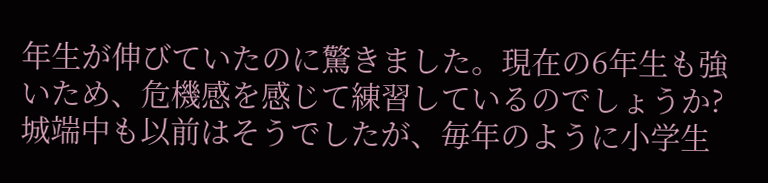年生が伸びていたのに驚きました。現在の6年生も強いため、危機感を感じて練習しているのでしょうか?
城端中も以前はそうでしたが、毎年のように小学生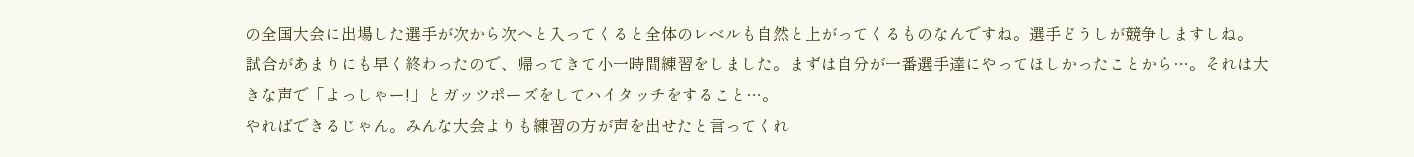の全国大会に出場した選手が次から次へと入ってくると全体のレベルも自然と上がってくるものなんですね。選手どうしが競争しますしね。
試合があまりにも早く終わったので、帰ってきて小一時間練習をしました。まずは自分が一番選手達にやってほしかったことから…。それは大きな声で「よっしゃー!」とガッツポーズをしてハイタッチをすること…。
やればできるじゃん。みんな大会よりも練習の方が声を出せたと言ってくれ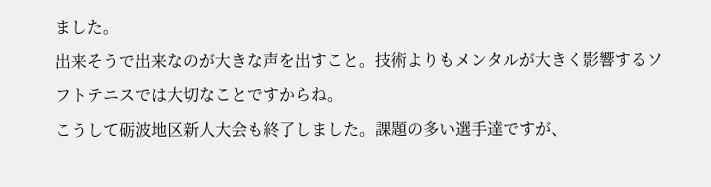ました。
出来そうで出来なのが大きな声を出すこと。技術よりもメンタルが大きく影響するソフトテニスでは大切なことですからね。
こうして砺波地区新人大会も終了しました。課題の多い選手達ですが、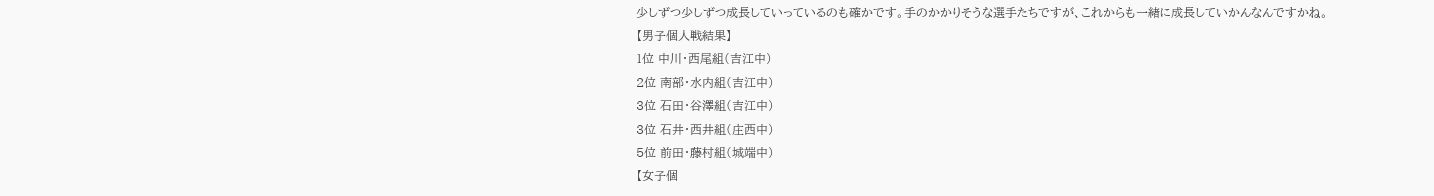少しずつ少しずつ成長していっているのも確かです。手のかかりそうな選手たちですが、これからも一緒に成長していかんなんですかね。
【男子個人戦結果】
1位 中川・西尾組(吉江中)
2位 南部・水内組(吉江中)
3位 石田・谷澤組(吉江中)
3位 石井・西井組(庄西中)
5位 前田・藤村組(城端中)
【女子個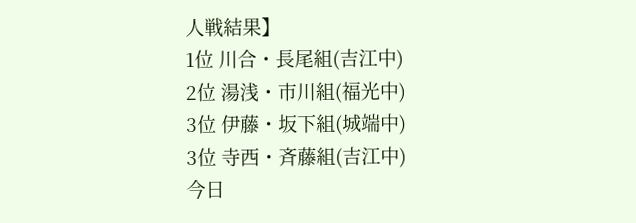人戦結果】
1位 川合・長尾組(吉江中)
2位 湯浅・市川組(福光中)
3位 伊藤・坂下組(城端中)
3位 寺西・斉藤組(吉江中)
今日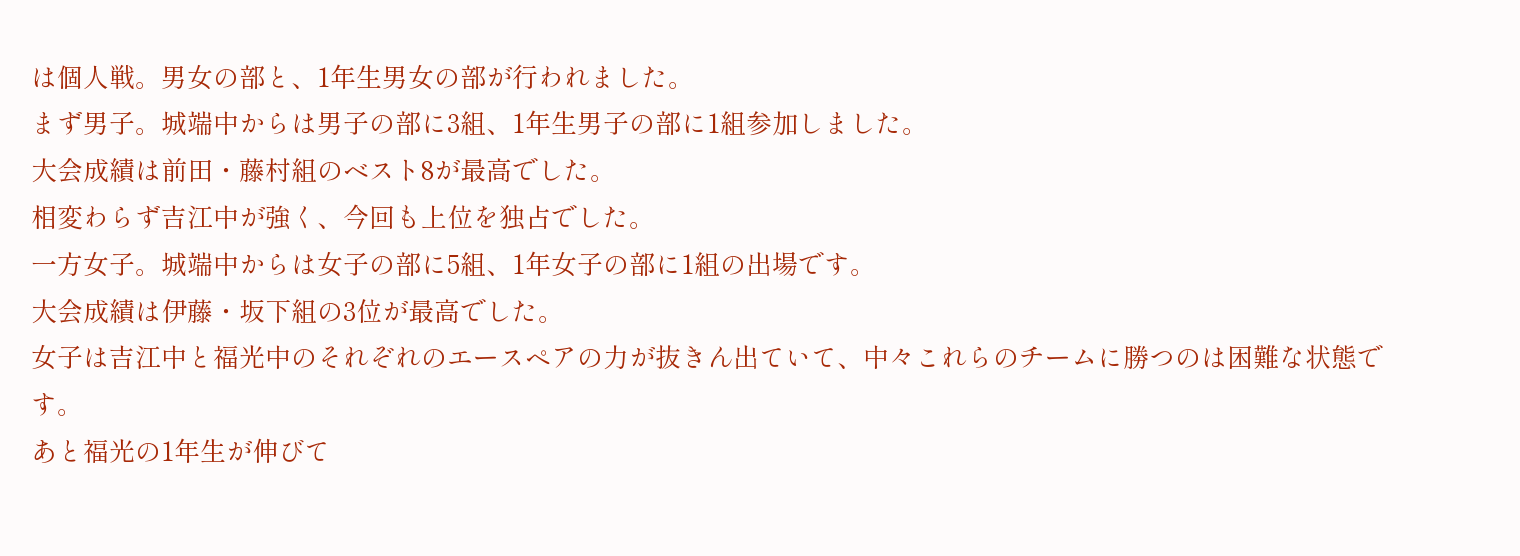は個人戦。男女の部と、1年生男女の部が行われました。
まず男子。城端中からは男子の部に3組、1年生男子の部に1組参加しました。
大会成績は前田・藤村組のベスト8が最高でした。
相変わらず吉江中が強く、今回も上位を独占でした。
一方女子。城端中からは女子の部に5組、1年女子の部に1組の出場です。
大会成績は伊藤・坂下組の3位が最高でした。
女子は吉江中と福光中のそれぞれのエースペアの力が抜きん出ていて、中々これらのチームに勝つのは困難な状態です。
あと福光の1年生が伸びて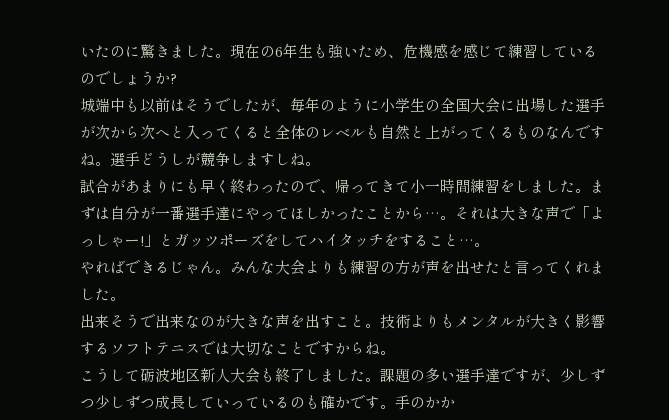いたのに驚きました。現在の6年生も強いため、危機感を感じて練習しているのでしょうか?
城端中も以前はそうでしたが、毎年のように小学生の全国大会に出場した選手が次から次へと入ってくると全体のレベルも自然と上がってくるものなんですね。選手どうしが競争しますしね。
試合があまりにも早く終わったので、帰ってきて小一時間練習をしました。まずは自分が一番選手達にやってほしかったことから…。それは大きな声で「よっしゃー!」とガッツポーズをしてハイタッチをすること…。
やればできるじゃん。みんな大会よりも練習の方が声を出せたと言ってくれました。
出来そうで出来なのが大きな声を出すこと。技術よりもメンタルが大きく影響するソフトテニスでは大切なことですからね。
こうして砺波地区新人大会も終了しました。課題の多い選手達ですが、少しずつ少しずつ成長していっているのも確かです。手のかか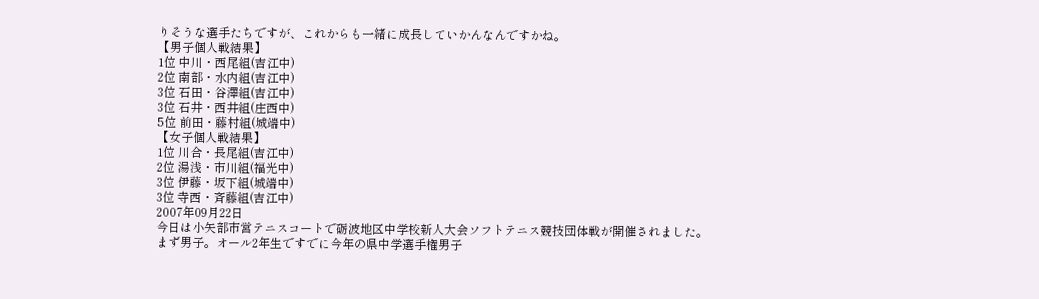りそうな選手たちですが、これからも一緒に成長していかんなんですかね。
【男子個人戦結果】
1位 中川・西尾組(吉江中)
2位 南部・水内組(吉江中)
3位 石田・谷澤組(吉江中)
3位 石井・西井組(庄西中)
5位 前田・藤村組(城端中)
【女子個人戦結果】
1位 川合・長尾組(吉江中)
2位 湯浅・市川組(福光中)
3位 伊藤・坂下組(城端中)
3位 寺西・斉藤組(吉江中)
2007年09月22日
今日は小矢部市営テニスコートで砺波地区中学校新人大会ソフトテニス競技団体戦が開催されました。
まず男子。オール2年生ですでに今年の県中学選手権男子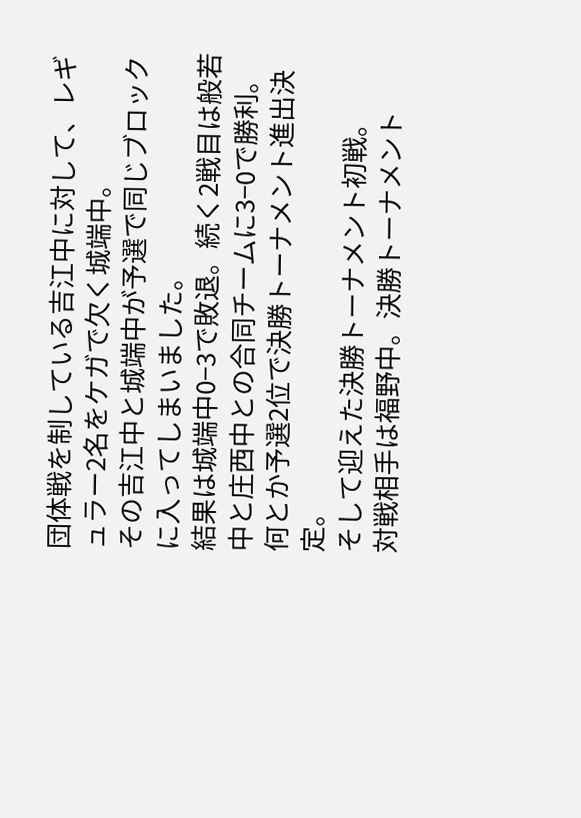団体戦を制している吉江中に対して、レギュラー2名をケガで欠く城端中。
その吉江中と城端中が予選で同じブロックに入ってしまいました。
結果は城端中0−3で敗退。続く2戦目は般若中と庄西中との合同チームに3−0で勝利。
何とか予選2位で決勝トーナメント進出決定。
そして迎えた決勝トーナメント初戦。
対戦相手は福野中。決勝トーナメント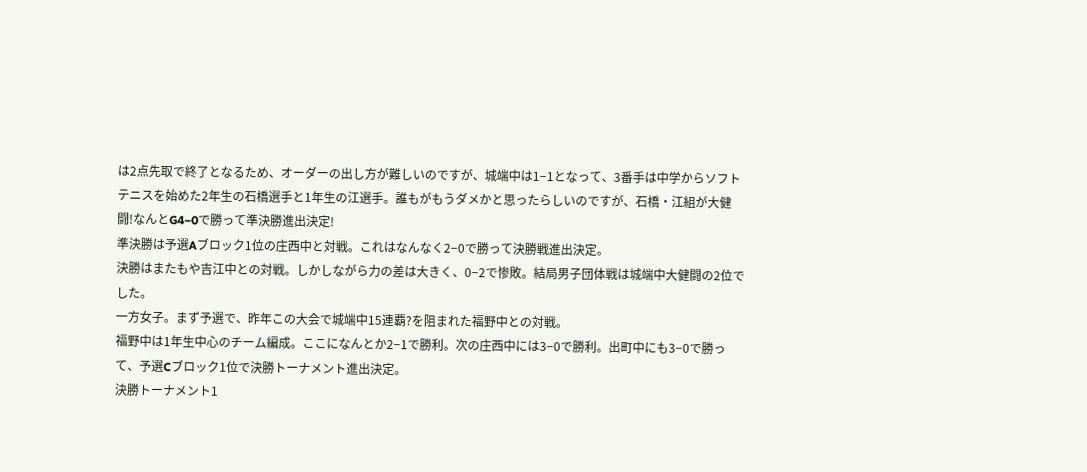は2点先取で終了となるため、オーダーの出し方が難しいのですが、城端中は1−1となって、3番手は中学からソフトテニスを始めた2年生の石橋選手と1年生の江選手。誰もがもうダメかと思ったらしいのですが、石橋・江組が大健闘!なんとG4−0で勝って準決勝進出決定!
準決勝は予選Aブロック1位の庄西中と対戦。これはなんなく2−0で勝って決勝戦進出決定。
決勝はまたもや吉江中との対戦。しかしながら力の差は大きく、0−2で惨敗。結局男子団体戦は城端中大健闘の2位でした。
一方女子。まず予選で、昨年この大会で城端中15連覇?を阻まれた福野中との対戦。
福野中は1年生中心のチーム編成。ここになんとか2−1で勝利。次の庄西中には3−0で勝利。出町中にも3−0で勝って、予選Cブロック1位で決勝トーナメント進出決定。
決勝トーナメント1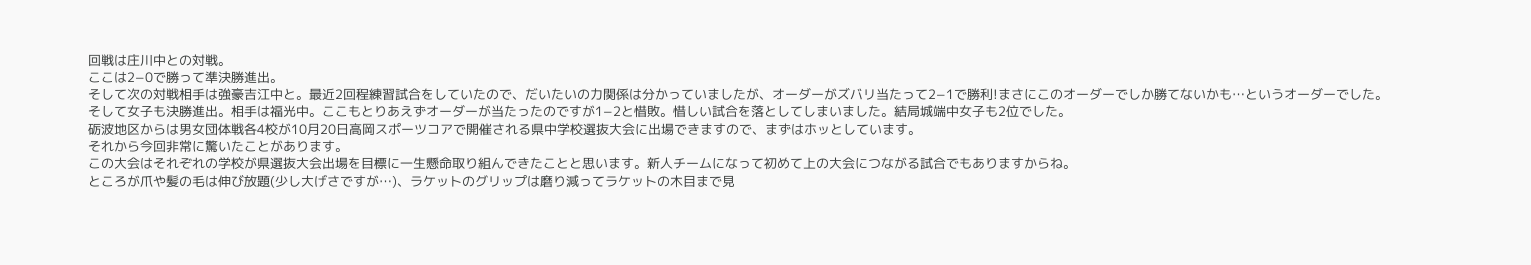回戦は庄川中との対戦。
ここは2−0で勝って準決勝進出。
そして次の対戦相手は強豪吉江中と。最近2回程練習試合をしていたので、だいたいの力関係は分かっていましたが、オーダーがズバリ当たって2−1で勝利!まさにこのオーダーでしか勝てないかも…というオーダーでした。
そして女子も決勝進出。相手は福光中。ここもとりあえずオーダーが当たったのですが1−2と惜敗。惜しい試合を落としてしまいました。結局城端中女子も2位でした。
砺波地区からは男女団体戦各4校が10月20日高岡スポーツコアで開催される県中学校選抜大会に出場できますので、まずはホッとしています。
それから今回非常に驚いたことがあります。
この大会はそれぞれの学校が県選抜大会出場を目標に一生懸命取り組んできたことと思います。新人チームになって初めて上の大会につながる試合でもありますからね。
ところが爪や髪の毛は伸び放題(少し大げさですが…)、ラケットのグリップは磨り減ってラケットの木目まで見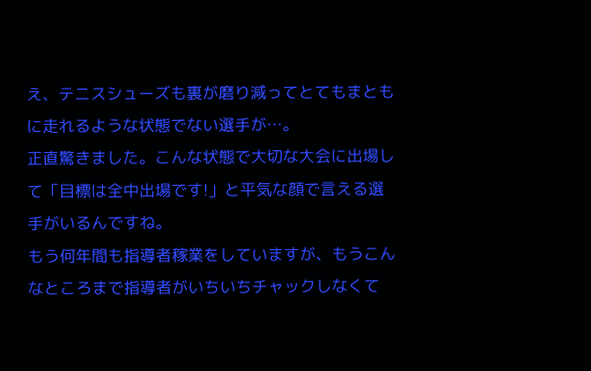え、テニスシューズも裏が磨り減ってとてもまともに走れるような状態でない選手が…。
正直驚きました。こんな状態で大切な大会に出場して「目標は全中出場です!」と平気な顔で言える選手がいるんですね。
もう何年間も指導者稼業をしていますが、もうこんなところまで指導者がいちいちチャックしなくて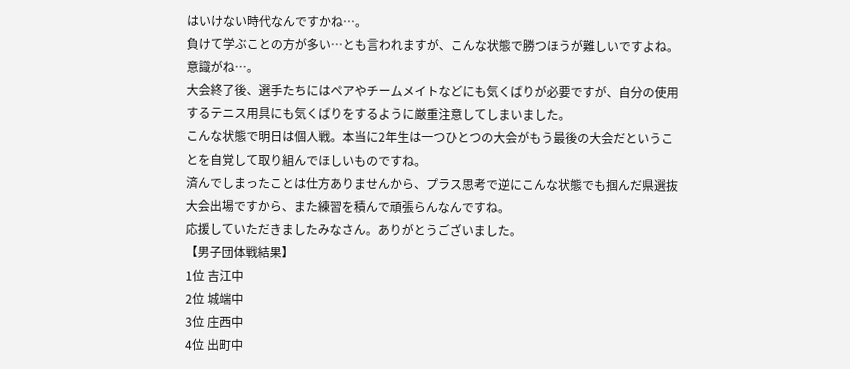はいけない時代なんですかね…。
負けて学ぶことの方が多い…とも言われますが、こんな状態で勝つほうが難しいですよね。意識がね…。
大会終了後、選手たちにはペアやチームメイトなどにも気くばりが必要ですが、自分の使用するテニス用具にも気くばりをするように厳重注意してしまいました。
こんな状態で明日は個人戦。本当に2年生は一つひとつの大会がもう最後の大会だということを自覚して取り組んでほしいものですね。
済んでしまったことは仕方ありませんから、プラス思考で逆にこんな状態でも掴んだ県選抜大会出場ですから、また練習を積んで頑張らんなんですね。
応援していただきましたみなさん。ありがとうございました。
【男子団体戦結果】
1位 吉江中
2位 城端中
3位 庄西中
4位 出町中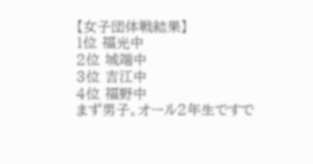【女子団体戦結果】
1位 福光中
2位 城端中
3位 吉江中
4位 福野中
まず男子。オール2年生ですで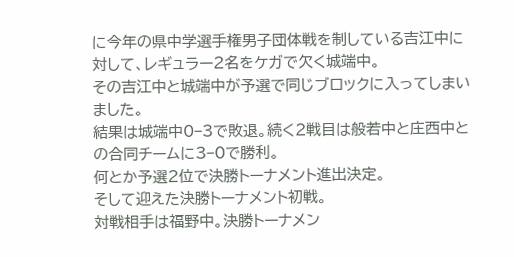に今年の県中学選手権男子団体戦を制している吉江中に対して、レギュラー2名をケガで欠く城端中。
その吉江中と城端中が予選で同じブロックに入ってしまいました。
結果は城端中0−3で敗退。続く2戦目は般若中と庄西中との合同チームに3−0で勝利。
何とか予選2位で決勝トーナメント進出決定。
そして迎えた決勝トーナメント初戦。
対戦相手は福野中。決勝トーナメン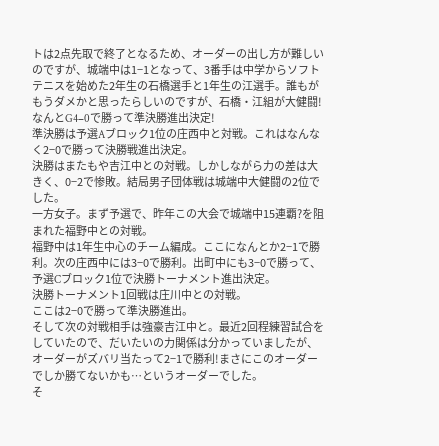トは2点先取で終了となるため、オーダーの出し方が難しいのですが、城端中は1−1となって、3番手は中学からソフトテニスを始めた2年生の石橋選手と1年生の江選手。誰もがもうダメかと思ったらしいのですが、石橋・江組が大健闘!なんとG4−0で勝って準決勝進出決定!
準決勝は予選Aブロック1位の庄西中と対戦。これはなんなく2−0で勝って決勝戦進出決定。
決勝はまたもや吉江中との対戦。しかしながら力の差は大きく、0−2で惨敗。結局男子団体戦は城端中大健闘の2位でした。
一方女子。まず予選で、昨年この大会で城端中15連覇?を阻まれた福野中との対戦。
福野中は1年生中心のチーム編成。ここになんとか2−1で勝利。次の庄西中には3−0で勝利。出町中にも3−0で勝って、予選Cブロック1位で決勝トーナメント進出決定。
決勝トーナメント1回戦は庄川中との対戦。
ここは2−0で勝って準決勝進出。
そして次の対戦相手は強豪吉江中と。最近2回程練習試合をしていたので、だいたいの力関係は分かっていましたが、オーダーがズバリ当たって2−1で勝利!まさにこのオーダーでしか勝てないかも…というオーダーでした。
そ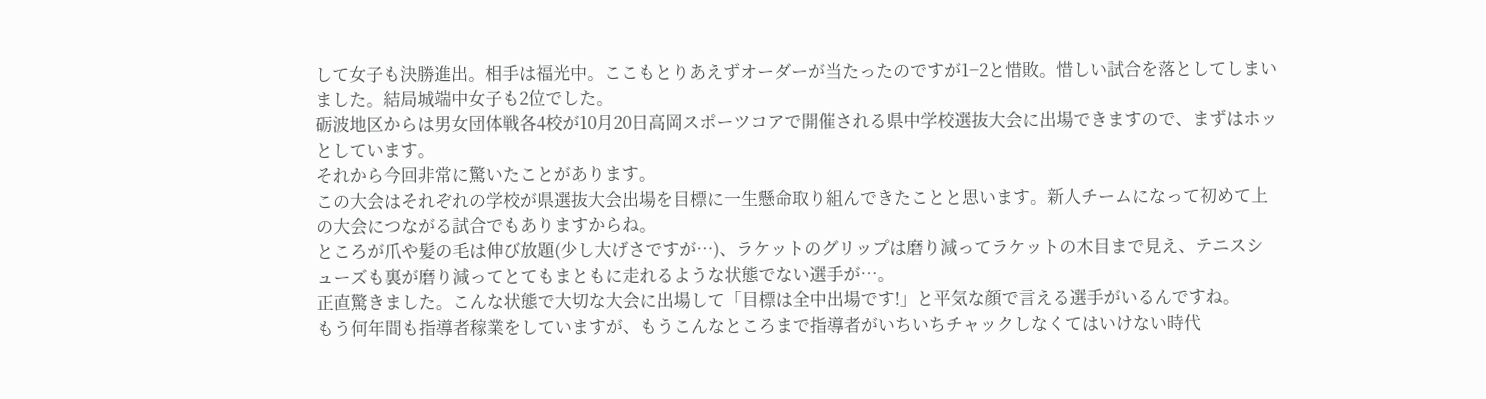して女子も決勝進出。相手は福光中。ここもとりあえずオーダーが当たったのですが1−2と惜敗。惜しい試合を落としてしまいました。結局城端中女子も2位でした。
砺波地区からは男女団体戦各4校が10月20日高岡スポーツコアで開催される県中学校選抜大会に出場できますので、まずはホッとしています。
それから今回非常に驚いたことがあります。
この大会はそれぞれの学校が県選抜大会出場を目標に一生懸命取り組んできたことと思います。新人チームになって初めて上の大会につながる試合でもありますからね。
ところが爪や髪の毛は伸び放題(少し大げさですが…)、ラケットのグリップは磨り減ってラケットの木目まで見え、テニスシューズも裏が磨り減ってとてもまともに走れるような状態でない選手が…。
正直驚きました。こんな状態で大切な大会に出場して「目標は全中出場です!」と平気な顔で言える選手がいるんですね。
もう何年間も指導者稼業をしていますが、もうこんなところまで指導者がいちいちチャックしなくてはいけない時代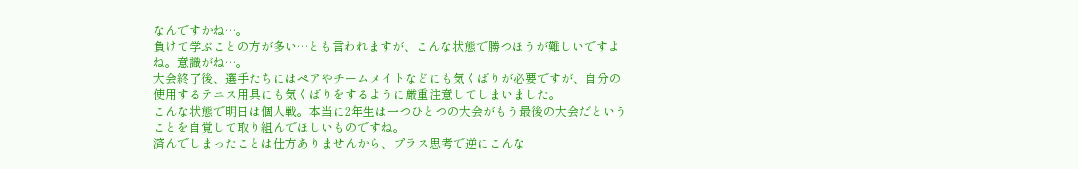なんですかね…。
負けて学ぶことの方が多い…とも言われますが、こんな状態で勝つほうが難しいですよね。意識がね…。
大会終了後、選手たちにはペアやチームメイトなどにも気くばりが必要ですが、自分の使用するテニス用具にも気くばりをするように厳重注意してしまいました。
こんな状態で明日は個人戦。本当に2年生は一つひとつの大会がもう最後の大会だということを自覚して取り組んでほしいものですね。
済んでしまったことは仕方ありませんから、プラス思考で逆にこんな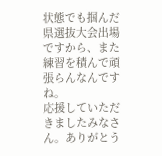状態でも掴んだ県選抜大会出場ですから、また練習を積んで頑張らんなんですね。
応援していただきましたみなさん。ありがとう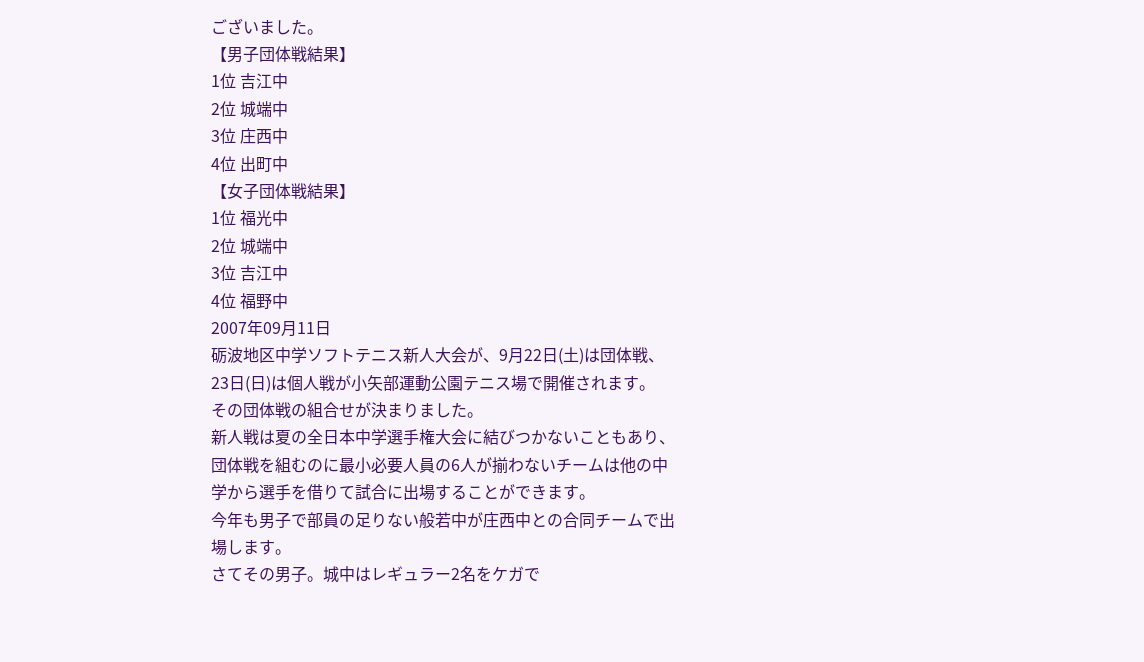ございました。
【男子団体戦結果】
1位 吉江中
2位 城端中
3位 庄西中
4位 出町中
【女子団体戦結果】
1位 福光中
2位 城端中
3位 吉江中
4位 福野中
2007年09月11日
砺波地区中学ソフトテニス新人大会が、9月22日(土)は団体戦、23日(日)は個人戦が小矢部運動公園テニス場で開催されます。
その団体戦の組合せが決まりました。
新人戦は夏の全日本中学選手権大会に結びつかないこともあり、団体戦を組むのに最小必要人員の6人が揃わないチームは他の中学から選手を借りて試合に出場することができます。
今年も男子で部員の足りない般若中が庄西中との合同チームで出場します。
さてその男子。城中はレギュラー2名をケガで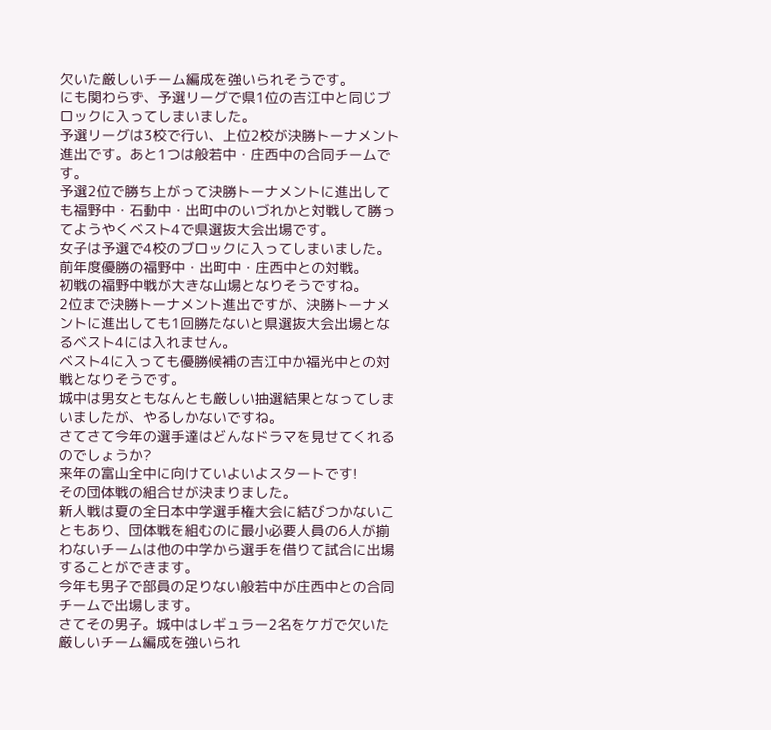欠いた厳しいチーム編成を強いられそうです。
にも関わらず、予選リーグで県1位の吉江中と同じブロックに入ってしまいました。
予選リーグは3校で行い、上位2校が決勝トーナメント進出です。あと1つは般若中・庄西中の合同チームです。
予選2位で勝ち上がって決勝トーナメントに進出しても福野中・石動中・出町中のいづれかと対戦して勝ってようやくベスト4で県選抜大会出場です。
女子は予選で4校のブロックに入ってしまいました。
前年度優勝の福野中・出町中・庄西中との対戦。
初戦の福野中戦が大きな山場となりそうですね。
2位まで決勝トーナメント進出ですが、決勝トーナメントに進出しても1回勝たないと県選抜大会出場となるベスト4には入れません。
ベスト4に入っても優勝候補の吉江中か福光中との対戦となりそうです。
城中は男女ともなんとも厳しい抽選結果となってしまいましたが、やるしかないですね。
さてさて今年の選手達はどんなドラマを見せてくれるのでしょうか?
来年の富山全中に向けていよいよスタートです!
その団体戦の組合せが決まりました。
新人戦は夏の全日本中学選手権大会に結びつかないこともあり、団体戦を組むのに最小必要人員の6人が揃わないチームは他の中学から選手を借りて試合に出場することができます。
今年も男子で部員の足りない般若中が庄西中との合同チームで出場します。
さてその男子。城中はレギュラー2名をケガで欠いた厳しいチーム編成を強いられ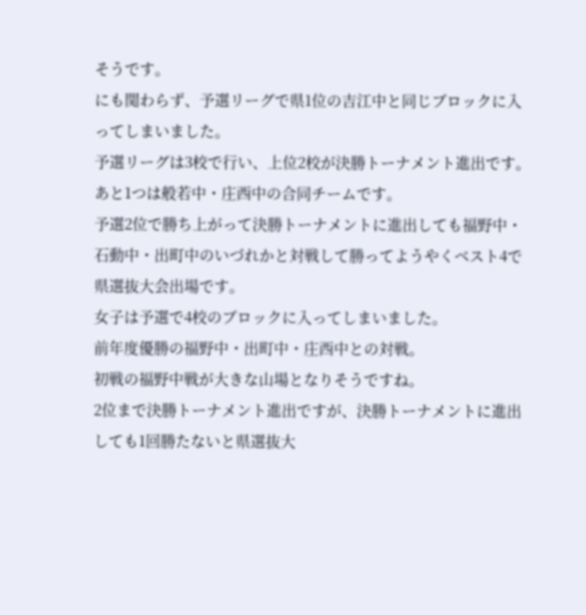そうです。
にも関わらず、予選リーグで県1位の吉江中と同じブロックに入ってしまいました。
予選リーグは3校で行い、上位2校が決勝トーナメント進出です。あと1つは般若中・庄西中の合同チームです。
予選2位で勝ち上がって決勝トーナメントに進出しても福野中・石動中・出町中のいづれかと対戦して勝ってようやくベスト4で県選抜大会出場です。
女子は予選で4校のブロックに入ってしまいました。
前年度優勝の福野中・出町中・庄西中との対戦。
初戦の福野中戦が大きな山場となりそうですね。
2位まで決勝トーナメント進出ですが、決勝トーナメントに進出しても1回勝たないと県選抜大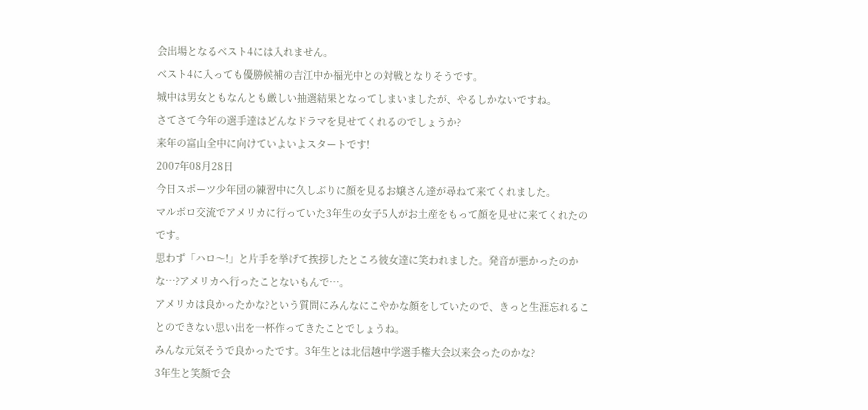会出場となるベスト4には入れません。
ベスト4に入っても優勝候補の吉江中か福光中との対戦となりそうです。
城中は男女ともなんとも厳しい抽選結果となってしまいましたが、やるしかないですね。
さてさて今年の選手達はどんなドラマを見せてくれるのでしょうか?
来年の富山全中に向けていよいよスタートです!
2007年08月28日
今日スポーツ少年団の練習中に久しぶりに顔を見るお嬢さん達が尋ねて来てくれました。
マルボロ交流でアメリカに行っていた3年生の女子5人がお土産をもって顔を見せに来てくれたのです。
思わず「ハロ〜!」と片手を挙げて挨拶したところ彼女達に笑われました。発音が悪かったのかな…?アメリカへ行ったことないもんで…。
アメリカは良かったかな?という質問にみんなにこやかな顔をしていたので、きっと生涯忘れることのできない思い出を一杯作ってきたことでしょうね。
みんな元気そうで良かったです。3年生とは北信越中学選手権大会以来会ったのかな?
3年生と笑顔で会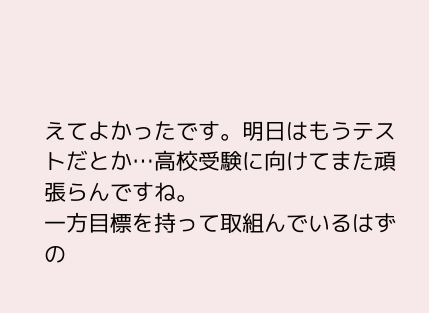えてよかったです。明日はもうテストだとか…高校受験に向けてまた頑張らんですね。
一方目標を持って取組んでいるはずの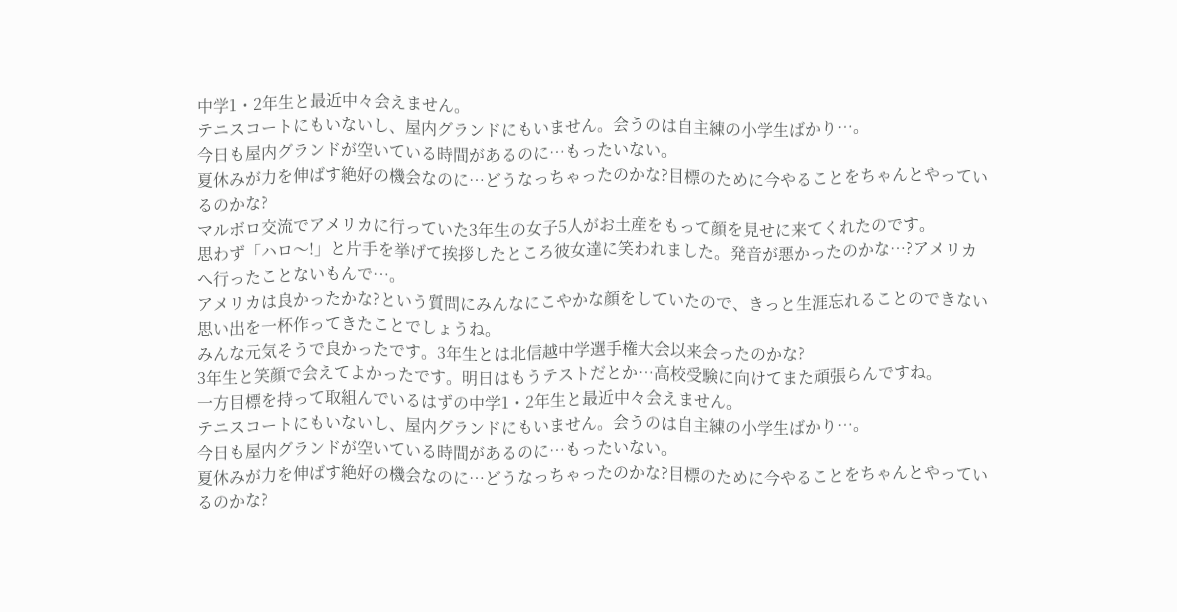中学1・2年生と最近中々会えません。
テニスコートにもいないし、屋内グランドにもいません。会うのは自主練の小学生ばかり…。
今日も屋内グランドが空いている時間があるのに…もったいない。
夏休みが力を伸ばす絶好の機会なのに…どうなっちゃったのかな?目標のために今やることをちゃんとやっているのかな?
マルボロ交流でアメリカに行っていた3年生の女子5人がお土産をもって顔を見せに来てくれたのです。
思わず「ハロ〜!」と片手を挙げて挨拶したところ彼女達に笑われました。発音が悪かったのかな…?アメリカへ行ったことないもんで…。
アメリカは良かったかな?という質問にみんなにこやかな顔をしていたので、きっと生涯忘れることのできない思い出を一杯作ってきたことでしょうね。
みんな元気そうで良かったです。3年生とは北信越中学選手権大会以来会ったのかな?
3年生と笑顔で会えてよかったです。明日はもうテストだとか…高校受験に向けてまた頑張らんですね。
一方目標を持って取組んでいるはずの中学1・2年生と最近中々会えません。
テニスコートにもいないし、屋内グランドにもいません。会うのは自主練の小学生ばかり…。
今日も屋内グランドが空いている時間があるのに…もったいない。
夏休みが力を伸ばす絶好の機会なのに…どうなっちゃったのかな?目標のために今やることをちゃんとやっているのかな?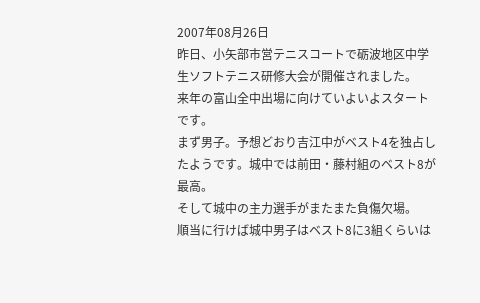2007年08月26日
昨日、小矢部市営テニスコートで砺波地区中学生ソフトテニス研修大会が開催されました。
来年の富山全中出場に向けていよいよスタートです。
まず男子。予想どおり吉江中がベスト4を独占したようです。城中では前田・藤村組のベスト8が最高。
そして城中の主力選手がまたまた負傷欠場。
順当に行けば城中男子はベスト8に3組くらいは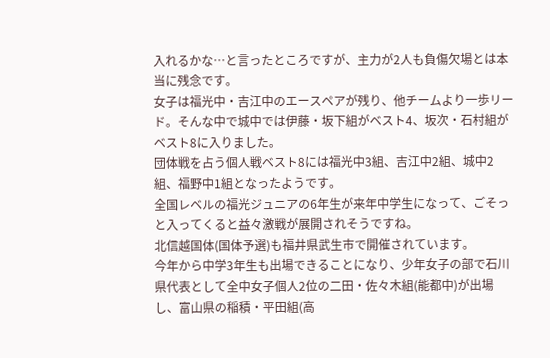入れるかな…と言ったところですが、主力が2人も負傷欠場とは本当に残念です。
女子は福光中・吉江中のエースペアが残り、他チームより一歩リード。そんな中で城中では伊藤・坂下組がベスト4、坂次・石村組がベスト8に入りました。
団体戦を占う個人戦ベスト8には福光中3組、吉江中2組、城中2組、福野中1組となったようです。
全国レベルの福光ジュニアの6年生が来年中学生になって、ごそっと入ってくると益々激戦が展開されそうですね。
北信越国体(国体予選)も福井県武生市で開催されています。
今年から中学3年生も出場できることになり、少年女子の部で石川県代表として全中女子個人2位の二田・佐々木組(能都中)が出場し、富山県の稲積・平田組(高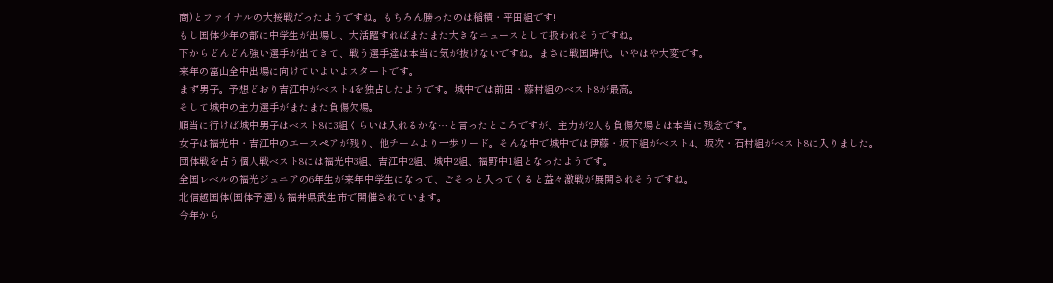商)とファイナルの大接戦だったようですね。もちろん勝ったのは稲積・平田組です!
もし国体少年の部に中学生が出場し、大活躍すればまたまた大きなニュースとして扱われそうですね。
下からどんどん強い選手が出てきて、戦う選手達は本当に気が抜けないですね。まさに戦国時代。いやはや大変です。
来年の富山全中出場に向けていよいよスタートです。
まず男子。予想どおり吉江中がベスト4を独占したようです。城中では前田・藤村組のベスト8が最高。
そして城中の主力選手がまたまた負傷欠場。
順当に行けば城中男子はベスト8に3組くらいは入れるかな…と言ったところですが、主力が2人も負傷欠場とは本当に残念です。
女子は福光中・吉江中のエースペアが残り、他チームより一歩リード。そんな中で城中では伊藤・坂下組がベスト4、坂次・石村組がベスト8に入りました。
団体戦を占う個人戦ベスト8には福光中3組、吉江中2組、城中2組、福野中1組となったようです。
全国レベルの福光ジュニアの6年生が来年中学生になって、ごそっと入ってくると益々激戦が展開されそうですね。
北信越国体(国体予選)も福井県武生市で開催されています。
今年から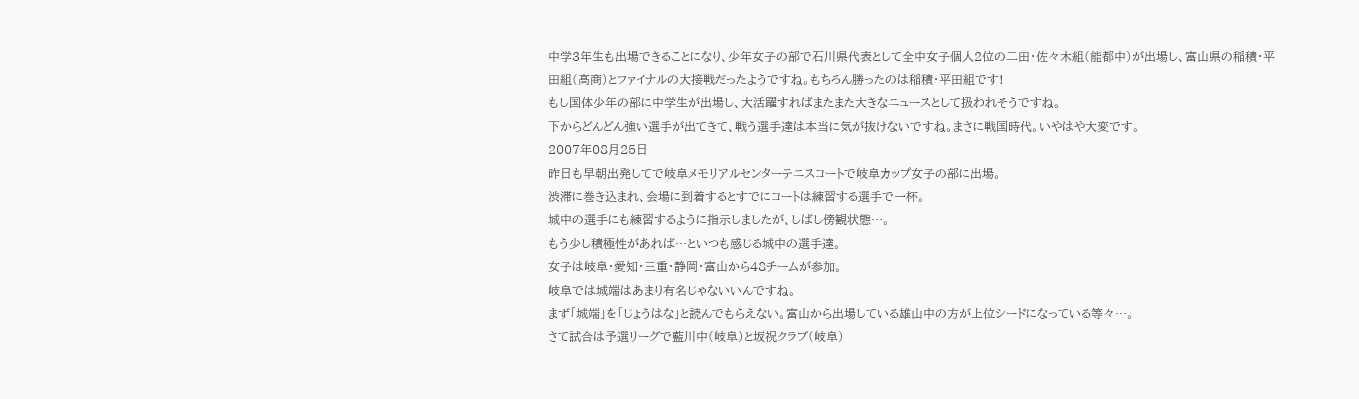中学3年生も出場できることになり、少年女子の部で石川県代表として全中女子個人2位の二田・佐々木組(能都中)が出場し、富山県の稲積・平田組(高商)とファイナルの大接戦だったようですね。もちろん勝ったのは稲積・平田組です!
もし国体少年の部に中学生が出場し、大活躍すればまたまた大きなニュースとして扱われそうですね。
下からどんどん強い選手が出てきて、戦う選手達は本当に気が抜けないですね。まさに戦国時代。いやはや大変です。
2007年08月25日
昨日も早朝出発してで岐阜メモリアルセンターテニスコートで岐阜カップ女子の部に出場。
渋滞に巻き込まれ、会場に到着するとすでにコートは練習する選手で一杯。
城中の選手にも練習するように指示しましたが、しばし傍観状態…。
もう少し積極性があれば…といつも感じる城中の選手達。
女子は岐阜・愛知・三重・静岡・富山から48チームが参加。
岐阜では城端はあまり有名じゃないいんですね。
まず「城端」を「じょうはな」と読んでもらえない。富山から出場している雄山中の方が上位シードになっている等々…。
さて試合は予選リーグで藍川中(岐阜)と坂祝クラブ(岐阜)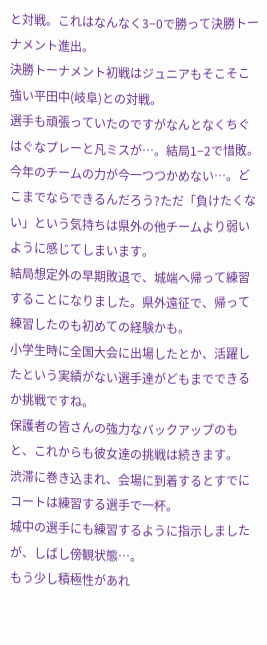と対戦。これはなんなく3−0で勝って決勝トーナメント進出。
決勝トーナメント初戦はジュニアもそこそこ強い平田中(岐阜)との対戦。
選手も頑張っていたのですがなんとなくちぐはぐなプレーと凡ミスが…。結局1−2で惜敗。
今年のチームの力が今一つつかめない…。どこまでならできるんだろう?ただ「負けたくない」という気持ちは県外の他チームより弱いように感じてしまいます。
結局想定外の早期敗退で、城端へ帰って練習することになりました。県外遠征で、帰って練習したのも初めての経験かも。
小学生時に全国大会に出場したとか、活躍したという実績がない選手達がどもまでできるか挑戦ですね。
保護者の皆さんの強力なバックアップのもと、これからも彼女達の挑戦は続きます。
渋滞に巻き込まれ、会場に到着するとすでにコートは練習する選手で一杯。
城中の選手にも練習するように指示しましたが、しばし傍観状態…。
もう少し積極性があれ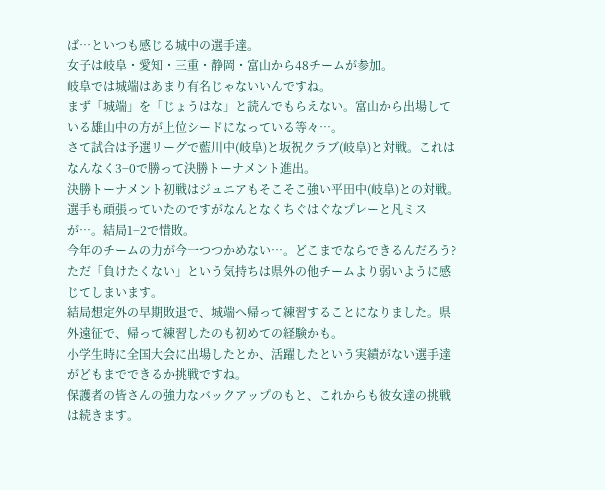ば…といつも感じる城中の選手達。
女子は岐阜・愛知・三重・静岡・富山から48チームが参加。
岐阜では城端はあまり有名じゃないいんですね。
まず「城端」を「じょうはな」と読んでもらえない。富山から出場している雄山中の方が上位シードになっている等々…。
さて試合は予選リーグで藍川中(岐阜)と坂祝クラブ(岐阜)と対戦。これはなんなく3−0で勝って決勝トーナメント進出。
決勝トーナメント初戦はジュニアもそこそこ強い平田中(岐阜)との対戦。
選手も頑張っていたのですがなんとなくちぐはぐなプレーと凡ミスが…。結局1−2で惜敗。
今年のチームの力が今一つつかめない…。どこまでならできるんだろう?ただ「負けたくない」という気持ちは県外の他チームより弱いように感じてしまいます。
結局想定外の早期敗退で、城端へ帰って練習することになりました。県外遠征で、帰って練習したのも初めての経験かも。
小学生時に全国大会に出場したとか、活躍したという実績がない選手達がどもまでできるか挑戦ですね。
保護者の皆さんの強力なバックアップのもと、これからも彼女達の挑戦は続きます。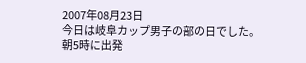2007年08月23日
今日は岐阜カップ男子の部の日でした。
朝5時に出発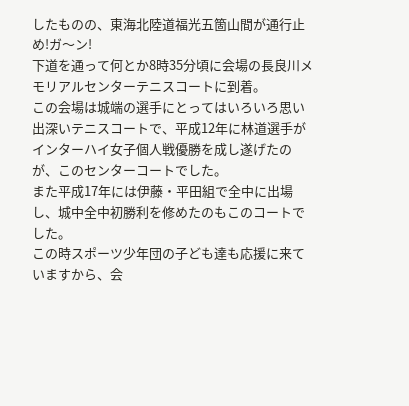したものの、東海北陸道福光五箇山間が通行止め!ガ〜ン!
下道を通って何とか8時35分頃に会場の長良川メモリアルセンターテニスコートに到着。
この会場は城端の選手にとってはいろいろ思い出深いテニスコートで、平成12年に林道選手がインターハイ女子個人戦優勝を成し遂げたのが、このセンターコートでした。
また平成17年には伊藤・平田組で全中に出場し、城中全中初勝利を修めたのもこのコートでした。
この時スポーツ少年団の子ども達も応援に来ていますから、会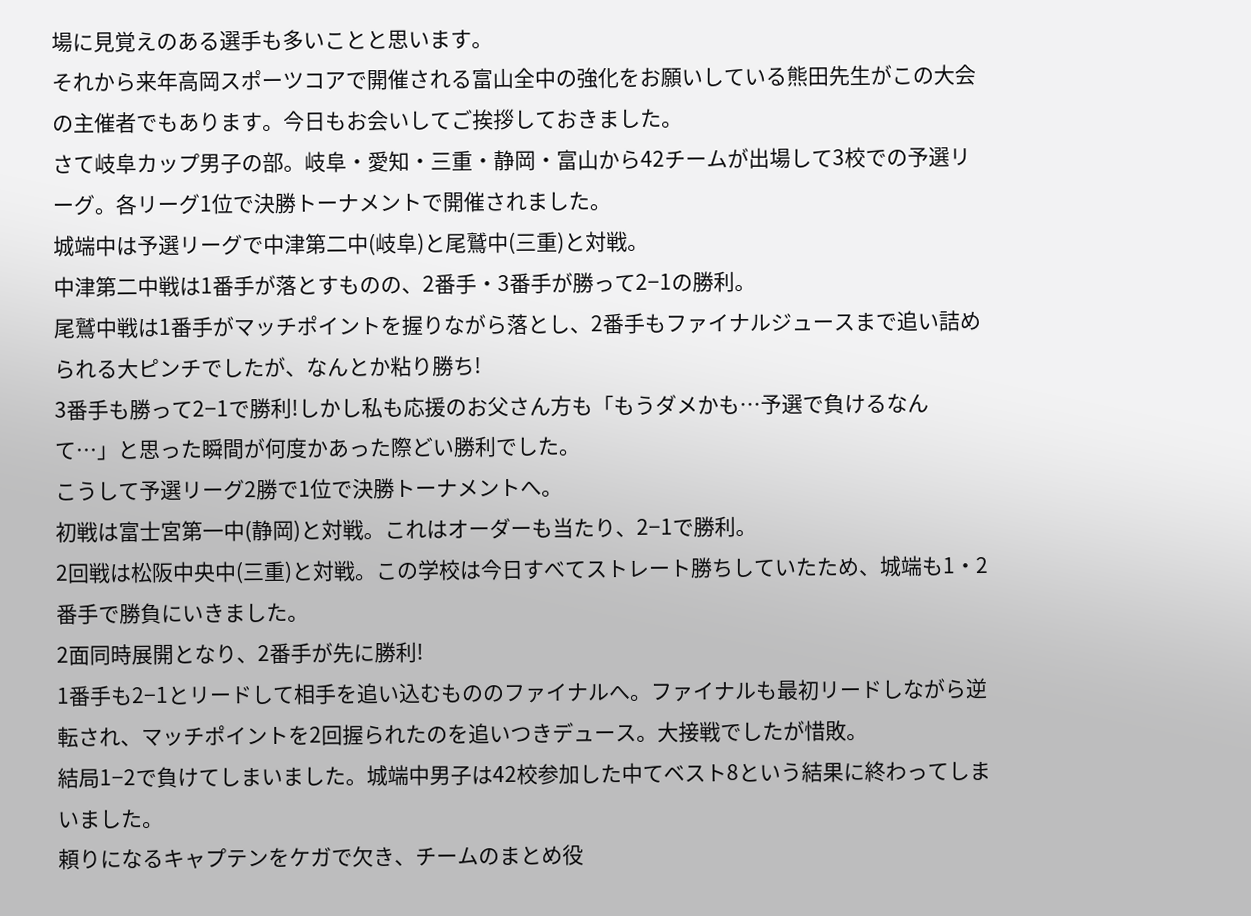場に見覚えのある選手も多いことと思います。
それから来年高岡スポーツコアで開催される富山全中の強化をお願いしている熊田先生がこの大会の主催者でもあります。今日もお会いしてご挨拶しておきました。
さて岐阜カップ男子の部。岐阜・愛知・三重・静岡・富山から42チームが出場して3校での予選リーグ。各リーグ1位で決勝トーナメントで開催されました。
城端中は予選リーグで中津第二中(岐阜)と尾鷲中(三重)と対戦。
中津第二中戦は1番手が落とすものの、2番手・3番手が勝って2−1の勝利。
尾鷲中戦は1番手がマッチポイントを握りながら落とし、2番手もファイナルジュースまで追い詰められる大ピンチでしたが、なんとか粘り勝ち!
3番手も勝って2−1で勝利!しかし私も応援のお父さん方も「もうダメかも…予選で負けるなんて…」と思った瞬間が何度かあった際どい勝利でした。
こうして予選リーグ2勝で1位で決勝トーナメントへ。
初戦は富士宮第一中(静岡)と対戦。これはオーダーも当たり、2−1で勝利。
2回戦は松阪中央中(三重)と対戦。この学校は今日すべてストレート勝ちしていたため、城端も1・2番手で勝負にいきました。
2面同時展開となり、2番手が先に勝利!
1番手も2−1とリードして相手を追い込むもののファイナルへ。ファイナルも最初リードしながら逆転され、マッチポイントを2回握られたのを追いつきデュース。大接戦でしたが惜敗。
結局1−2で負けてしまいました。城端中男子は42校参加した中てベスト8という結果に終わってしまいました。
頼りになるキャプテンをケガで欠き、チームのまとめ役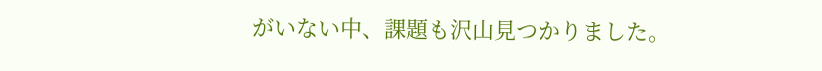がいない中、課題も沢山見つかりました。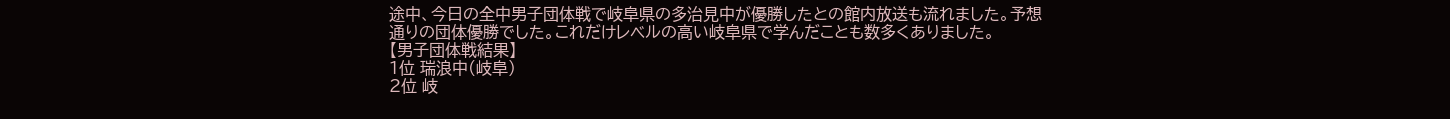途中、今日の全中男子団体戦で岐阜県の多治見中が優勝したとの館内放送も流れました。予想通りの団体優勝でした。これだけレベルの高い岐阜県で学んだことも数多くありました。
【男子団体戦結果】
1位 瑞浪中(岐阜)
2位 岐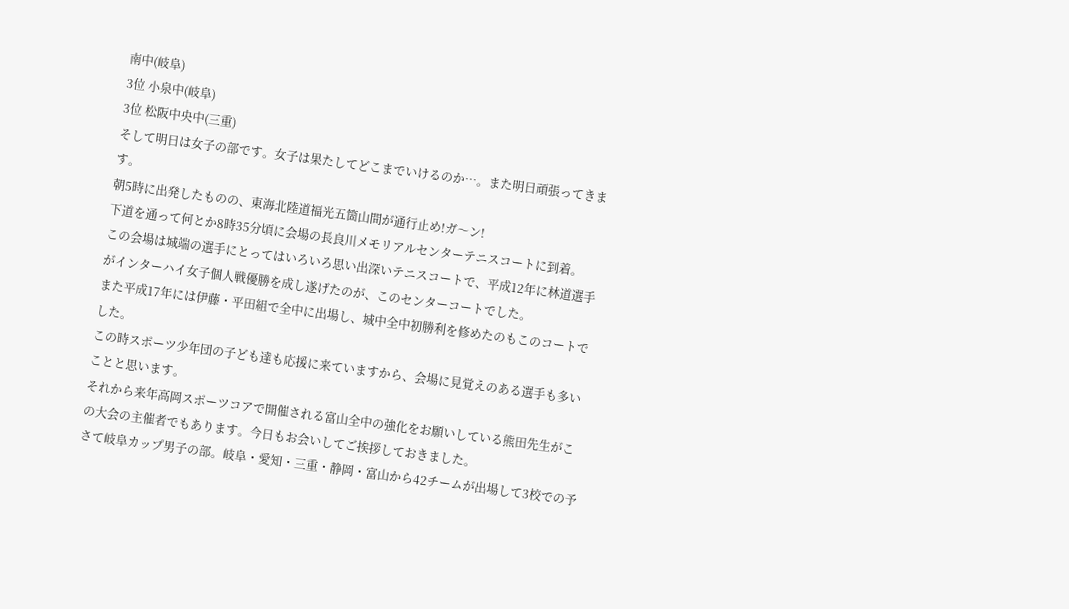南中(岐阜)
3位 小泉中(岐阜)
3位 松阪中央中(三重)
そして明日は女子の部です。女子は果たしてどこまでいけるのか…。また明日頑張ってきます。
朝5時に出発したものの、東海北陸道福光五箇山間が通行止め!ガ〜ン!
下道を通って何とか8時35分頃に会場の長良川メモリアルセンターテニスコートに到着。
この会場は城端の選手にとってはいろいろ思い出深いテニスコートで、平成12年に林道選手がインターハイ女子個人戦優勝を成し遂げたのが、このセンターコートでした。
また平成17年には伊藤・平田組で全中に出場し、城中全中初勝利を修めたのもこのコートでした。
この時スポーツ少年団の子ども達も応援に来ていますから、会場に見覚えのある選手も多いことと思います。
それから来年高岡スポーツコアで開催される富山全中の強化をお願いしている熊田先生がこの大会の主催者でもあります。今日もお会いしてご挨拶しておきました。
さて岐阜カップ男子の部。岐阜・愛知・三重・静岡・富山から42チームが出場して3校での予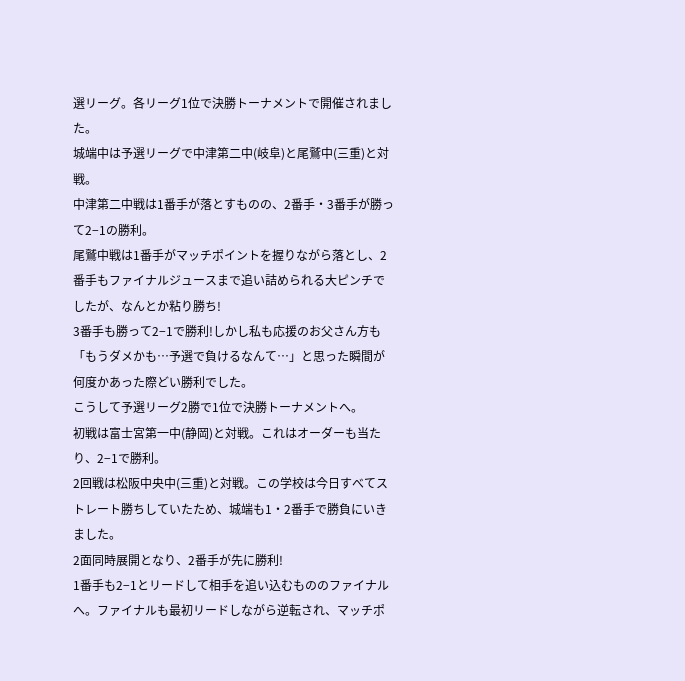選リーグ。各リーグ1位で決勝トーナメントで開催されました。
城端中は予選リーグで中津第二中(岐阜)と尾鷲中(三重)と対戦。
中津第二中戦は1番手が落とすものの、2番手・3番手が勝って2−1の勝利。
尾鷲中戦は1番手がマッチポイントを握りながら落とし、2番手もファイナルジュースまで追い詰められる大ピンチでしたが、なんとか粘り勝ち!
3番手も勝って2−1で勝利!しかし私も応援のお父さん方も「もうダメかも…予選で負けるなんて…」と思った瞬間が何度かあった際どい勝利でした。
こうして予選リーグ2勝で1位で決勝トーナメントへ。
初戦は富士宮第一中(静岡)と対戦。これはオーダーも当たり、2−1で勝利。
2回戦は松阪中央中(三重)と対戦。この学校は今日すべてストレート勝ちしていたため、城端も1・2番手で勝負にいきました。
2面同時展開となり、2番手が先に勝利!
1番手も2−1とリードして相手を追い込むもののファイナルへ。ファイナルも最初リードしながら逆転され、マッチポ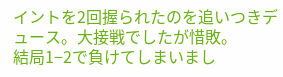イントを2回握られたのを追いつきデュース。大接戦でしたが惜敗。
結局1−2で負けてしまいまし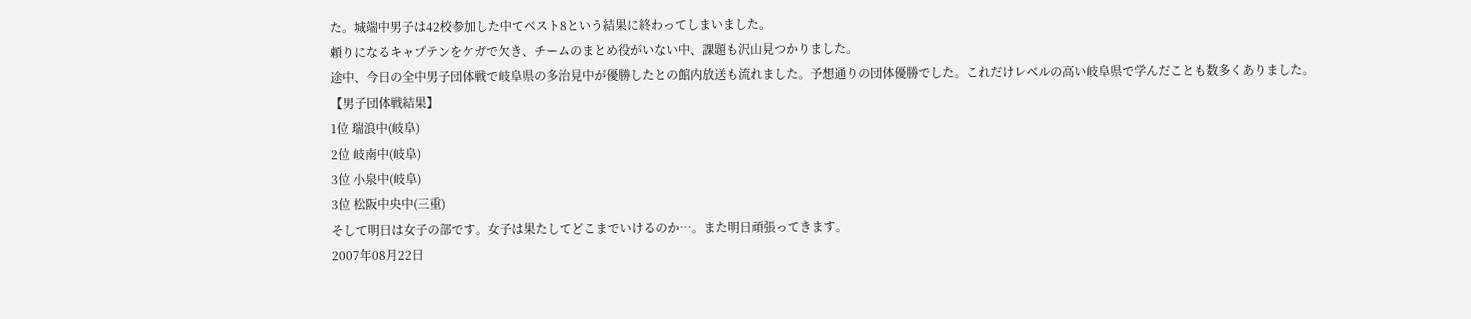た。城端中男子は42校参加した中てベスト8という結果に終わってしまいました。
頼りになるキャプテンをケガで欠き、チームのまとめ役がいない中、課題も沢山見つかりました。
途中、今日の全中男子団体戦で岐阜県の多治見中が優勝したとの館内放送も流れました。予想通りの団体優勝でした。これだけレベルの高い岐阜県で学んだことも数多くありました。
【男子団体戦結果】
1位 瑞浪中(岐阜)
2位 岐南中(岐阜)
3位 小泉中(岐阜)
3位 松阪中央中(三重)
そして明日は女子の部です。女子は果たしてどこまでいけるのか…。また明日頑張ってきます。
2007年08月22日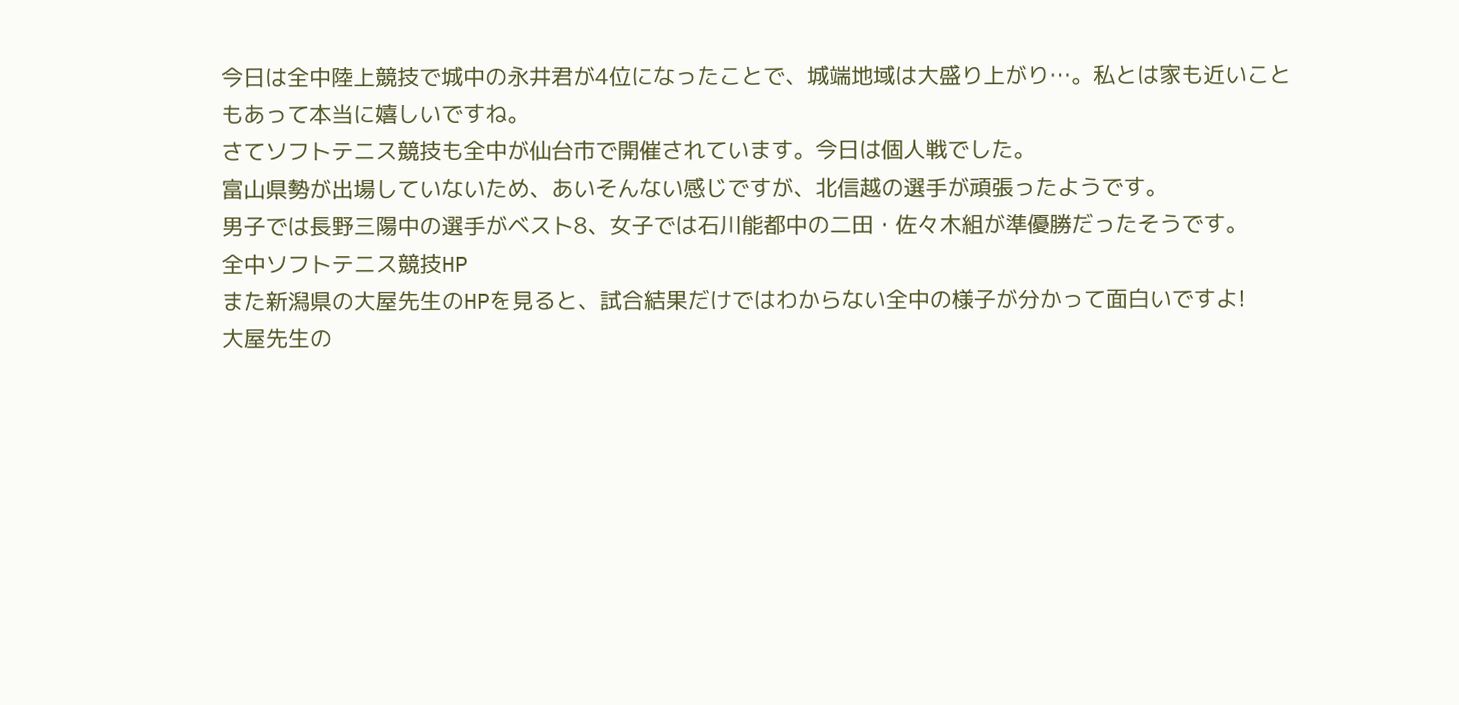今日は全中陸上競技で城中の永井君が4位になったことで、城端地域は大盛り上がり…。私とは家も近いこともあって本当に嬉しいですね。
さてソフトテニス競技も全中が仙台市で開催されています。今日は個人戦でした。
富山県勢が出場していないため、あいそんない感じですが、北信越の選手が頑張ったようです。
男子では長野三陽中の選手がベスト8、女子では石川能都中の二田・佐々木組が準優勝だったそうです。
全中ソフトテニス競技HP
また新潟県の大屋先生のHPを見ると、試合結果だけではわからない全中の様子が分かって面白いですよ!
大屋先生の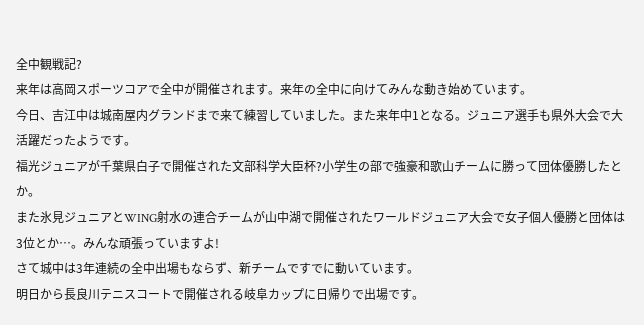全中観戦記?
来年は高岡スポーツコアで全中が開催されます。来年の全中に向けてみんな動き始めています。
今日、吉江中は城南屋内グランドまで来て練習していました。また来年中1となる。ジュニア選手も県外大会で大活躍だったようです。
福光ジュニアが千葉県白子で開催された文部科学大臣杯?小学生の部で強豪和歌山チームに勝って団体優勝したとか。
また氷見ジュニアとWING射水の連合チームが山中湖で開催されたワールドジュニア大会で女子個人優勝と団体は3位とか…。みんな頑張っていますよ!
さて城中は3年連続の全中出場もならず、新チームですでに動いています。
明日から長良川テニスコートで開催される岐阜カップに日帰りで出場です。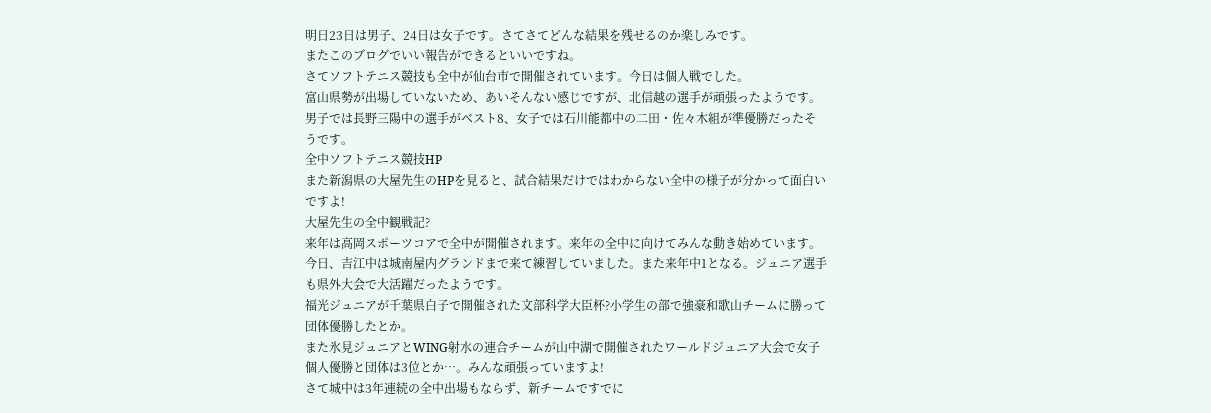明日23日は男子、24日は女子です。さてさてどんな結果を残せるのか楽しみです。
またこのブログでいい報告ができるといいですね。
さてソフトテニス競技も全中が仙台市で開催されています。今日は個人戦でした。
富山県勢が出場していないため、あいそんない感じですが、北信越の選手が頑張ったようです。
男子では長野三陽中の選手がベスト8、女子では石川能都中の二田・佐々木組が準優勝だったそうです。
全中ソフトテニス競技HP
また新潟県の大屋先生のHPを見ると、試合結果だけではわからない全中の様子が分かって面白いですよ!
大屋先生の全中観戦記?
来年は高岡スポーツコアで全中が開催されます。来年の全中に向けてみんな動き始めています。
今日、吉江中は城南屋内グランドまで来て練習していました。また来年中1となる。ジュニア選手も県外大会で大活躍だったようです。
福光ジュニアが千葉県白子で開催された文部科学大臣杯?小学生の部で強豪和歌山チームに勝って団体優勝したとか。
また氷見ジュニアとWING射水の連合チームが山中湖で開催されたワールドジュニア大会で女子個人優勝と団体は3位とか…。みんな頑張っていますよ!
さて城中は3年連続の全中出場もならず、新チームですでに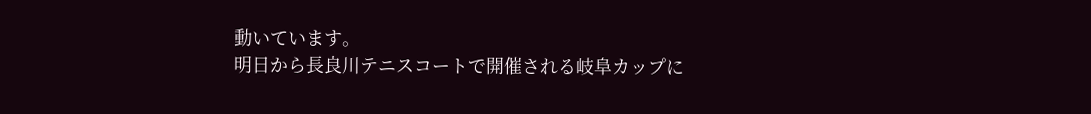動いています。
明日から長良川テニスコートで開催される岐阜カップに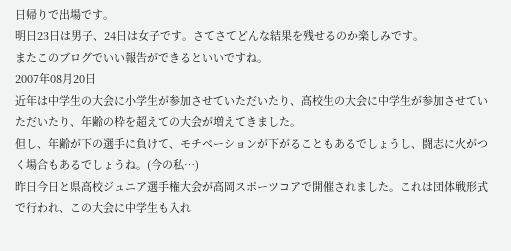日帰りで出場です。
明日23日は男子、24日は女子です。さてさてどんな結果を残せるのか楽しみです。
またこのブログでいい報告ができるといいですね。
2007年08月20日
近年は中学生の大会に小学生が参加させていただいたり、高校生の大会に中学生が参加させていただいたり、年齢の枠を超えての大会が増えてきました。
但し、年齢が下の選手に負けて、モチベーションが下がることもあるでしょうし、闘志に火がつく場合もあるでしょうね。(今の私…)
昨日今日と県高校ジュニア選手権大会が高岡スポーツコアで開催されました。これは団体戦形式で行われ、この大会に中学生も入れ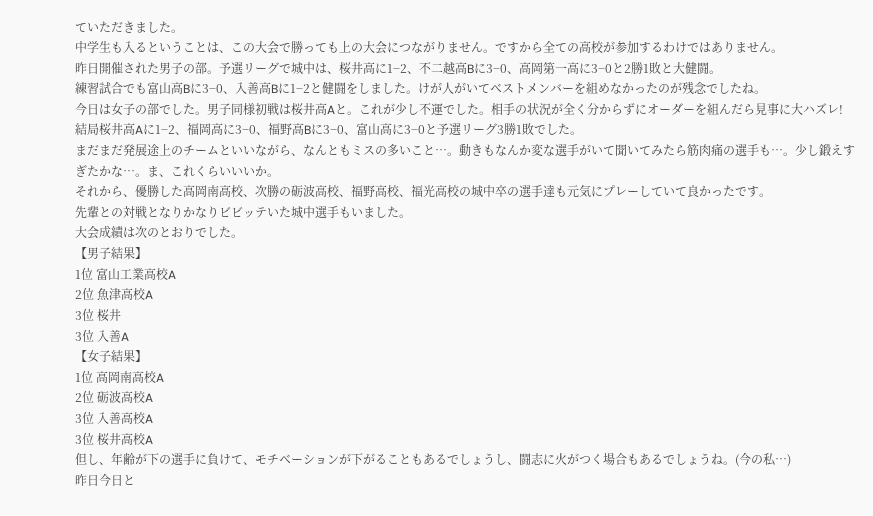ていただきました。
中学生も入るということは、この大会で勝っても上の大会につながりません。ですから全ての高校が参加するわけではありません。
昨日開催された男子の部。予選リーグで城中は、桜井高に1−2、不二越高Bに3−0、高岡第一高に3−0と2勝1敗と大健闘。
練習試合でも富山高Bに3−0、入善高Bに1−2と健闘をしました。けが人がいてベストメンバーを組めなかったのが残念でしたね。
今日は女子の部でした。男子同様初戦は桜井高Aと。これが少し不運でした。相手の状況が全く分からずにオーダーを組んだら見事に大ハズレ!
結局桜井高Aに1−2、福岡高に3−0、福野高Bに3−0、富山高に3−0と予選リーグ3勝1敗でした。
まだまだ発展途上のチームといいながら、なんともミスの多いこと…。動きもなんか変な選手がいて聞いてみたら筋肉痛の選手も…。少し鍛えすぎたかな…。ま、これくらいいいか。
それから、優勝した高岡南高校、次勝の砺波高校、福野高校、福光高校の城中卒の選手達も元気にプレーしていて良かったです。
先輩との対戦となりかなりビビッテいた城中選手もいました。
大会成績は次のとおりでした。
【男子結果】
1位 富山工業高校A
2位 魚津高校A
3位 桜井
3位 入善A
【女子結果】
1位 高岡南高校A
2位 砺波高校A
3位 入善高校A
3位 桜井高校A
但し、年齢が下の選手に負けて、モチベーションが下がることもあるでしょうし、闘志に火がつく場合もあるでしょうね。(今の私…)
昨日今日と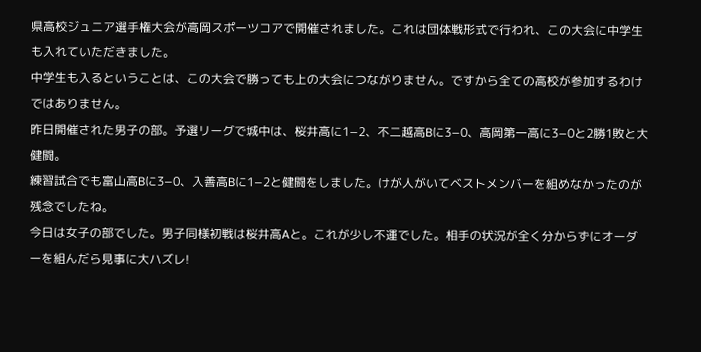県高校ジュニア選手権大会が高岡スポーツコアで開催されました。これは団体戦形式で行われ、この大会に中学生も入れていただきました。
中学生も入るということは、この大会で勝っても上の大会につながりません。ですから全ての高校が参加するわけではありません。
昨日開催された男子の部。予選リーグで城中は、桜井高に1−2、不二越高Bに3−0、高岡第一高に3−0と2勝1敗と大健闘。
練習試合でも富山高Bに3−0、入善高Bに1−2と健闘をしました。けが人がいてベストメンバーを組めなかったのが残念でしたね。
今日は女子の部でした。男子同様初戦は桜井高Aと。これが少し不運でした。相手の状況が全く分からずにオーダーを組んだら見事に大ハズレ!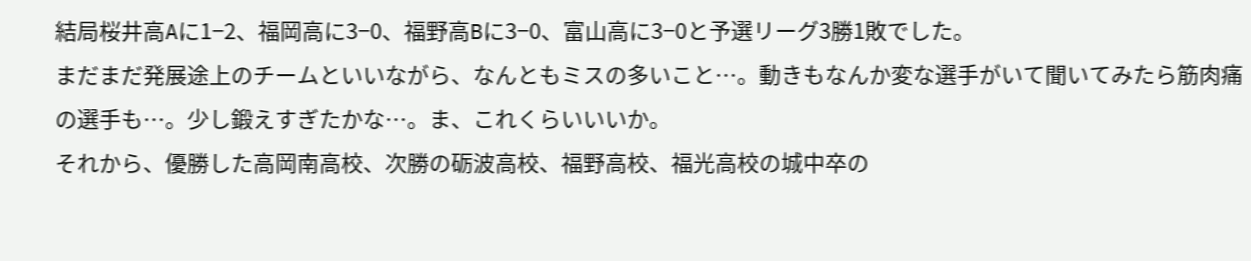結局桜井高Aに1−2、福岡高に3−0、福野高Bに3−0、富山高に3−0と予選リーグ3勝1敗でした。
まだまだ発展途上のチームといいながら、なんともミスの多いこと…。動きもなんか変な選手がいて聞いてみたら筋肉痛の選手も…。少し鍛えすぎたかな…。ま、これくらいいいか。
それから、優勝した高岡南高校、次勝の砺波高校、福野高校、福光高校の城中卒の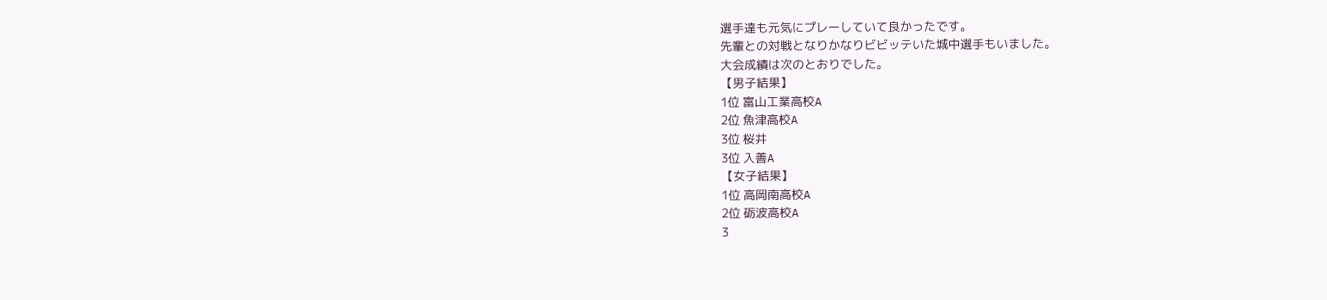選手達も元気にプレーしていて良かったです。
先輩との対戦となりかなりビビッテいた城中選手もいました。
大会成績は次のとおりでした。
【男子結果】
1位 富山工業高校A
2位 魚津高校A
3位 桜井
3位 入善A
【女子結果】
1位 高岡南高校A
2位 砺波高校A
3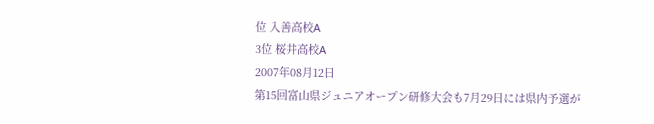位 入善高校A
3位 桜井高校A
2007年08月12日
第15回富山県ジュニアオープン研修大会も7月29日には県内予選が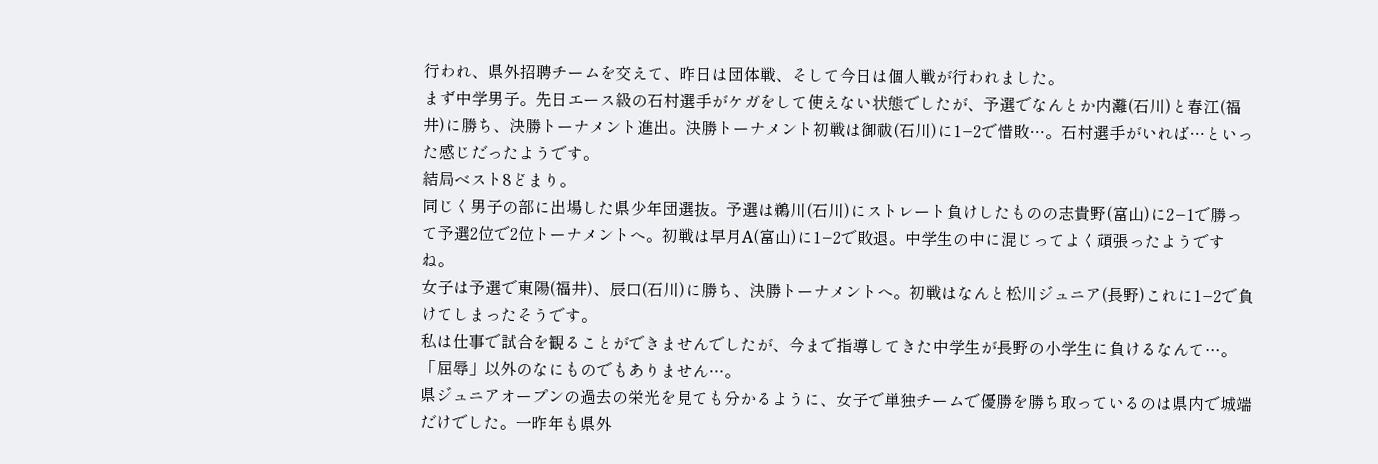行われ、県外招聘チームを交えて、昨日は団体戦、そして今日は個人戦が行われました。
まず中学男子。先日エース級の石村選手がケガをして使えない状態でしたが、予選でなんとか内灘(石川)と春江(福井)に勝ち、決勝トーナメント進出。決勝トーナメント初戦は御祓(石川)に1−2で惜敗…。石村選手がいれば…といった感じだったようです。
結局ベスト8どまり。
同じく男子の部に出場した県少年団選抜。予選は鵜川(石川)にストレート負けしたものの志貴野(富山)に2−1で勝って予選2位で2位トーナメントへ。初戦は早月A(富山)に1−2で敗退。中学生の中に混じってよく頑張ったようですね。
女子は予選で東陽(福井)、辰口(石川)に勝ち、決勝トーナメントへ。初戦はなんと松川ジュニア(長野)これに1−2で負けてしまったそうです。
私は仕事で試合を観ることができませんでしたが、今まで指導してきた中学生が長野の小学生に負けるなんて…。「屈辱」以外のなにものでもありません…。
県ジュニアオープンの過去の栄光を見ても分かるように、女子で単独チームで優勝を勝ち取っているのは県内で城端だけでした。一昨年も県外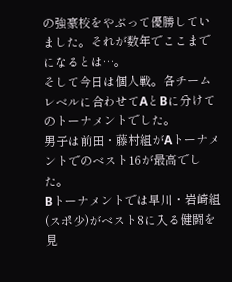の強豪校をやぶって優勝していました。それが数年でここまでになるとは…。
そして今日は個人戦。各チームレベルに合わせてAとBに分けてのトーナメントでした。
男子は前田・藤村組がAトーナメントでのベスト16が最高でした。
Bトーナメントでは早川・岩崎組(スポ少)がベスト8に入る健闘を見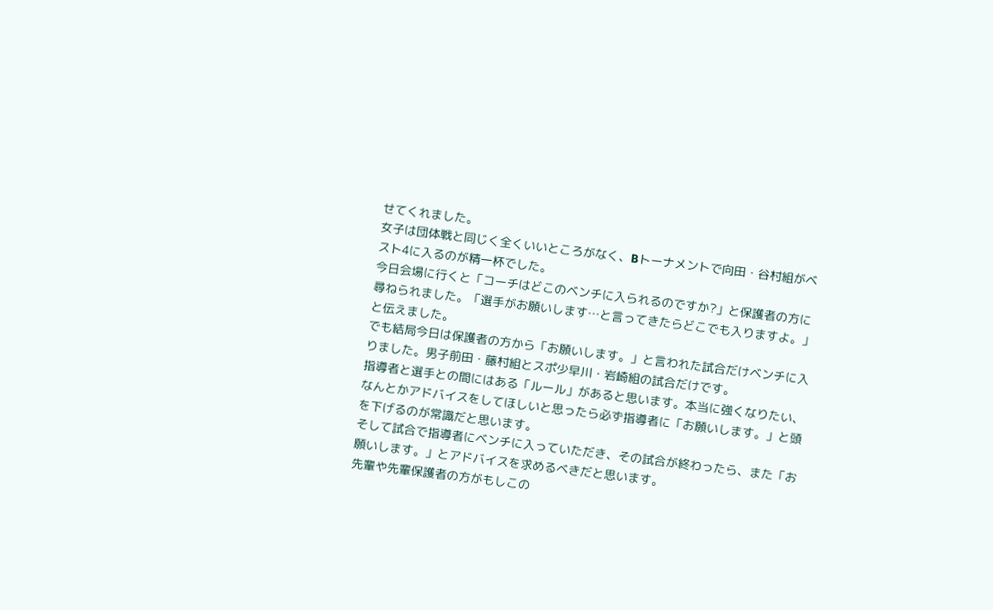せてくれました。
女子は団体戦と同じく全くいいところがなく、Bトーナメントで向田・谷村組がベスト4に入るのが精一杯でした。
今日会場に行くと「コーチはどこのベンチに入られるのですか?」と保護者の方に尋ねられました。「選手がお願いします…と言ってきたらどこでも入りますよ。」と伝えました。
でも結局今日は保護者の方から「お願いします。」と言われた試合だけベンチに入りました。男子前田・藤村組とスポ少早川・岩崎組の試合だけです。
指導者と選手との間にはある「ルール」があると思います。本当に強くなりたい、なんとかアドバイスをしてほしいと思ったら必ず指導者に「お願いします。」と頭を下げるのが常識だと思います。
そして試合で指導者にベンチに入っていただき、その試合が終わったら、また「お願いします。」とアドバイスを求めるべきだと思います。
先輩や先輩保護者の方がもしこの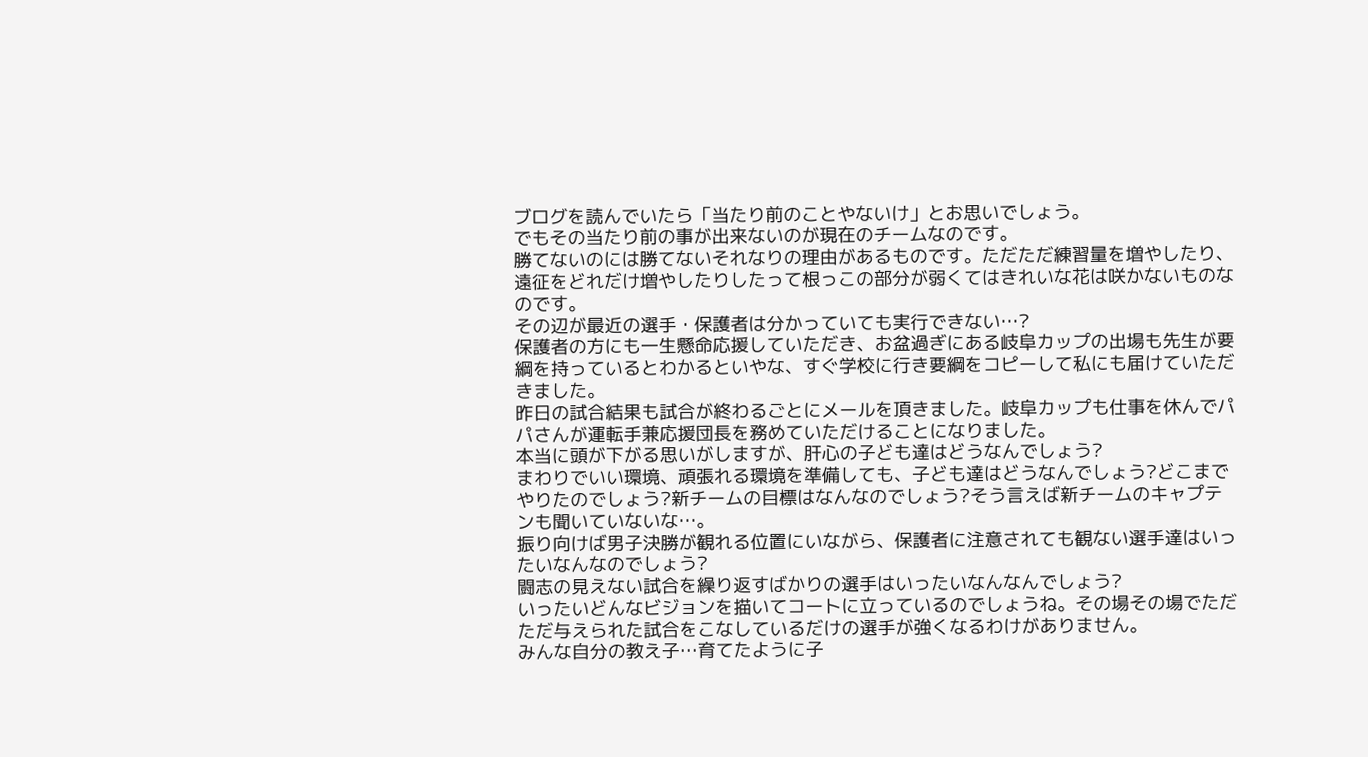ブログを読んでいたら「当たり前のことやないけ」とお思いでしょう。
でもその当たり前の事が出来ないのが現在のチームなのです。
勝てないのには勝てないそれなりの理由があるものです。ただただ練習量を増やしたり、遠征をどれだけ増やしたりしたって根っこの部分が弱くてはきれいな花は咲かないものなのです。
その辺が最近の選手・保護者は分かっていても実行できない…?
保護者の方にも一生懸命応援していただき、お盆過ぎにある岐阜カップの出場も先生が要綱を持っているとわかるといやな、すぐ学校に行き要綱をコピーして私にも届けていただきました。
昨日の試合結果も試合が終わるごとにメールを頂きました。岐阜カップも仕事を休んでパパさんが運転手兼応援団長を務めていただけることになりました。
本当に頭が下がる思いがしますが、肝心の子ども達はどうなんでしょう?
まわりでいい環境、頑張れる環境を準備しても、子ども達はどうなんでしょう?どこまでやりたのでしょう?新チームの目標はなんなのでしょう?そう言えば新チームのキャプテンも聞いていないな…。
振り向けば男子決勝が観れる位置にいながら、保護者に注意されても観ない選手達はいったいなんなのでしょう?
闘志の見えない試合を繰り返すばかりの選手はいったいなんなんでしょう?
いったいどんなビジョンを描いてコートに立っているのでしょうね。その場その場でただただ与えられた試合をこなしているだけの選手が強くなるわけがありません。
みんな自分の教え子…育てたように子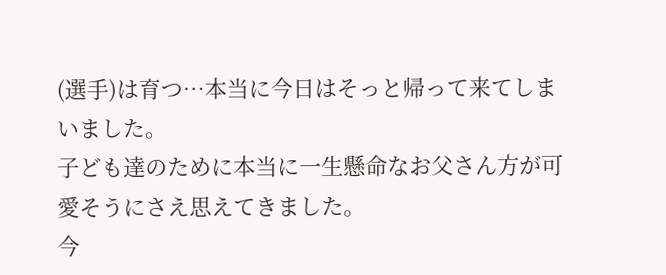(選手)は育つ…本当に今日はそっと帰って来てしまいました。
子ども達のために本当に一生懸命なお父さん方が可愛そうにさえ思えてきました。
今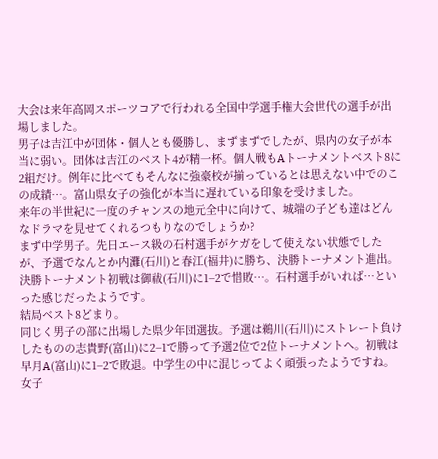大会は来年高岡スポーツコアで行われる全国中学選手権大会世代の選手が出場しました。
男子は吉江中が団体・個人とも優勝し、まずまずでしたが、県内の女子が本当に弱い。団体は吉江のベスト4が精一杯。個人戦もAトーナメントベスト8に2組だけ。例年に比べてもそんなに強豪校が揃っているとは思えない中でのこの成績…。富山県女子の強化が本当に遅れている印象を受けました。
来年の半世紀に一度のチャンスの地元全中に向けて、城端の子ども達はどんなドラマを見せてくれるつもりなのでしょうか?
まず中学男子。先日エース級の石村選手がケガをして使えない状態でしたが、予選でなんとか内灘(石川)と春江(福井)に勝ち、決勝トーナメント進出。決勝トーナメント初戦は御祓(石川)に1−2で惜敗…。石村選手がいれば…といった感じだったようです。
結局ベスト8どまり。
同じく男子の部に出場した県少年団選抜。予選は鵜川(石川)にストレート負けしたものの志貴野(富山)に2−1で勝って予選2位で2位トーナメントへ。初戦は早月A(富山)に1−2で敗退。中学生の中に混じってよく頑張ったようですね。
女子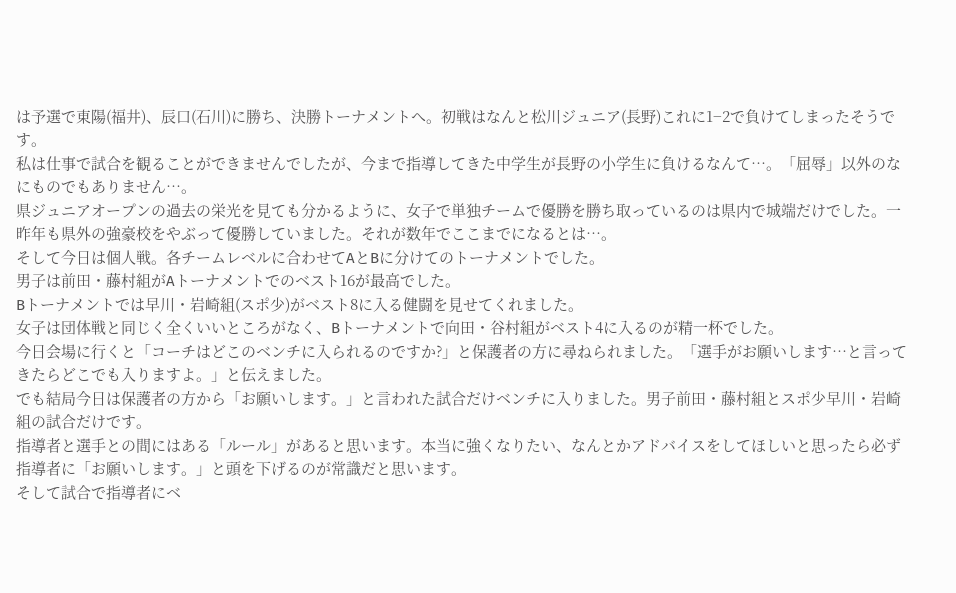は予選で東陽(福井)、辰口(石川)に勝ち、決勝トーナメントへ。初戦はなんと松川ジュニア(長野)これに1−2で負けてしまったそうです。
私は仕事で試合を観ることができませんでしたが、今まで指導してきた中学生が長野の小学生に負けるなんて…。「屈辱」以外のなにものでもありません…。
県ジュニアオープンの過去の栄光を見ても分かるように、女子で単独チームで優勝を勝ち取っているのは県内で城端だけでした。一昨年も県外の強豪校をやぶって優勝していました。それが数年でここまでになるとは…。
そして今日は個人戦。各チームレベルに合わせてAとBに分けてのトーナメントでした。
男子は前田・藤村組がAトーナメントでのベスト16が最高でした。
Bトーナメントでは早川・岩崎組(スポ少)がベスト8に入る健闘を見せてくれました。
女子は団体戦と同じく全くいいところがなく、Bトーナメントで向田・谷村組がベスト4に入るのが精一杯でした。
今日会場に行くと「コーチはどこのベンチに入られるのですか?」と保護者の方に尋ねられました。「選手がお願いします…と言ってきたらどこでも入りますよ。」と伝えました。
でも結局今日は保護者の方から「お願いします。」と言われた試合だけベンチに入りました。男子前田・藤村組とスポ少早川・岩崎組の試合だけです。
指導者と選手との間にはある「ルール」があると思います。本当に強くなりたい、なんとかアドバイスをしてほしいと思ったら必ず指導者に「お願いします。」と頭を下げるのが常識だと思います。
そして試合で指導者にベ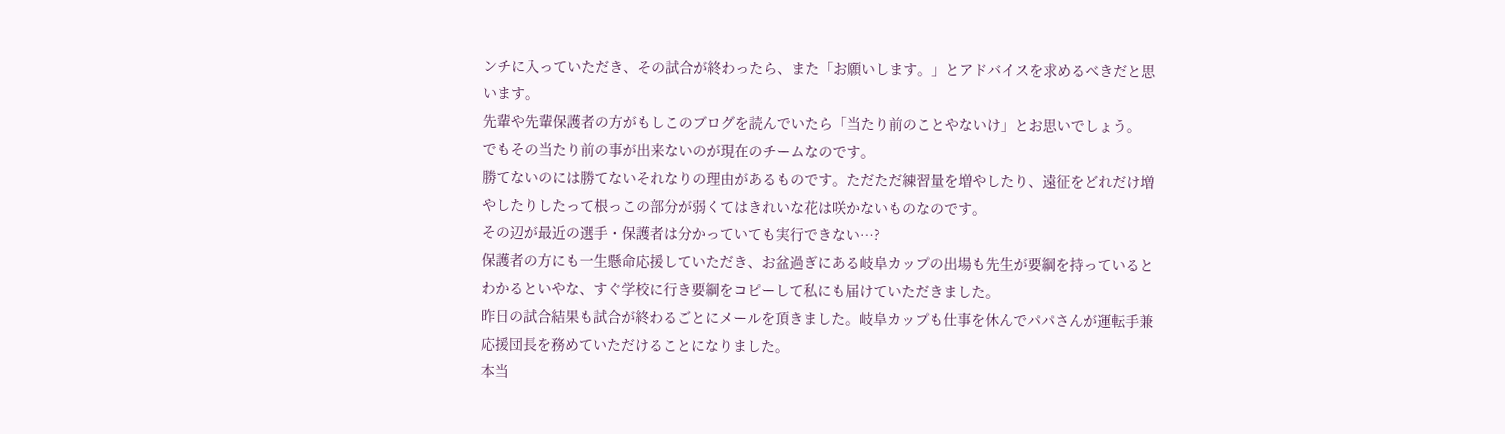ンチに入っていただき、その試合が終わったら、また「お願いします。」とアドバイスを求めるべきだと思います。
先輩や先輩保護者の方がもしこのブログを読んでいたら「当たり前のことやないけ」とお思いでしょう。
でもその当たり前の事が出来ないのが現在のチームなのです。
勝てないのには勝てないそれなりの理由があるものです。ただただ練習量を増やしたり、遠征をどれだけ増やしたりしたって根っこの部分が弱くてはきれいな花は咲かないものなのです。
その辺が最近の選手・保護者は分かっていても実行できない…?
保護者の方にも一生懸命応援していただき、お盆過ぎにある岐阜カップの出場も先生が要綱を持っているとわかるといやな、すぐ学校に行き要綱をコピーして私にも届けていただきました。
昨日の試合結果も試合が終わるごとにメールを頂きました。岐阜カップも仕事を休んでパパさんが運転手兼応援団長を務めていただけることになりました。
本当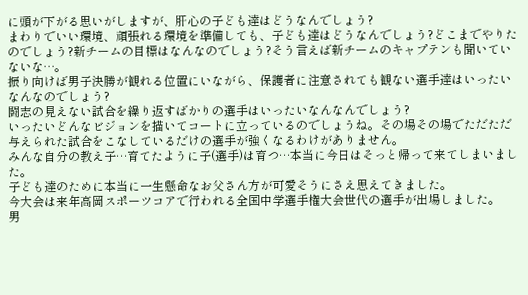に頭が下がる思いがしますが、肝心の子ども達はどうなんでしょう?
まわりでいい環境、頑張れる環境を準備しても、子ども達はどうなんでしょう?どこまでやりたのでしょう?新チームの目標はなんなのでしょう?そう言えば新チームのキャプテンも聞いていないな…。
振り向けば男子決勝が観れる位置にいながら、保護者に注意されても観ない選手達はいったいなんなのでしょう?
闘志の見えない試合を繰り返すばかりの選手はいったいなんなんでしょう?
いったいどんなビジョンを描いてコートに立っているのでしょうね。その場その場でただただ与えられた試合をこなしているだけの選手が強くなるわけがありません。
みんな自分の教え子…育てたように子(選手)は育つ…本当に今日はそっと帰って来てしまいました。
子ども達のために本当に一生懸命なお父さん方が可愛そうにさえ思えてきました。
今大会は来年高岡スポーツコアで行われる全国中学選手権大会世代の選手が出場しました。
男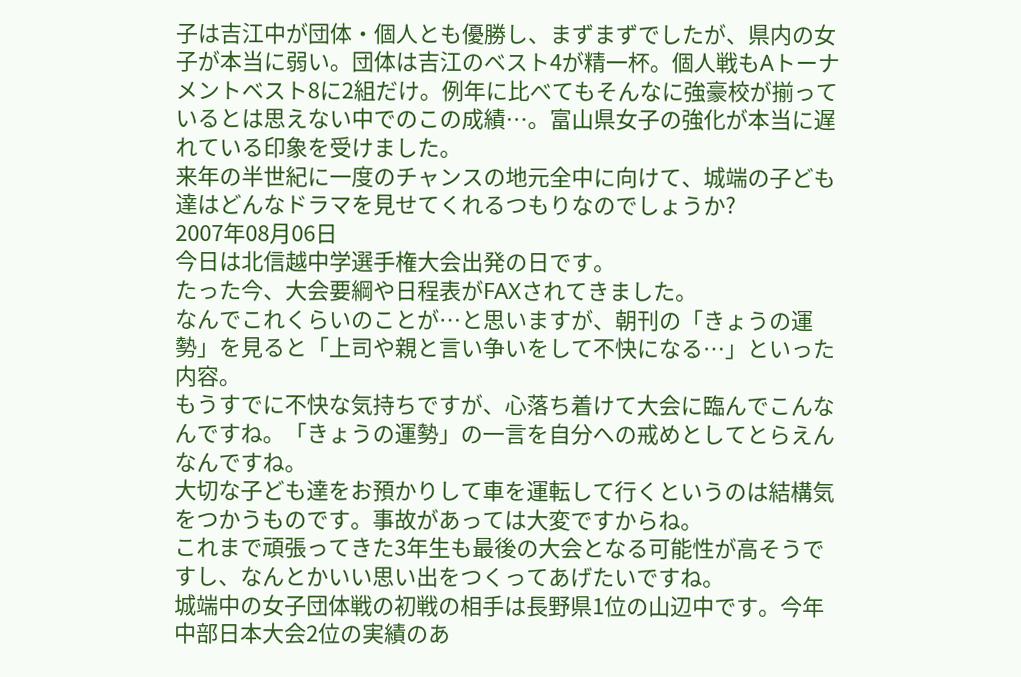子は吉江中が団体・個人とも優勝し、まずまずでしたが、県内の女子が本当に弱い。団体は吉江のベスト4が精一杯。個人戦もAトーナメントベスト8に2組だけ。例年に比べてもそんなに強豪校が揃っているとは思えない中でのこの成績…。富山県女子の強化が本当に遅れている印象を受けました。
来年の半世紀に一度のチャンスの地元全中に向けて、城端の子ども達はどんなドラマを見せてくれるつもりなのでしょうか?
2007年08月06日
今日は北信越中学選手権大会出発の日です。
たった今、大会要綱や日程表がFAXされてきました。
なんでこれくらいのことが…と思いますが、朝刊の「きょうの運勢」を見ると「上司や親と言い争いをして不快になる…」といった内容。
もうすでに不快な気持ちですが、心落ち着けて大会に臨んでこんなんですね。「きょうの運勢」の一言を自分への戒めとしてとらえんなんですね。
大切な子ども達をお預かりして車を運転して行くというのは結構気をつかうものです。事故があっては大変ですからね。
これまで頑張ってきた3年生も最後の大会となる可能性が高そうですし、なんとかいい思い出をつくってあげたいですね。
城端中の女子団体戦の初戦の相手は長野県1位の山辺中です。今年中部日本大会2位の実績のあ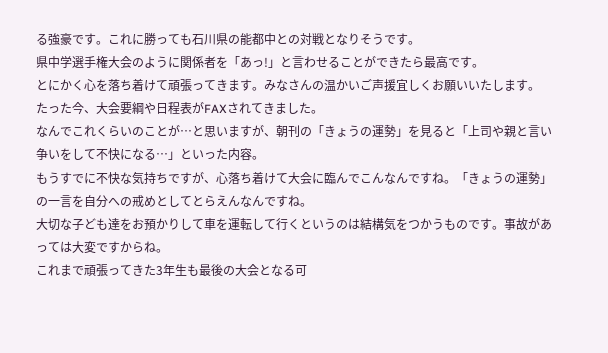る強豪です。これに勝っても石川県の能都中との対戦となりそうです。
県中学選手権大会のように関係者を「あっ!」と言わせることができたら最高です。
とにかく心を落ち着けて頑張ってきます。みなさんの温かいご声援宜しくお願いいたします。
たった今、大会要綱や日程表がFAXされてきました。
なんでこれくらいのことが…と思いますが、朝刊の「きょうの運勢」を見ると「上司や親と言い争いをして不快になる…」といった内容。
もうすでに不快な気持ちですが、心落ち着けて大会に臨んでこんなんですね。「きょうの運勢」の一言を自分への戒めとしてとらえんなんですね。
大切な子ども達をお預かりして車を運転して行くというのは結構気をつかうものです。事故があっては大変ですからね。
これまで頑張ってきた3年生も最後の大会となる可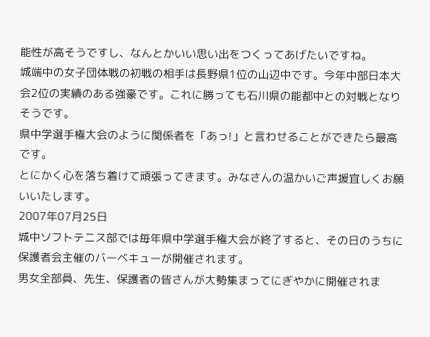能性が高そうですし、なんとかいい思い出をつくってあげたいですね。
城端中の女子団体戦の初戦の相手は長野県1位の山辺中です。今年中部日本大会2位の実績のある強豪です。これに勝っても石川県の能都中との対戦となりそうです。
県中学選手権大会のように関係者を「あっ!」と言わせることができたら最高です。
とにかく心を落ち着けて頑張ってきます。みなさんの温かいご声援宜しくお願いいたします。
2007年07月25日
城中ソフトテニス部では毎年県中学選手権大会が終了すると、その日のうちに保護者会主催のバーベキューが開催されます。
男女全部員、先生、保護者の皆さんが大勢集まってにぎやかに開催されま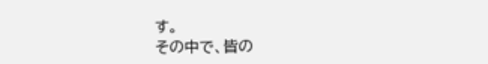す。
その中で、皆の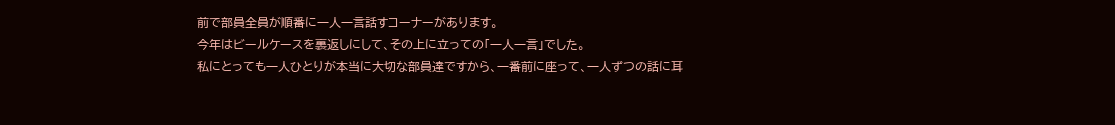前で部員全員が順番に一人一言話すコーナーがあります。
今年はビールケースを裏返しにして、その上に立っての「一人一言」でした。
私にとっても一人ひとりが本当に大切な部員達ですから、一番前に座って、一人ずつの話に耳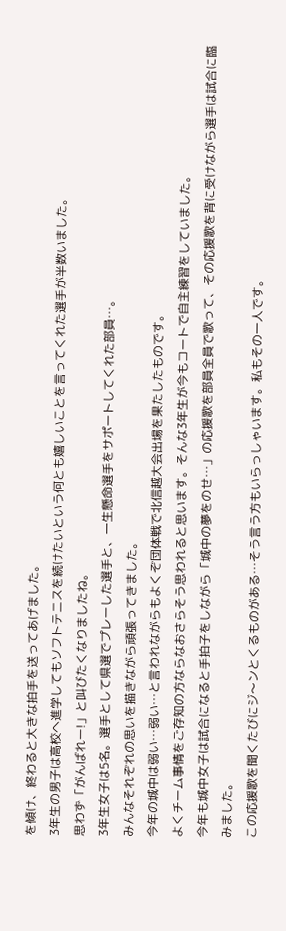を傾け、終わると大きな拍手を送ってあげました。
3年生の男子は高校へ進学してもソフトテニスを続けたいという何とも嬉しいことを言ってくれた選手が半数いました。
思わず「がんばれー!」と叫びたくなりましたね。
3年生女子は5名。選手として県選でプレーした選手と、一生懸命選手をサポートしてくれた部員…。
みんなそれぞれの思いを描きながら頑張ってきました。
今年の城中は弱い…弱い…と言われながらもよくぞ団体戦で北信越大会出場を果たしたものです。
よくチーム事情をご存知の方ならなおさらそう思われると思います。そんな3年生が今もコートで自主練習をしていました。
今年も城中女子は試合になると手拍子をしながら「城中の夢をのせ…」の応援歌を部員全員で歌って、その応援歌を背に受けながら選手は試合に臨みました。
この応援歌を聞くたびにジ〜ンとくるものがある…そう言う方もいらっしゃいます。私もその一人です。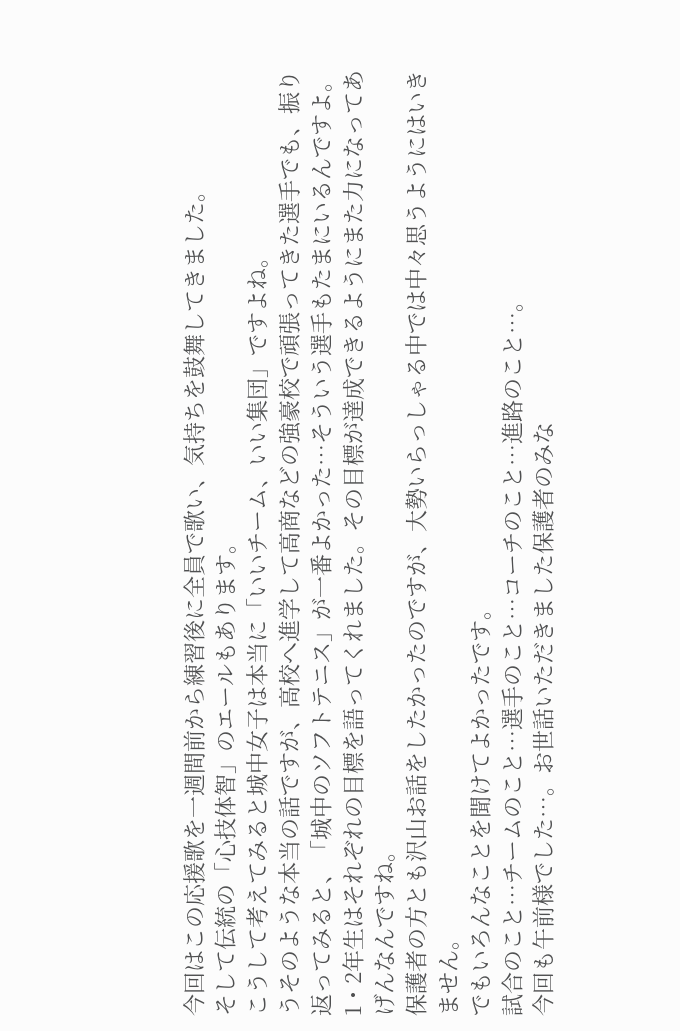今回はこの応援歌を一週間前から練習後に全員で歌い、気持ちを鼓舞してきました。
そして伝統の「心技体智」のエールもあります。
こうして考えてみると城中女子は本当に「いいチーム、いい集団」ですよね。
うそのような本当の話ですが、高校へ進学して高商などの強豪校で頑張ってきた選手でも、振り返ってみると、「城中のソフトテニス」が一番よかった…そういう選手もたまにいるんですよ。
1・2年生はそれぞれの目標を語ってくれました。その目標が達成できるようにまた力になってあげんなんですね。
保護者の方とも沢山お話をしたかったのですが、大勢いらっしゃる中では中々思うようにはいきません。
でもいろんなことを聞けてよかったです。
試合のこと…チームのこと…選手のこと…コーチのこと…進路のこと…。
今回も午前様でした…。お世話いただきました保護者のみな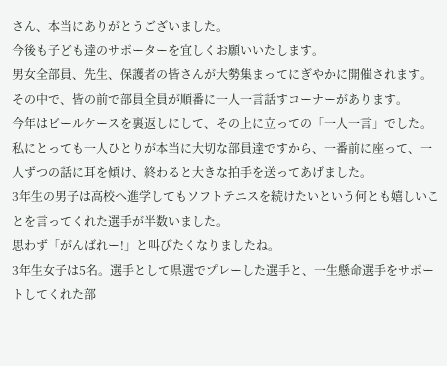さん、本当にありがとうございました。
今後も子ども達のサポーターを宜しくお願いいたします。
男女全部員、先生、保護者の皆さんが大勢集まってにぎやかに開催されます。
その中で、皆の前で部員全員が順番に一人一言話すコーナーがあります。
今年はビールケースを裏返しにして、その上に立っての「一人一言」でした。
私にとっても一人ひとりが本当に大切な部員達ですから、一番前に座って、一人ずつの話に耳を傾け、終わると大きな拍手を送ってあげました。
3年生の男子は高校へ進学してもソフトテニスを続けたいという何とも嬉しいことを言ってくれた選手が半数いました。
思わず「がんばれー!」と叫びたくなりましたね。
3年生女子は5名。選手として県選でプレーした選手と、一生懸命選手をサポートしてくれた部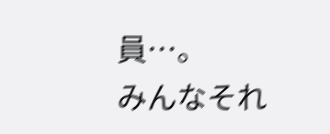員…。
みんなそれ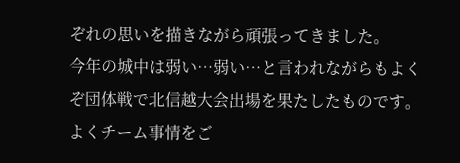ぞれの思いを描きながら頑張ってきました。
今年の城中は弱い…弱い…と言われながらもよくぞ団体戦で北信越大会出場を果たしたものです。
よくチーム事情をご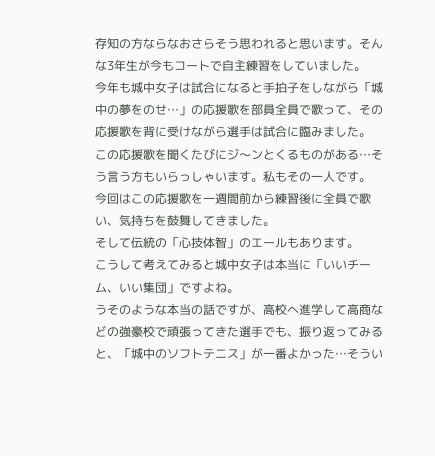存知の方ならなおさらそう思われると思います。そんな3年生が今もコートで自主練習をしていました。
今年も城中女子は試合になると手拍子をしながら「城中の夢をのせ…」の応援歌を部員全員で歌って、その応援歌を背に受けながら選手は試合に臨みました。
この応援歌を聞くたびにジ〜ンとくるものがある…そう言う方もいらっしゃいます。私もその一人です。
今回はこの応援歌を一週間前から練習後に全員で歌い、気持ちを鼓舞してきました。
そして伝統の「心技体智」のエールもあります。
こうして考えてみると城中女子は本当に「いいチーム、いい集団」ですよね。
うそのような本当の話ですが、高校へ進学して高商などの強豪校で頑張ってきた選手でも、振り返ってみると、「城中のソフトテニス」が一番よかった…そうい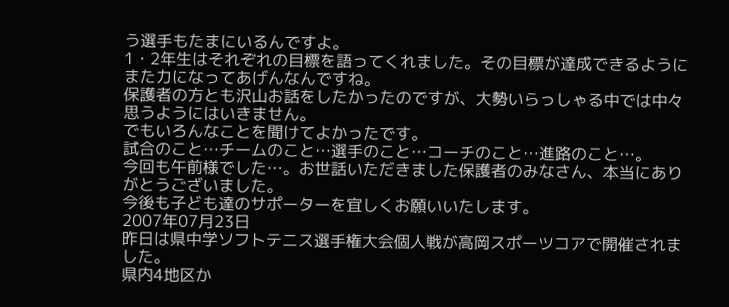う選手もたまにいるんですよ。
1・2年生はそれぞれの目標を語ってくれました。その目標が達成できるようにまた力になってあげんなんですね。
保護者の方とも沢山お話をしたかったのですが、大勢いらっしゃる中では中々思うようにはいきません。
でもいろんなことを聞けてよかったです。
試合のこと…チームのこと…選手のこと…コーチのこと…進路のこと…。
今回も午前様でした…。お世話いただきました保護者のみなさん、本当にありがとうございました。
今後も子ども達のサポーターを宜しくお願いいたします。
2007年07月23日
昨日は県中学ソフトテニス選手権大会個人戦が高岡スポーツコアで開催されました。
県内4地区か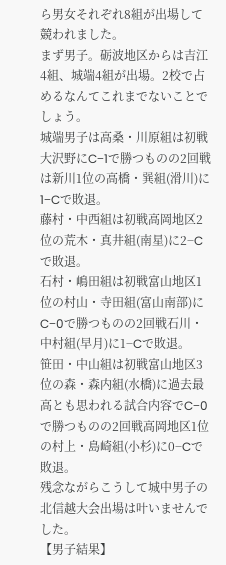ら男女それぞれ8組が出場して競われました。
まず男子。砺波地区からは吉江4組、城端4組が出場。2校で占めるなんてこれまでないことでしょう。
城端男子は高桑・川原組は初戦大沢野にC−1で勝つものの2回戦は新川1位の高橋・巽組(滑川)に1−Cで敗退。
藤村・中西組は初戦高岡地区2位の荒木・真井組(南星)に2−Cで敗退。
石村・嶋田組は初戦富山地区1位の村山・寺田組(富山南部)にC−0で勝つものの2回戦石川・中村組(早月)に1−Cで敗退。
笹田・中山組は初戦富山地区3位の森・森内組(水橋)に過去最高とも思われる試合内容でC−0で勝つものの2回戦高岡地区1位の村上・島崎組(小杉)に0−Cで敗退。
残念ながらこうして城中男子の北信越大会出場は叶いませんでした。
【男子結果】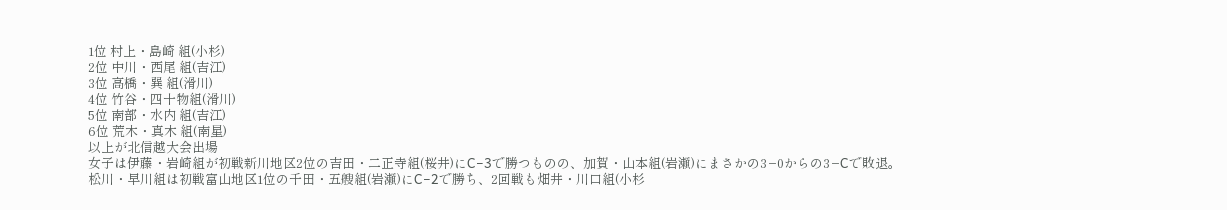1位 村上・島崎 組(小杉)
2位 中川・西尾 組(吉江)
3位 高橋・巽 組(滑川)
4位 竹谷・四十物組(滑川)
5位 南部・水内 組(吉江)
6位 荒木・真木 組(南星)
以上が北信越大会出場
女子は伊藤・岩崎組が初戦新川地区2位の吉田・二正寺組(桜井)にC−3で勝つものの、加賀・山本組(岩瀬)にまさかの3−0からの3−Cで敗退。
松川・早川組は初戦富山地区1位の千田・五艘組(岩瀬)にC−2で勝ち、2回戦も畑井・川口組(小杉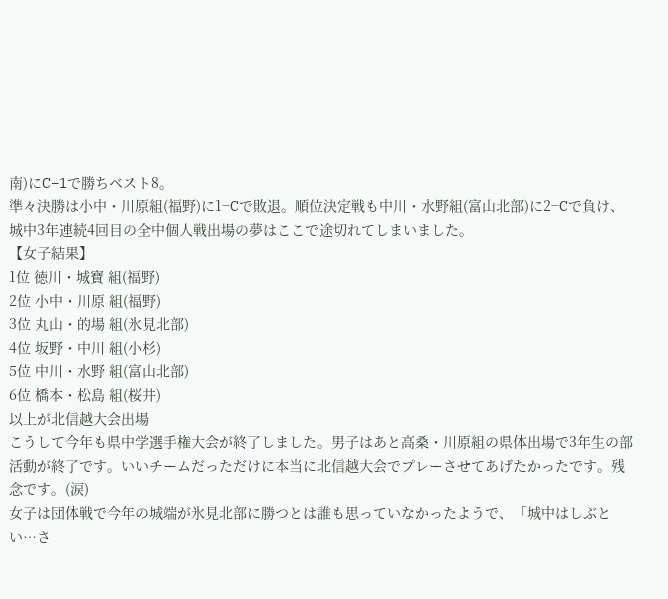南)にC−1で勝ちベスト8。
準々決勝は小中・川原組(福野)に1−Cで敗退。順位決定戦も中川・水野組(富山北部)に2−Cで負け、城中3年連続4回目の全中個人戦出場の夢はここで途切れてしまいました。
【女子結果】
1位 徳川・城寶 組(福野)
2位 小中・川原 組(福野)
3位 丸山・的場 組(氷見北部)
4位 坂野・中川 組(小杉)
5位 中川・水野 組(富山北部)
6位 橋本・松島 組(桜井)
以上が北信越大会出場
こうして今年も県中学選手権大会が終了しました。男子はあと高桑・川原組の県体出場で3年生の部活動が終了です。いいチームだっただけに本当に北信越大会でプレーさせてあげたかったです。残念です。(涙)
女子は団体戦で今年の城端が氷見北部に勝つとは誰も思っていなかったようで、「城中はしぶとい…さ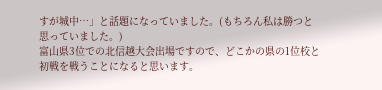すが城中…」と話題になっていました。(もちろん私は勝つと思っていました。)
富山県3位での北信越大会出場ですので、どこかの県の1位校と初戦を戦うことになると思います。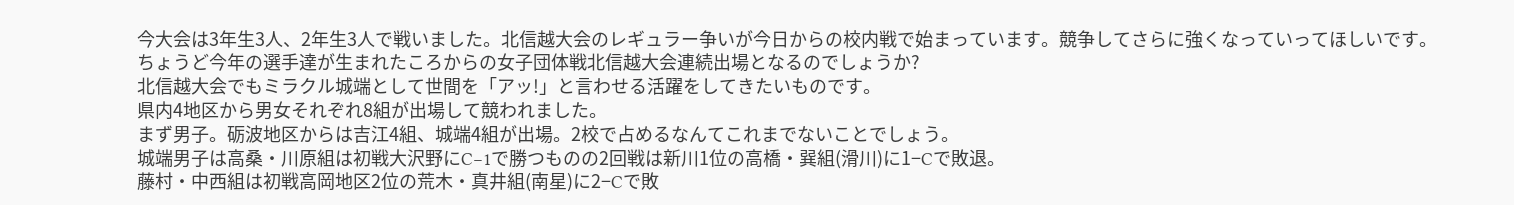今大会は3年生3人、2年生3人で戦いました。北信越大会のレギュラー争いが今日からの校内戦で始まっています。競争してさらに強くなっていってほしいです。
ちょうど今年の選手達が生まれたころからの女子団体戦北信越大会連続出場となるのでしょうか?
北信越大会でもミラクル城端として世間を「アッ!」と言わせる活躍をしてきたいものです。
県内4地区から男女それぞれ8組が出場して競われました。
まず男子。砺波地区からは吉江4組、城端4組が出場。2校で占めるなんてこれまでないことでしょう。
城端男子は高桑・川原組は初戦大沢野にC−1で勝つものの2回戦は新川1位の高橋・巽組(滑川)に1−Cで敗退。
藤村・中西組は初戦高岡地区2位の荒木・真井組(南星)に2−Cで敗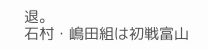退。
石村・嶋田組は初戦富山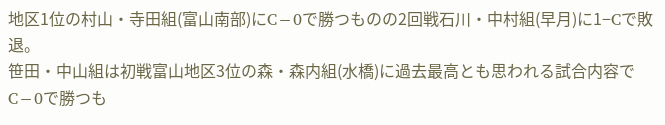地区1位の村山・寺田組(富山南部)にC−0で勝つものの2回戦石川・中村組(早月)に1−Cで敗退。
笹田・中山組は初戦富山地区3位の森・森内組(水橋)に過去最高とも思われる試合内容でC−0で勝つも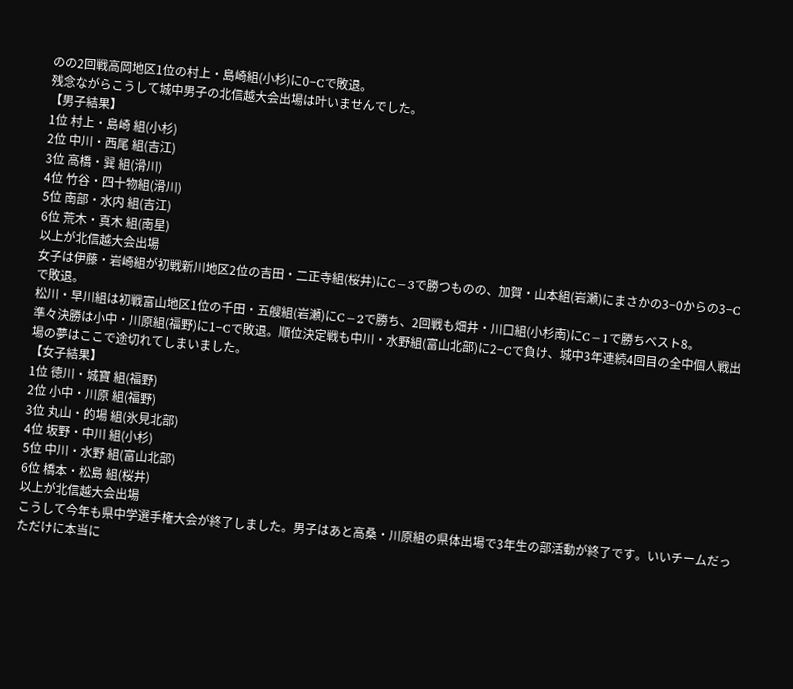のの2回戦高岡地区1位の村上・島崎組(小杉)に0−Cで敗退。
残念ながらこうして城中男子の北信越大会出場は叶いませんでした。
【男子結果】
1位 村上・島崎 組(小杉)
2位 中川・西尾 組(吉江)
3位 高橋・巽 組(滑川)
4位 竹谷・四十物組(滑川)
5位 南部・水内 組(吉江)
6位 荒木・真木 組(南星)
以上が北信越大会出場
女子は伊藤・岩崎組が初戦新川地区2位の吉田・二正寺組(桜井)にC−3で勝つものの、加賀・山本組(岩瀬)にまさかの3−0からの3−Cで敗退。
松川・早川組は初戦富山地区1位の千田・五艘組(岩瀬)にC−2で勝ち、2回戦も畑井・川口組(小杉南)にC−1で勝ちベスト8。
準々決勝は小中・川原組(福野)に1−Cで敗退。順位決定戦も中川・水野組(富山北部)に2−Cで負け、城中3年連続4回目の全中個人戦出場の夢はここで途切れてしまいました。
【女子結果】
1位 徳川・城寶 組(福野)
2位 小中・川原 組(福野)
3位 丸山・的場 組(氷見北部)
4位 坂野・中川 組(小杉)
5位 中川・水野 組(富山北部)
6位 橋本・松島 組(桜井)
以上が北信越大会出場
こうして今年も県中学選手権大会が終了しました。男子はあと高桑・川原組の県体出場で3年生の部活動が終了です。いいチームだっただけに本当に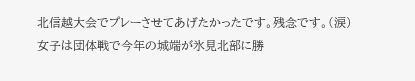北信越大会でプレーさせてあげたかったです。残念です。(涙)
女子は団体戦で今年の城端が氷見北部に勝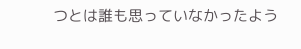つとは誰も思っていなかったよう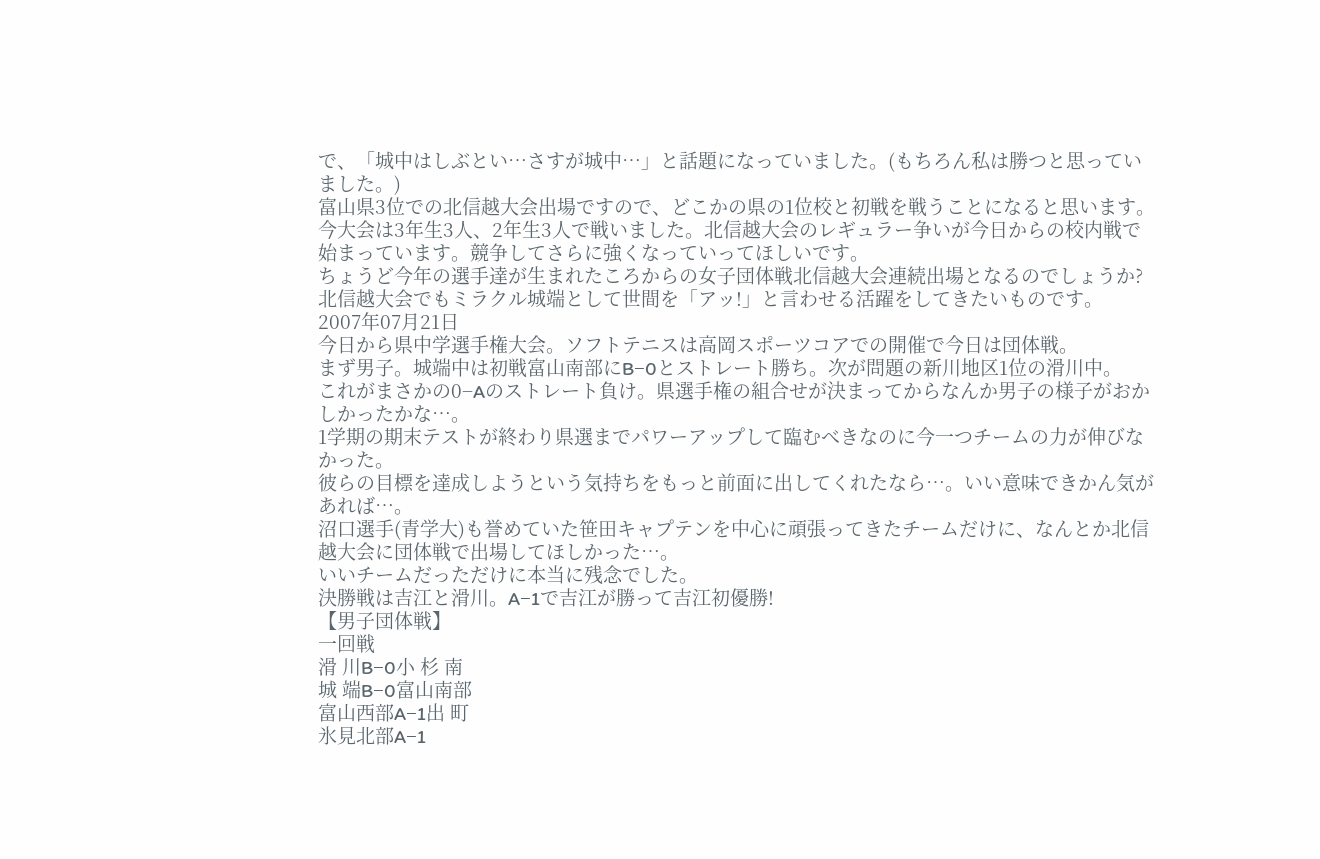で、「城中はしぶとい…さすが城中…」と話題になっていました。(もちろん私は勝つと思っていました。)
富山県3位での北信越大会出場ですので、どこかの県の1位校と初戦を戦うことになると思います。
今大会は3年生3人、2年生3人で戦いました。北信越大会のレギュラー争いが今日からの校内戦で始まっています。競争してさらに強くなっていってほしいです。
ちょうど今年の選手達が生まれたころからの女子団体戦北信越大会連続出場となるのでしょうか?
北信越大会でもミラクル城端として世間を「アッ!」と言わせる活躍をしてきたいものです。
2007年07月21日
今日から県中学選手権大会。ソフトテニスは高岡スポーツコアでの開催で今日は団体戦。
まず男子。城端中は初戦富山南部にB−0とストレート勝ち。次が問題の新川地区1位の滑川中。
これがまさかの0−Aのストレート負け。県選手権の組合せが決まってからなんか男子の様子がおかしかったかな…。
1学期の期末テストが終わり県選までパワーアップして臨むべきなのに今一つチームの力が伸びなかった。
彼らの目標を達成しようという気持ちをもっと前面に出してくれたなら…。いい意味できかん気があれば…。
沼口選手(青学大)も誉めていた笹田キャプテンを中心に頑張ってきたチームだけに、なんとか北信越大会に団体戦で出場してほしかった…。
いいチームだっただけに本当に残念でした。
決勝戦は吉江と滑川。A−1で吉江が勝って吉江初優勝!
【男子団体戦】
一回戦
滑 川B−0小 杉 南
城 端B−0富山南部
富山西部A−1出 町
氷見北部A−1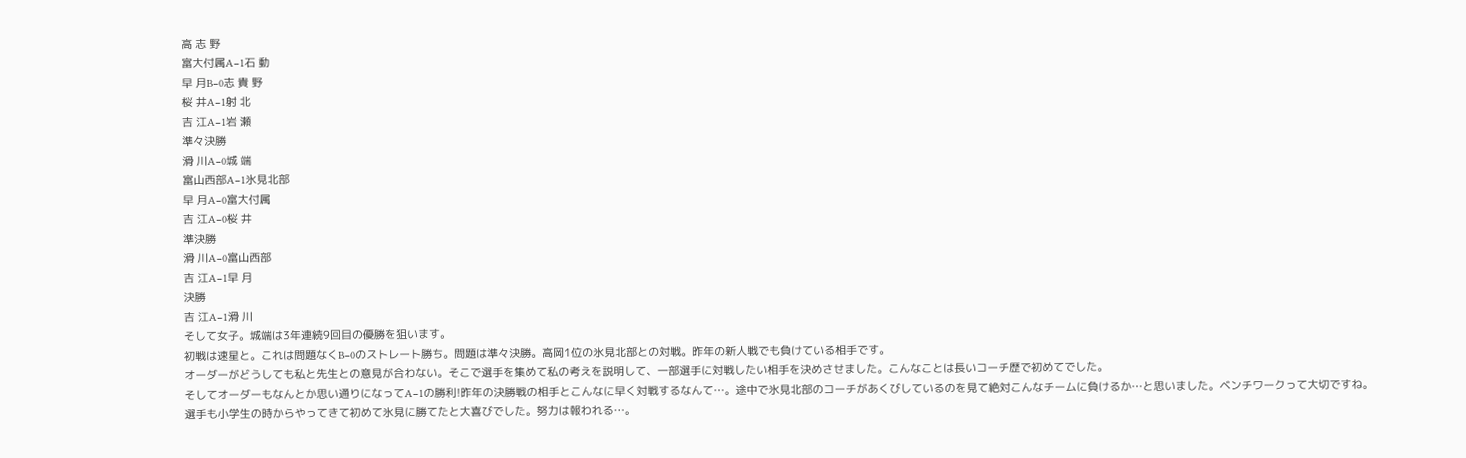高 志 野
富大付属A−1石 動
早 月B−0志 貴 野
桜 井A−1射 北
吉 江A−1岩 瀬
準々決勝
滑 川A−0城 端
富山西部A−1氷見北部
早 月A−0富大付属
吉 江A−0桜 井
準決勝
滑 川A−0富山西部
吉 江A−1早 月
決勝
吉 江A−1滑 川
そして女子。城端は3年連続9回目の優勝を狙います。
初戦は速星と。これは問題なくB−0のストレート勝ち。問題は準々決勝。高岡1位の氷見北部との対戦。昨年の新人戦でも負けている相手です。
オーダーがどうしても私と先生との意見が合わない。そこで選手を集めて私の考えを説明して、一部選手に対戦したい相手を決めさせました。こんなことは長いコーチ歴で初めてでした。
そしてオーダーもなんとか思い通りになってA−1の勝利!昨年の決勝戦の相手とこんなに早く対戦するなんて…。途中で氷見北部のコーチがあくびしているのを見て絶対こんなチームに負けるか…と思いました。ベンチワークって大切ですね。
選手も小学生の時からやってきて初めて氷見に勝てたと大喜びでした。努力は報われる…。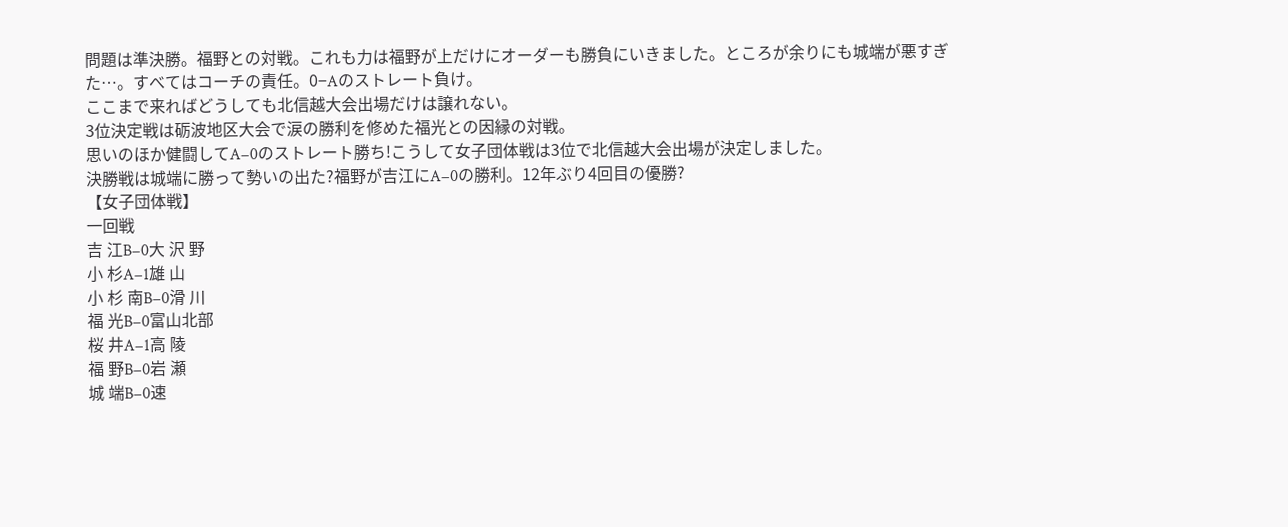問題は準決勝。福野との対戦。これも力は福野が上だけにオーダーも勝負にいきました。ところが余りにも城端が悪すぎた…。すべてはコーチの責任。0−Aのストレート負け。
ここまで来ればどうしても北信越大会出場だけは譲れない。
3位決定戦は砺波地区大会で涙の勝利を修めた福光との因縁の対戦。
思いのほか健闘してA−0のストレート勝ち!こうして女子団体戦は3位で北信越大会出場が決定しました。
決勝戦は城端に勝って勢いの出た?福野が吉江にA−0の勝利。12年ぶり4回目の優勝?
【女子団体戦】
一回戦
吉 江B−0大 沢 野
小 杉A−1雄 山
小 杉 南B−0滑 川
福 光B−0富山北部
桜 井A−1高 陵
福 野B−0岩 瀬
城 端B−0速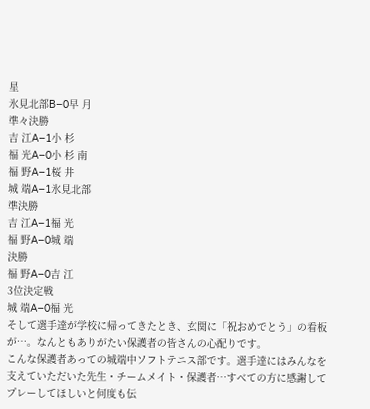星
氷見北部B−0早 月
準々決勝
吉 江A−1小 杉
福 光A−0小 杉 南
福 野A−1桜 井
城 端A−1氷見北部
準決勝
吉 江A−1福 光
福 野A−0城 端
決勝
福 野A−0吉 江
3位決定戦
城 端A−0福 光
そして選手達が学校に帰ってきたとき、玄関に「祝おめでとう」の看板が…。なんともありがたい保護者の皆さんの心配りです。
こんな保護者あっての城端中ソフトテニス部です。選手達にはみんなを支えていただいた先生・チームメイト・保護者…すべての方に感謝してプレーしてほしいと何度も伝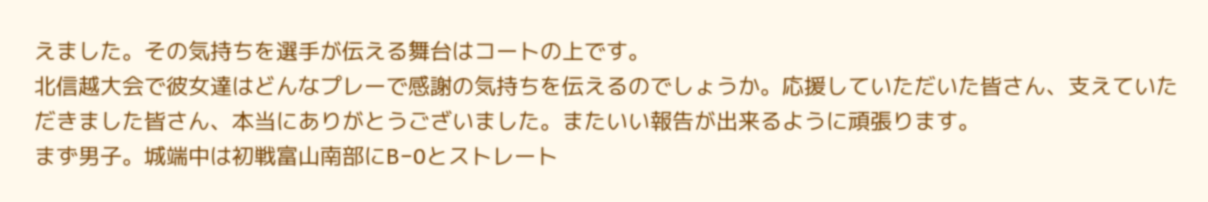えました。その気持ちを選手が伝える舞台はコートの上です。
北信越大会で彼女達はどんなプレーで感謝の気持ちを伝えるのでしょうか。応援していただいた皆さん、支えていただきました皆さん、本当にありがとうございました。またいい報告が出来るように頑張ります。
まず男子。城端中は初戦富山南部にB−0とストレート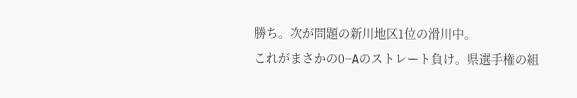勝ち。次が問題の新川地区1位の滑川中。
これがまさかの0−Aのストレート負け。県選手権の組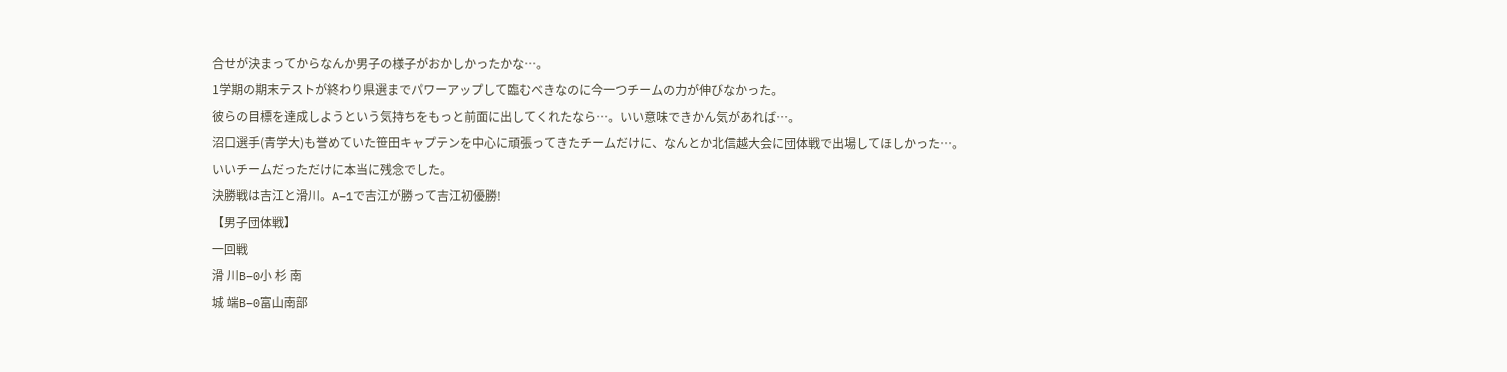合せが決まってからなんか男子の様子がおかしかったかな…。
1学期の期末テストが終わり県選までパワーアップして臨むべきなのに今一つチームの力が伸びなかった。
彼らの目標を達成しようという気持ちをもっと前面に出してくれたなら…。いい意味できかん気があれば…。
沼口選手(青学大)も誉めていた笹田キャプテンを中心に頑張ってきたチームだけに、なんとか北信越大会に団体戦で出場してほしかった…。
いいチームだっただけに本当に残念でした。
決勝戦は吉江と滑川。A−1で吉江が勝って吉江初優勝!
【男子団体戦】
一回戦
滑 川B−0小 杉 南
城 端B−0富山南部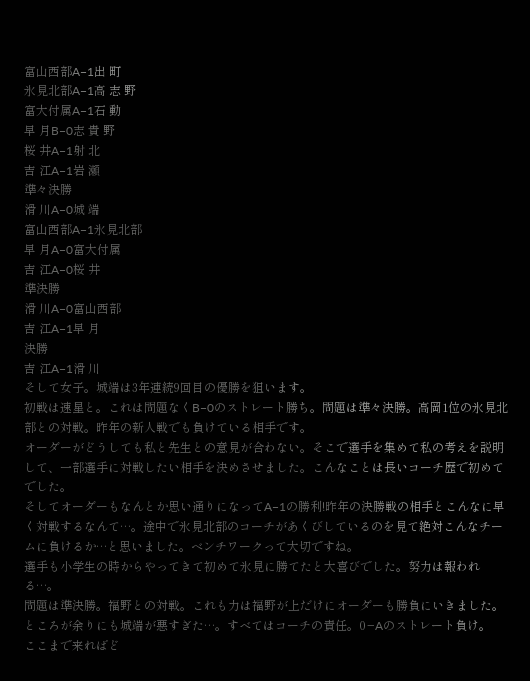富山西部A−1出 町
氷見北部A−1高 志 野
富大付属A−1石 動
早 月B−0志 貴 野
桜 井A−1射 北
吉 江A−1岩 瀬
準々決勝
滑 川A−0城 端
富山西部A−1氷見北部
早 月A−0富大付属
吉 江A−0桜 井
準決勝
滑 川A−0富山西部
吉 江A−1早 月
決勝
吉 江A−1滑 川
そして女子。城端は3年連続9回目の優勝を狙います。
初戦は速星と。これは問題なくB−0のストレート勝ち。問題は準々決勝。高岡1位の氷見北部との対戦。昨年の新人戦でも負けている相手です。
オーダーがどうしても私と先生との意見が合わない。そこで選手を集めて私の考えを説明して、一部選手に対戦したい相手を決めさせました。こんなことは長いコーチ歴で初めてでした。
そしてオーダーもなんとか思い通りになってA−1の勝利!昨年の決勝戦の相手とこんなに早く対戦するなんて…。途中で氷見北部のコーチがあくびしているのを見て絶対こんなチームに負けるか…と思いました。ベンチワークって大切ですね。
選手も小学生の時からやってきて初めて氷見に勝てたと大喜びでした。努力は報われる…。
問題は準決勝。福野との対戦。これも力は福野が上だけにオーダーも勝負にいきました。ところが余りにも城端が悪すぎた…。すべてはコーチの責任。0−Aのストレート負け。
ここまで来ればど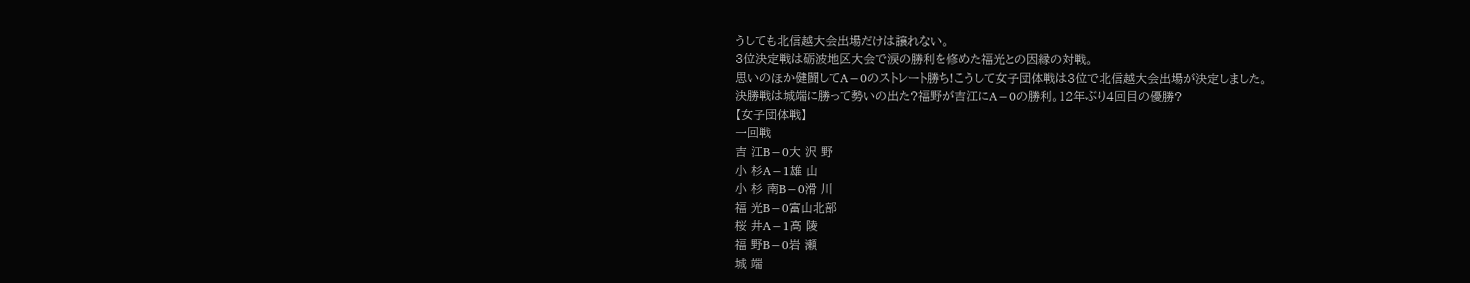うしても北信越大会出場だけは譲れない。
3位決定戦は砺波地区大会で涙の勝利を修めた福光との因縁の対戦。
思いのほか健闘してA−0のストレート勝ち!こうして女子団体戦は3位で北信越大会出場が決定しました。
決勝戦は城端に勝って勢いの出た?福野が吉江にA−0の勝利。12年ぶり4回目の優勝?
【女子団体戦】
一回戦
吉 江B−0大 沢 野
小 杉A−1雄 山
小 杉 南B−0滑 川
福 光B−0富山北部
桜 井A−1高 陵
福 野B−0岩 瀬
城 端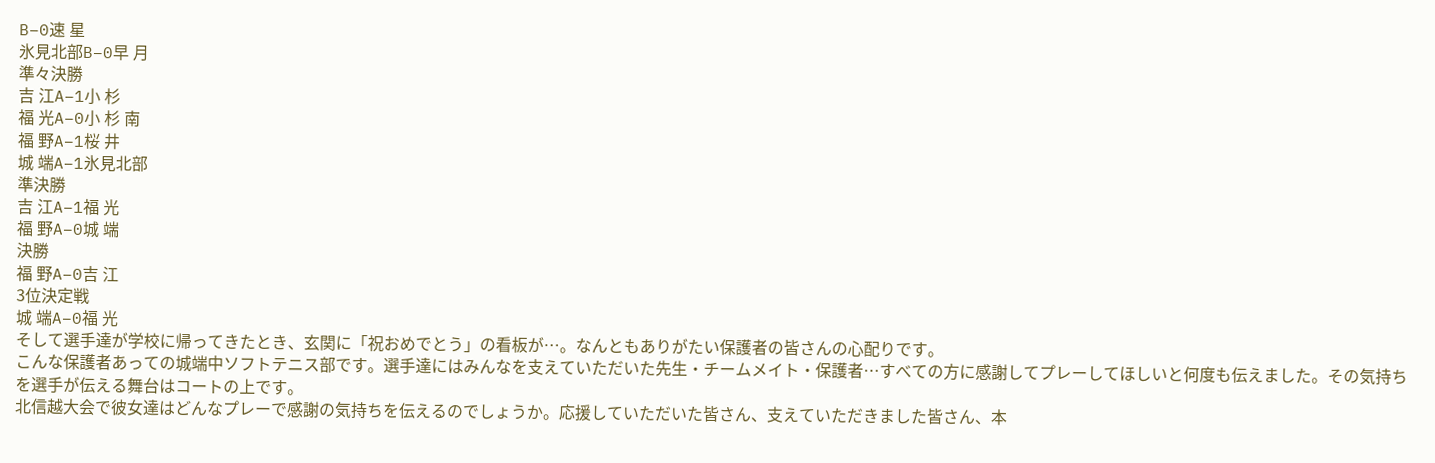B−0速 星
氷見北部B−0早 月
準々決勝
吉 江A−1小 杉
福 光A−0小 杉 南
福 野A−1桜 井
城 端A−1氷見北部
準決勝
吉 江A−1福 光
福 野A−0城 端
決勝
福 野A−0吉 江
3位決定戦
城 端A−0福 光
そして選手達が学校に帰ってきたとき、玄関に「祝おめでとう」の看板が…。なんともありがたい保護者の皆さんの心配りです。
こんな保護者あっての城端中ソフトテニス部です。選手達にはみんなを支えていただいた先生・チームメイト・保護者…すべての方に感謝してプレーしてほしいと何度も伝えました。その気持ちを選手が伝える舞台はコートの上です。
北信越大会で彼女達はどんなプレーで感謝の気持ちを伝えるのでしょうか。応援していただいた皆さん、支えていただきました皆さん、本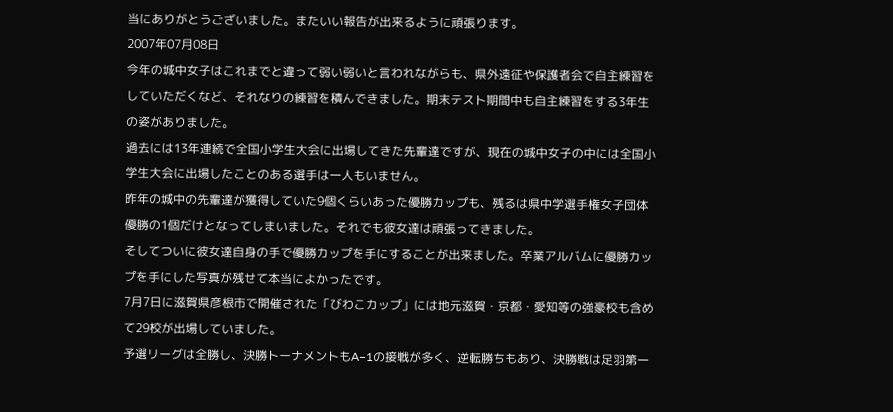当にありがとうございました。またいい報告が出来るように頑張ります。
2007年07月08日
今年の城中女子はこれまでと違って弱い弱いと言われながらも、県外遠征や保護者会で自主練習をしていただくなど、それなりの練習を積んできました。期末テスト期間中も自主練習をする3年生の姿がありました。
過去には13年連続で全国小学生大会に出場してきた先輩達ですが、現在の城中女子の中には全国小学生大会に出場したことのある選手は一人もいません。
昨年の城中の先輩達が獲得していた9個くらいあった優勝カップも、残るは県中学選手権女子団体優勝の1個だけとなってしまいました。それでも彼女達は頑張ってきました。
そしてついに彼女達自身の手で優勝カップを手にすることが出来ました。卒業アルバムに優勝カップを手にした写真が残せて本当によかったです。
7月7日に滋賀県彦根市で開催された「びわこカップ」には地元滋賀・京都・愛知等の強豪校も含めて29校が出場していました。
予選リーグは全勝し、決勝トーナメントもA−1の接戦が多く、逆転勝ちもあり、決勝戦は足羽第一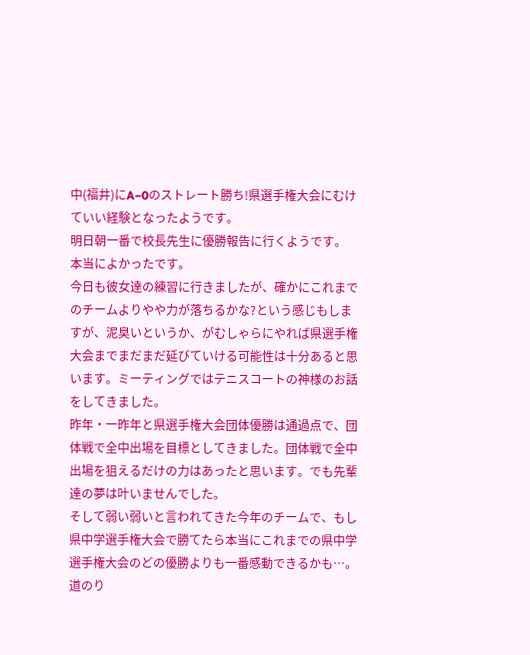中(福井)にA−0のストレート勝ち!県選手権大会にむけていい経験となったようです。
明日朝一番で校長先生に優勝報告に行くようです。
本当によかったです。
今日も彼女達の練習に行きましたが、確かにこれまでのチームよりやや力が落ちるかな?という感じもしますが、泥臭いというか、がむしゃらにやれば県選手権大会までまだまだ延びていける可能性は十分あると思います。ミーティングではテニスコートの神様のお話をしてきました。
昨年・一昨年と県選手権大会団体優勝は通過点で、団体戦で全中出場を目標としてきました。団体戦で全中出場を狙えるだけの力はあったと思います。でも先輩達の夢は叶いませんでした。
そして弱い弱いと言われてきた今年のチームで、もし県中学選手権大会で勝てたら本当にこれまでの県中学選手権大会のどの優勝よりも一番感動できるかも…。
道のり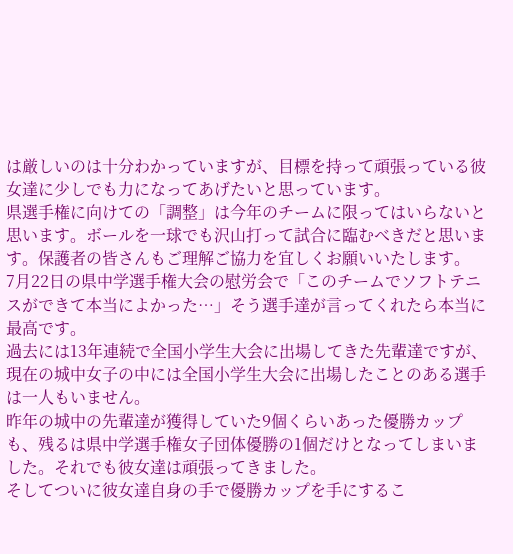は厳しいのは十分わかっていますが、目標を持って頑張っている彼女達に少しでも力になってあげたいと思っています。
県選手権に向けての「調整」は今年のチームに限ってはいらないと思います。ボールを一球でも沢山打って試合に臨むべきだと思います。保護者の皆さんもご理解ご協力を宜しくお願いいたします。
7月22日の県中学選手権大会の慰労会で「このチームでソフトテニスができて本当によかった…」そう選手達が言ってくれたら本当に最高です。
過去には13年連続で全国小学生大会に出場してきた先輩達ですが、現在の城中女子の中には全国小学生大会に出場したことのある選手は一人もいません。
昨年の城中の先輩達が獲得していた9個くらいあった優勝カップも、残るは県中学選手権女子団体優勝の1個だけとなってしまいました。それでも彼女達は頑張ってきました。
そしてついに彼女達自身の手で優勝カップを手にするこ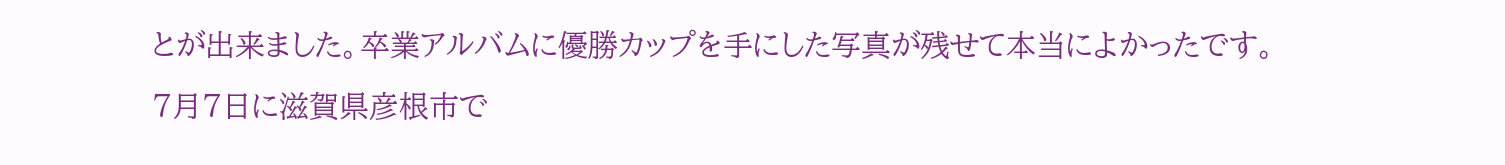とが出来ました。卒業アルバムに優勝カップを手にした写真が残せて本当によかったです。
7月7日に滋賀県彦根市で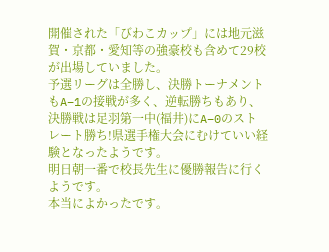開催された「びわこカップ」には地元滋賀・京都・愛知等の強豪校も含めて29校が出場していました。
予選リーグは全勝し、決勝トーナメントもA−1の接戦が多く、逆転勝ちもあり、決勝戦は足羽第一中(福井)にA−0のストレート勝ち!県選手権大会にむけていい経験となったようです。
明日朝一番で校長先生に優勝報告に行くようです。
本当によかったです。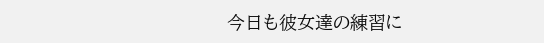今日も彼女達の練習に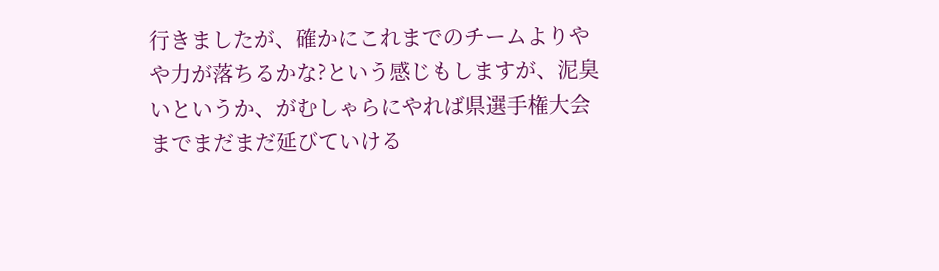行きましたが、確かにこれまでのチームよりやや力が落ちるかな?という感じもしますが、泥臭いというか、がむしゃらにやれば県選手権大会までまだまだ延びていける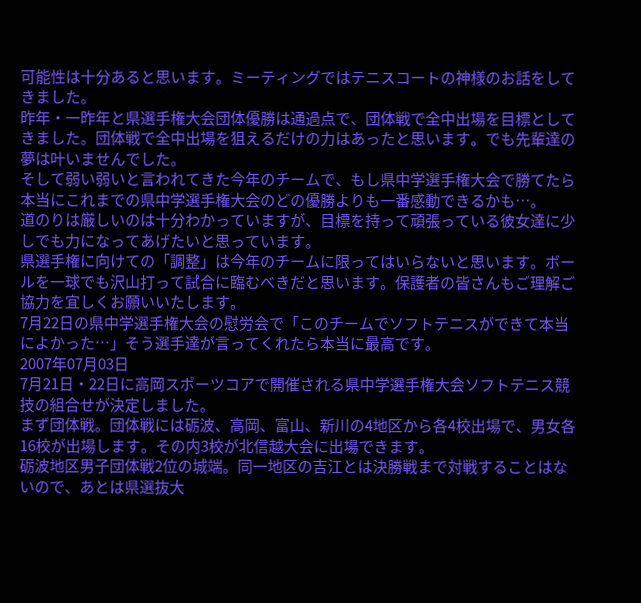可能性は十分あると思います。ミーティングではテニスコートの神様のお話をしてきました。
昨年・一昨年と県選手権大会団体優勝は通過点で、団体戦で全中出場を目標としてきました。団体戦で全中出場を狙えるだけの力はあったと思います。でも先輩達の夢は叶いませんでした。
そして弱い弱いと言われてきた今年のチームで、もし県中学選手権大会で勝てたら本当にこれまでの県中学選手権大会のどの優勝よりも一番感動できるかも…。
道のりは厳しいのは十分わかっていますが、目標を持って頑張っている彼女達に少しでも力になってあげたいと思っています。
県選手権に向けての「調整」は今年のチームに限ってはいらないと思います。ボールを一球でも沢山打って試合に臨むべきだと思います。保護者の皆さんもご理解ご協力を宜しくお願いいたします。
7月22日の県中学選手権大会の慰労会で「このチームでソフトテニスができて本当によかった…」そう選手達が言ってくれたら本当に最高です。
2007年07月03日
7月21日・22日に高岡スポーツコアで開催される県中学選手権大会ソフトテニス競技の組合せが決定しました。
まず団体戦。団体戦には砺波、高岡、富山、新川の4地区から各4校出場で、男女各16校が出場します。その内3校が北信越大会に出場できます。
砺波地区男子団体戦2位の城端。同一地区の吉江とは決勝戦まで対戦することはないので、あとは県選抜大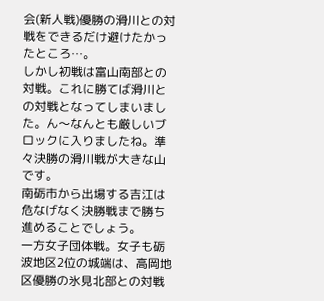会(新人戦)優勝の滑川との対戦をできるだけ避けたかったところ…。
しかし初戦は富山南部との対戦。これに勝てば滑川との対戦となってしまいました。ん〜なんとも厳しいブロックに入りましたね。準々決勝の滑川戦が大きな山です。
南砺市から出場する吉江は危なげなく決勝戦まで勝ち進めることでしょう。
一方女子団体戦。女子も砺波地区2位の城端は、高岡地区優勝の氷見北部との対戦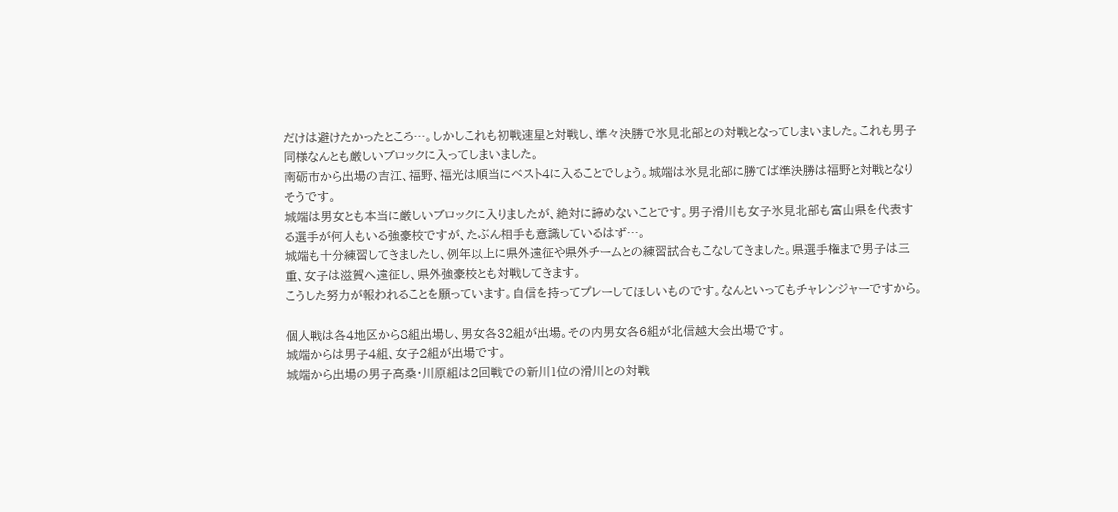だけは避けたかったところ…。しかしこれも初戦速星と対戦し、準々決勝で氷見北部との対戦となってしまいました。これも男子同様なんとも厳しいブロックに入ってしまいました。
南砺市から出場の吉江、福野、福光は順当にベスト4に入ることでしょう。城端は氷見北部に勝てば準決勝は福野と対戦となりそうです。
城端は男女とも本当に厳しいブロックに入りましたが、絶対に諦めないことです。男子滑川も女子氷見北部も富山県を代表する選手が何人もいる強豪校ですが、たぶん相手も意識しているはず…。
城端も十分練習してきましたし、例年以上に県外遠征や県外チームとの練習試合もこなしてきました。県選手権まで男子は三重、女子は滋賀へ遠征し、県外強豪校とも対戦してきます。
こうした努力が報われることを願っています。自信を持ってプレーしてほしいものです。なんといってもチャレンジャーですから。

個人戦は各4地区から8組出場し、男女各32組が出場。その内男女各6組が北信越大会出場です。
城端からは男子4組、女子2組が出場です。
城端から出場の男子高桑・川原組は2回戦での新川1位の滑川との対戦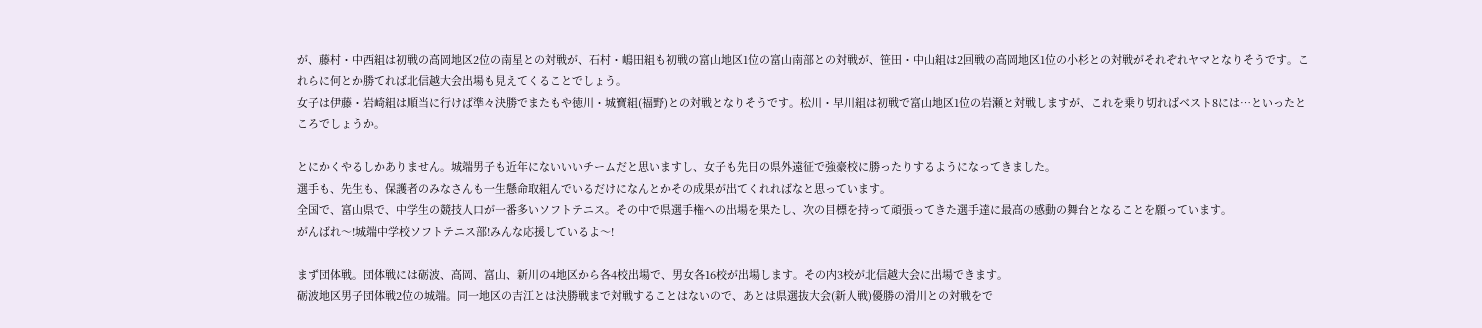が、藤村・中西組は初戦の高岡地区2位の南星との対戦が、石村・嶋田組も初戦の富山地区1位の富山南部との対戦が、笹田・中山組は2回戦の高岡地区1位の小杉との対戦がそれぞれヤマとなりそうです。これらに何とか勝てれば北信越大会出場も見えてくることでしょう。
女子は伊藤・岩崎組は順当に行けば準々決勝でまたもや徳川・城寶組(福野)との対戦となりそうです。松川・早川組は初戦で富山地区1位の岩瀬と対戦しますが、これを乗り切ればベスト8には…といったところでしょうか。

とにかくやるしかありません。城端男子も近年にないいいチームだと思いますし、女子も先日の県外遠征で強豪校に勝ったりするようになってきました。
選手も、先生も、保護者のみなさんも一生懸命取組んでいるだけになんとかその成果が出てくれればなと思っています。
全国で、富山県で、中学生の競技人口が一番多いソフトテニス。その中で県選手権への出場を果たし、次の目標を持って頑張ってきた選手達に最高の感動の舞台となることを願っています。
がんばれ〜!城端中学校ソフトテニス部!みんな応援しているよ〜!

まず団体戦。団体戦には砺波、高岡、富山、新川の4地区から各4校出場で、男女各16校が出場します。その内3校が北信越大会に出場できます。
砺波地区男子団体戦2位の城端。同一地区の吉江とは決勝戦まで対戦することはないので、あとは県選抜大会(新人戦)優勝の滑川との対戦をで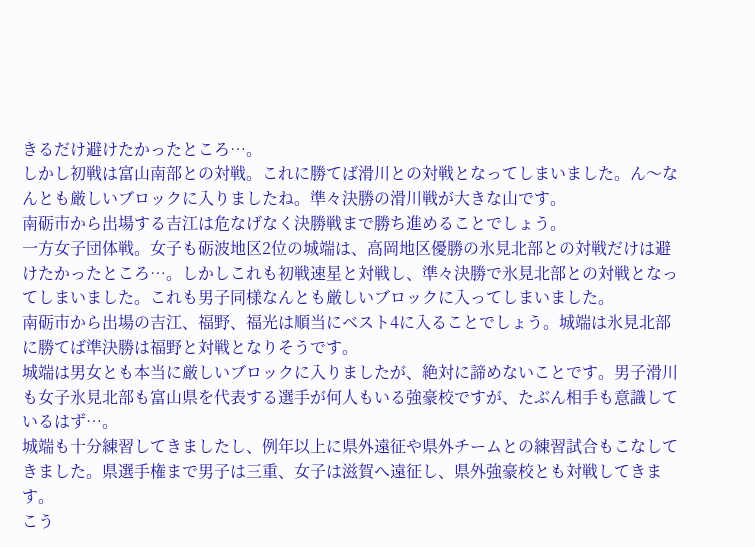きるだけ避けたかったところ…。
しかし初戦は富山南部との対戦。これに勝てば滑川との対戦となってしまいました。ん〜なんとも厳しいブロックに入りましたね。準々決勝の滑川戦が大きな山です。
南砺市から出場する吉江は危なげなく決勝戦まで勝ち進めることでしょう。
一方女子団体戦。女子も砺波地区2位の城端は、高岡地区優勝の氷見北部との対戦だけは避けたかったところ…。しかしこれも初戦速星と対戦し、準々決勝で氷見北部との対戦となってしまいました。これも男子同様なんとも厳しいブロックに入ってしまいました。
南砺市から出場の吉江、福野、福光は順当にベスト4に入ることでしょう。城端は氷見北部に勝てば準決勝は福野と対戦となりそうです。
城端は男女とも本当に厳しいブロックに入りましたが、絶対に諦めないことです。男子滑川も女子氷見北部も富山県を代表する選手が何人もいる強豪校ですが、たぶん相手も意識しているはず…。
城端も十分練習してきましたし、例年以上に県外遠征や県外チームとの練習試合もこなしてきました。県選手権まで男子は三重、女子は滋賀へ遠征し、県外強豪校とも対戦してきます。
こう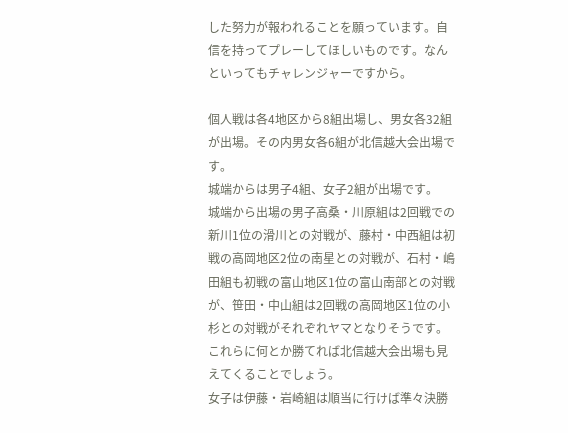した努力が報われることを願っています。自信を持ってプレーしてほしいものです。なんといってもチャレンジャーですから。

個人戦は各4地区から8組出場し、男女各32組が出場。その内男女各6組が北信越大会出場です。
城端からは男子4組、女子2組が出場です。
城端から出場の男子高桑・川原組は2回戦での新川1位の滑川との対戦が、藤村・中西組は初戦の高岡地区2位の南星との対戦が、石村・嶋田組も初戦の富山地区1位の富山南部との対戦が、笹田・中山組は2回戦の高岡地区1位の小杉との対戦がそれぞれヤマとなりそうです。これらに何とか勝てれば北信越大会出場も見えてくることでしょう。
女子は伊藤・岩崎組は順当に行けば準々決勝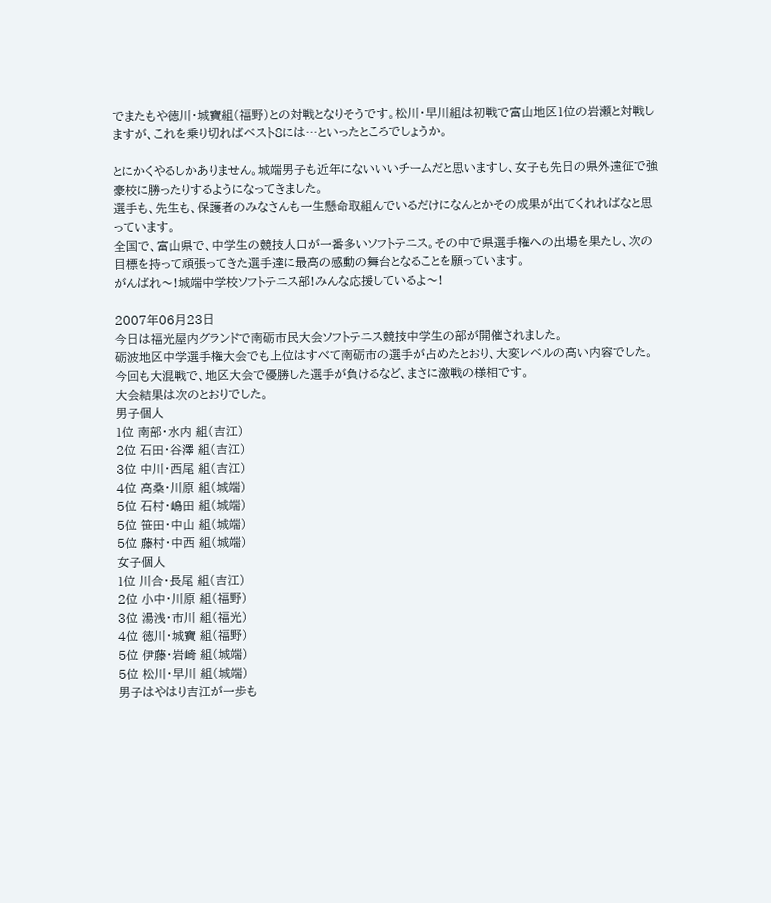でまたもや徳川・城寶組(福野)との対戦となりそうです。松川・早川組は初戦で富山地区1位の岩瀬と対戦しますが、これを乗り切ればベスト8には…といったところでしょうか。

とにかくやるしかありません。城端男子も近年にないいいチームだと思いますし、女子も先日の県外遠征で強豪校に勝ったりするようになってきました。
選手も、先生も、保護者のみなさんも一生懸命取組んでいるだけになんとかその成果が出てくれればなと思っています。
全国で、富山県で、中学生の競技人口が一番多いソフトテニス。その中で県選手権への出場を果たし、次の目標を持って頑張ってきた選手達に最高の感動の舞台となることを願っています。
がんばれ〜!城端中学校ソフトテニス部!みんな応援しているよ〜!

2007年06月23日
今日は福光屋内グランドで南砺市民大会ソフトテニス競技中学生の部が開催されました。
砺波地区中学選手権大会でも上位はすべて南砺市の選手が占めたとおり、大変レベルの高い内容でした。
今回も大混戦で、地区大会で優勝した選手が負けるなど、まさに激戦の様相です。
大会結果は次のとおりでした。
男子個人
1位 南部・水内 組(吉江)
2位 石田・谷澤 組(吉江)
3位 中川・西尾 組(吉江)
4位 高桑・川原 組(城端)
5位 石村・嶋田 組(城端)
5位 笹田・中山 組(城端)
5位 藤村・中西 組(城端)
女子個人
1位 川合・長尾 組(吉江)
2位 小中・川原 組(福野)
3位 湯浅・市川 組(福光)
4位 徳川・城寶 組(福野)
5位 伊藤・岩崎 組(城端)
5位 松川・早川 組(城端)
男子はやはり吉江が一歩も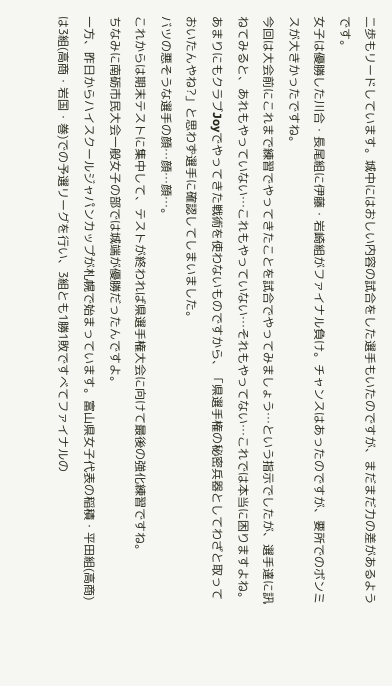二歩もリードしています。城中にはおしい内容の試合をした選手もいたのですが、まだまだ力の差があるようです。
女子は優勝した川合・長尾組に伊藤・岩崎組がファイナル負け。チャンスはあったのですが、要所でのボンミスが大きかったですね。
今回は大会前にこれまで練習でやってきたことを試合でやってみましょう…という指示でしたが、選手達に訊ねてみると、あれもやっていない…これもやっていない…それもやってない…これでは本当に困りますよね。
あまりにもクラブJoyでやってきた戦術を使わないものですから、「県選手権の秘密兵器としてわざと取っておいたんやね?」と思わず選手に確認してしまいました。
バツの悪そうな選手の顔…顔…顔…。
これからは期末テストに集中して、テストが終われば県選手権大会に向けて最後の強化練習ですね。
ちなみに南砺市民大会一般女子の部では城端が優勝だったんですよ。
一方、昨日からハイスクールジャパンカップが札幌で始まっています。富山県女子代表の稲積・平田組(高商)は3組(高商・岩国・巻)での予選リーグを行い、3組とも1勝1敗ですべてファイナルの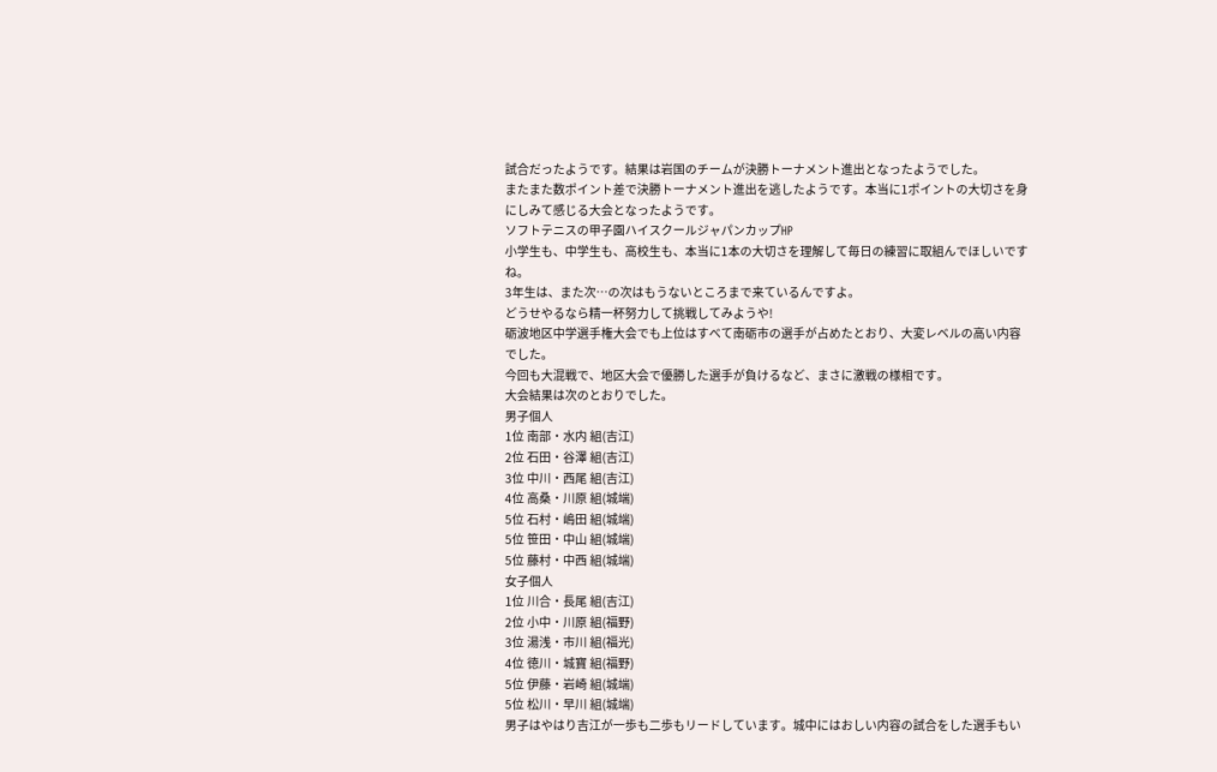試合だったようです。結果は岩国のチームが決勝トーナメント進出となったようでした。
またまた数ポイント差で決勝トーナメント進出を逃したようです。本当に1ポイントの大切さを身にしみて感じる大会となったようです。
ソフトテニスの甲子園ハイスクールジャパンカップHP
小学生も、中学生も、高校生も、本当に1本の大切さを理解して毎日の練習に取組んでほしいですね。
3年生は、また次…の次はもうないところまで来ているんですよ。
どうせやるなら精一杯努力して挑戦してみようや!
砺波地区中学選手権大会でも上位はすべて南砺市の選手が占めたとおり、大変レベルの高い内容でした。
今回も大混戦で、地区大会で優勝した選手が負けるなど、まさに激戦の様相です。
大会結果は次のとおりでした。
男子個人
1位 南部・水内 組(吉江)
2位 石田・谷澤 組(吉江)
3位 中川・西尾 組(吉江)
4位 高桑・川原 組(城端)
5位 石村・嶋田 組(城端)
5位 笹田・中山 組(城端)
5位 藤村・中西 組(城端)
女子個人
1位 川合・長尾 組(吉江)
2位 小中・川原 組(福野)
3位 湯浅・市川 組(福光)
4位 徳川・城寶 組(福野)
5位 伊藤・岩崎 組(城端)
5位 松川・早川 組(城端)
男子はやはり吉江が一歩も二歩もリードしています。城中にはおしい内容の試合をした選手もい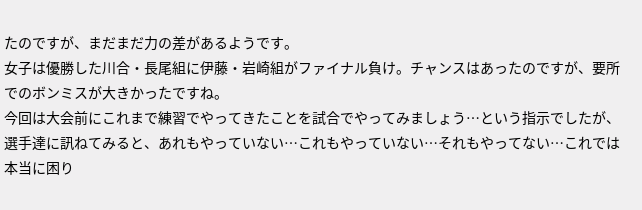たのですが、まだまだ力の差があるようです。
女子は優勝した川合・長尾組に伊藤・岩崎組がファイナル負け。チャンスはあったのですが、要所でのボンミスが大きかったですね。
今回は大会前にこれまで練習でやってきたことを試合でやってみましょう…という指示でしたが、選手達に訊ねてみると、あれもやっていない…これもやっていない…それもやってない…これでは本当に困り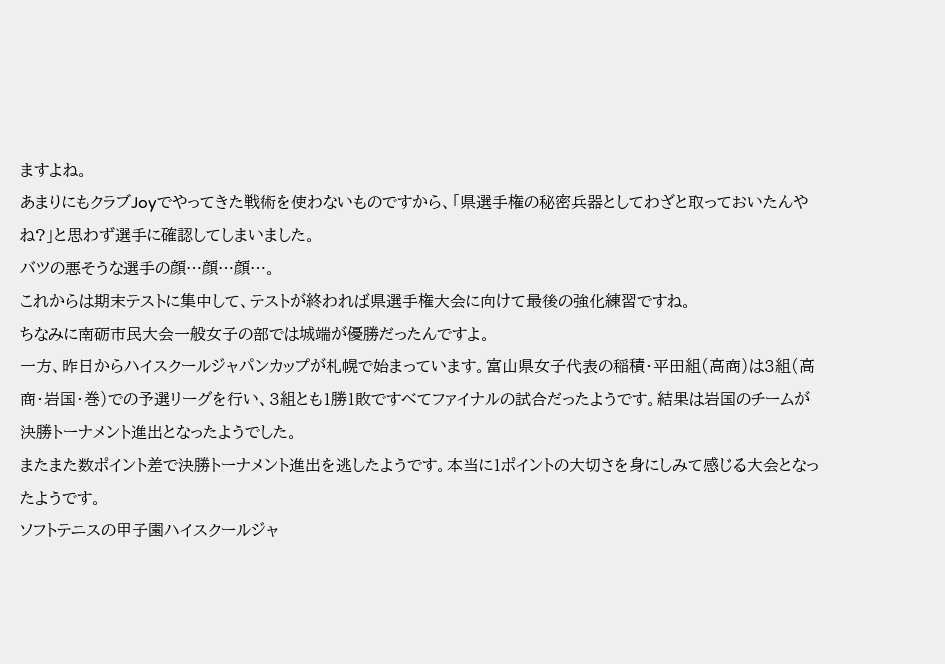ますよね。
あまりにもクラブJoyでやってきた戦術を使わないものですから、「県選手権の秘密兵器としてわざと取っておいたんやね?」と思わず選手に確認してしまいました。
バツの悪そうな選手の顔…顔…顔…。
これからは期末テストに集中して、テストが終われば県選手権大会に向けて最後の強化練習ですね。
ちなみに南砺市民大会一般女子の部では城端が優勝だったんですよ。
一方、昨日からハイスクールジャパンカップが札幌で始まっています。富山県女子代表の稲積・平田組(高商)は3組(高商・岩国・巻)での予選リーグを行い、3組とも1勝1敗ですべてファイナルの試合だったようです。結果は岩国のチームが決勝トーナメント進出となったようでした。
またまた数ポイント差で決勝トーナメント進出を逃したようです。本当に1ポイントの大切さを身にしみて感じる大会となったようです。
ソフトテニスの甲子園ハイスクールジャ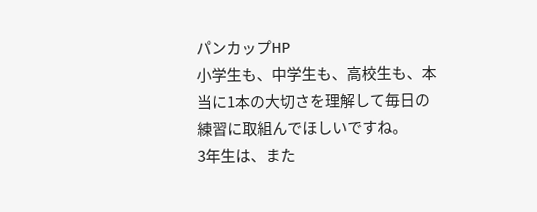パンカップHP
小学生も、中学生も、高校生も、本当に1本の大切さを理解して毎日の練習に取組んでほしいですね。
3年生は、また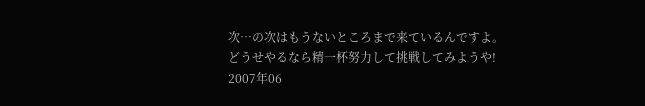次…の次はもうないところまで来ているんですよ。
どうせやるなら精一杯努力して挑戦してみようや!
2007年06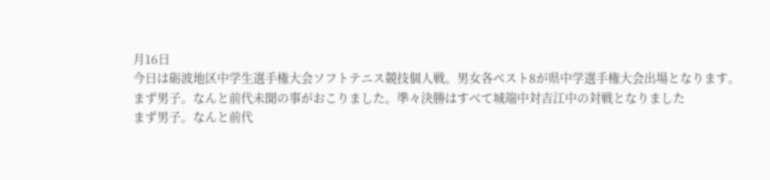月16日
今日は砺波地区中学生選手権大会ソフトテニス競技個人戦。男女各ベスト8が県中学選手権大会出場となります。
まず男子。なんと前代未聞の事がおこりました。準々決勝はすべて城端中対吉江中の対戦となりました
まず男子。なんと前代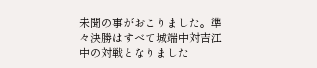未聞の事がおこりました。準々決勝はすべて城端中対吉江中の対戦となりました